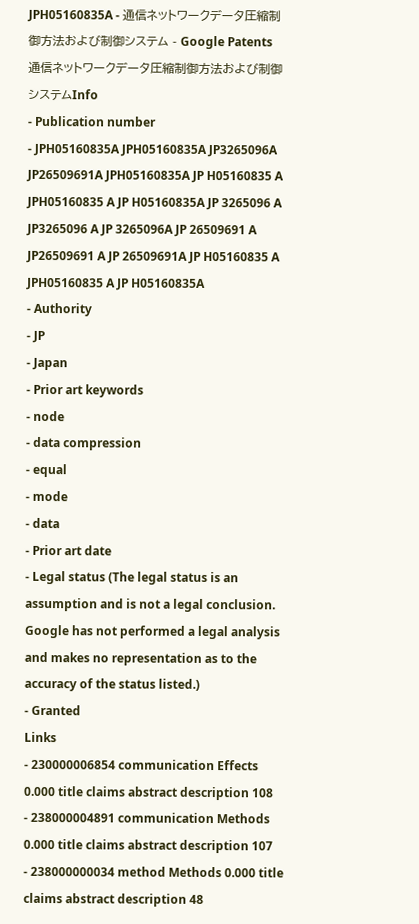JPH05160835A - 通信ネットワークデータ圧縮制御方法および制御システム - Google Patents
通信ネットワークデータ圧縮制御方法および制御システムInfo
- Publication number
- JPH05160835A JPH05160835A JP3265096A JP26509691A JPH05160835A JP H05160835 A JPH05160835 A JP H05160835A JP 3265096 A JP3265096 A JP 3265096A JP 26509691 A JP26509691 A JP 26509691A JP H05160835 A JPH05160835 A JP H05160835A
- Authority
- JP
- Japan
- Prior art keywords
- node
- data compression
- equal
- mode
- data
- Prior art date
- Legal status (The legal status is an assumption and is not a legal conclusion. Google has not performed a legal analysis and makes no representation as to the accuracy of the status listed.)
- Granted
Links
- 230000006854 communication Effects 0.000 title claims abstract description 108
- 238000004891 communication Methods 0.000 title claims abstract description 107
- 238000000034 method Methods 0.000 title claims abstract description 48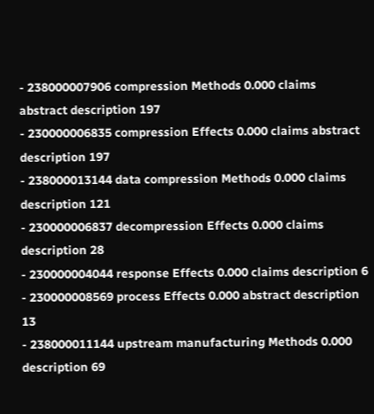- 238000007906 compression Methods 0.000 claims abstract description 197
- 230000006835 compression Effects 0.000 claims abstract description 197
- 238000013144 data compression Methods 0.000 claims description 121
- 230000006837 decompression Effects 0.000 claims description 28
- 230000004044 response Effects 0.000 claims description 6
- 230000008569 process Effects 0.000 abstract description 13
- 238000011144 upstream manufacturing Methods 0.000 description 69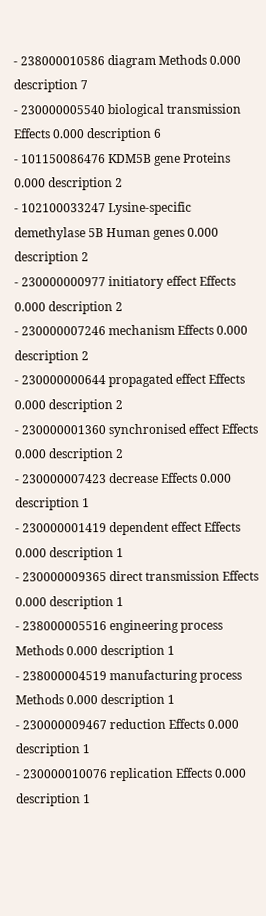- 238000010586 diagram Methods 0.000 description 7
- 230000005540 biological transmission Effects 0.000 description 6
- 101150086476 KDM5B gene Proteins 0.000 description 2
- 102100033247 Lysine-specific demethylase 5B Human genes 0.000 description 2
- 230000000977 initiatory effect Effects 0.000 description 2
- 230000007246 mechanism Effects 0.000 description 2
- 230000000644 propagated effect Effects 0.000 description 2
- 230000001360 synchronised effect Effects 0.000 description 2
- 230000007423 decrease Effects 0.000 description 1
- 230000001419 dependent effect Effects 0.000 description 1
- 230000009365 direct transmission Effects 0.000 description 1
- 238000005516 engineering process Methods 0.000 description 1
- 238000004519 manufacturing process Methods 0.000 description 1
- 230000009467 reduction Effects 0.000 description 1
- 230000010076 replication Effects 0.000 description 1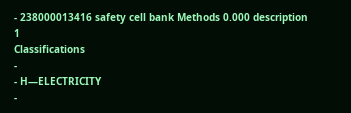- 238000013416 safety cell bank Methods 0.000 description 1
Classifications
-
- H—ELECTRICITY
-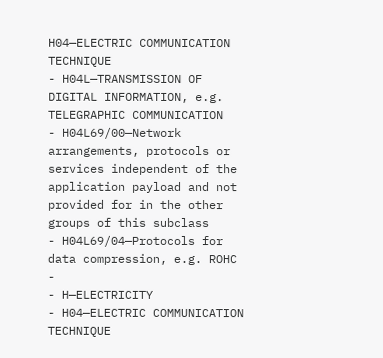H04—ELECTRIC COMMUNICATION TECHNIQUE
- H04L—TRANSMISSION OF DIGITAL INFORMATION, e.g. TELEGRAPHIC COMMUNICATION
- H04L69/00—Network arrangements, protocols or services independent of the application payload and not provided for in the other groups of this subclass
- H04L69/04—Protocols for data compression, e.g. ROHC
-
- H—ELECTRICITY
- H04—ELECTRIC COMMUNICATION TECHNIQUE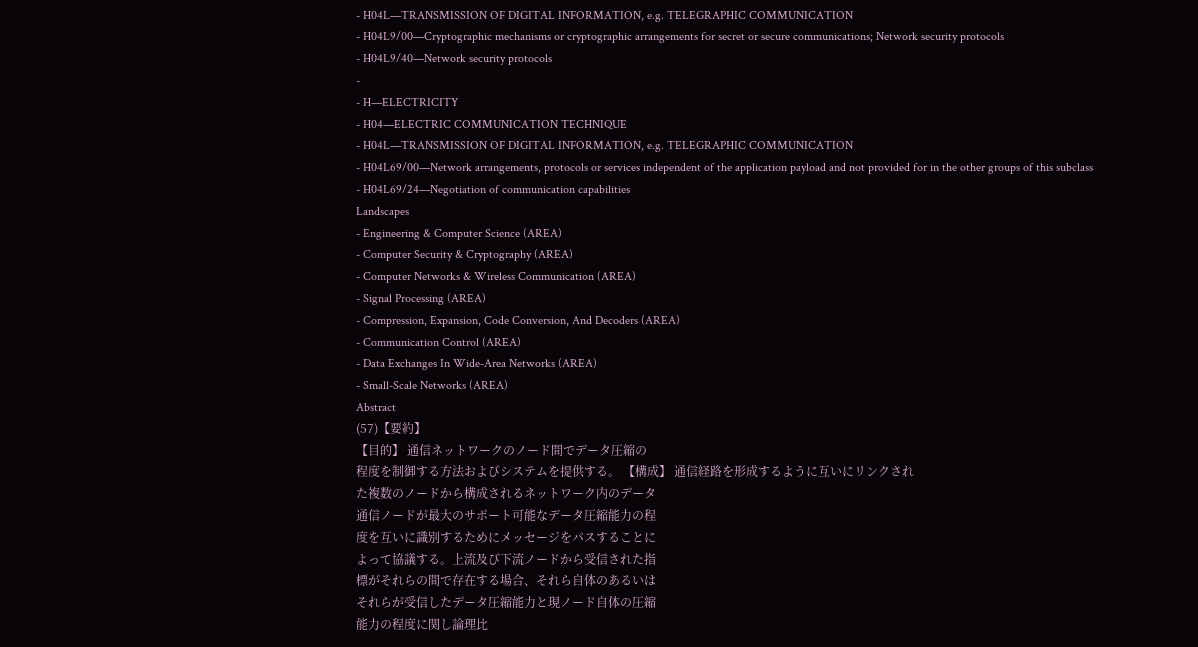- H04L—TRANSMISSION OF DIGITAL INFORMATION, e.g. TELEGRAPHIC COMMUNICATION
- H04L9/00—Cryptographic mechanisms or cryptographic arrangements for secret or secure communications; Network security protocols
- H04L9/40—Network security protocols
-
- H—ELECTRICITY
- H04—ELECTRIC COMMUNICATION TECHNIQUE
- H04L—TRANSMISSION OF DIGITAL INFORMATION, e.g. TELEGRAPHIC COMMUNICATION
- H04L69/00—Network arrangements, protocols or services independent of the application payload and not provided for in the other groups of this subclass
- H04L69/24—Negotiation of communication capabilities
Landscapes
- Engineering & Computer Science (AREA)
- Computer Security & Cryptography (AREA)
- Computer Networks & Wireless Communication (AREA)
- Signal Processing (AREA)
- Compression, Expansion, Code Conversion, And Decoders (AREA)
- Communication Control (AREA)
- Data Exchanges In Wide-Area Networks (AREA)
- Small-Scale Networks (AREA)
Abstract
(57)【要約】
【目的】 通信ネットワークのノード間でデータ圧縮の
程度を制御する方法およびシステムを提供する。 【構成】 通信経路を形成するように互いにリンクされ
た複数のノードから構成されるネットワーク内のデータ
通信ノードが最大のサポート可能なデータ圧縮能力の程
度を互いに識別するためにメッセージをパスすることに
よって協議する。上流及び下流ノードから受信された指
標がそれらの間で存在する場合、それら自体のあるいは
それらが受信したデータ圧縮能力と現ノード自体の圧縮
能力の程度に関し論理比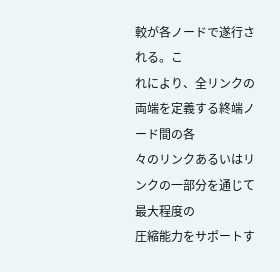較が各ノードで遂行される。こ
れにより、全リンクの両端を定義する終端ノード間の各
々のリンクあるいはリンクの一部分を通じて最大程度の
圧縮能力をサポートす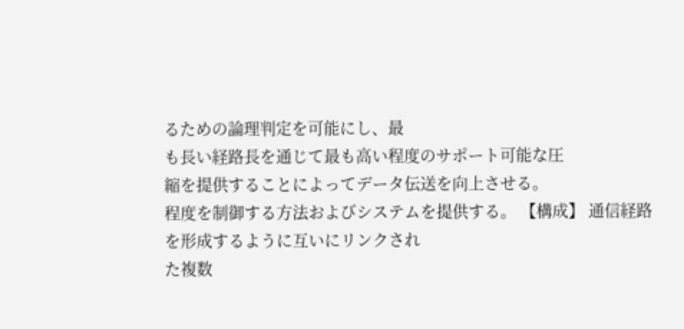るための論理判定を可能にし、最
も長い経路長を通じて最も高い程度のサポート可能な圧
縮を提供することによってデータ伝送を向上させる。
程度を制御する方法およびシステムを提供する。 【構成】 通信経路を形成するように互いにリンクされ
た複数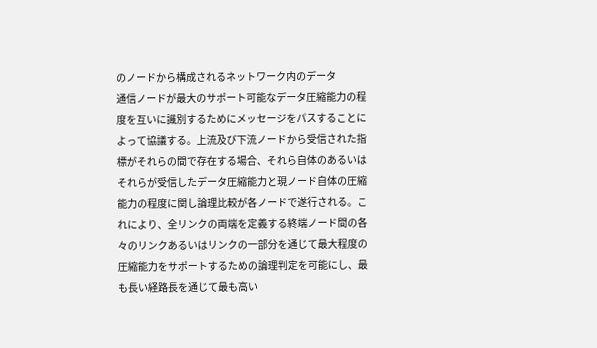のノードから構成されるネットワーク内のデータ
通信ノードが最大のサポート可能なデータ圧縮能力の程
度を互いに識別するためにメッセージをパスすることに
よって協議する。上流及び下流ノードから受信された指
標がそれらの間で存在する場合、それら自体のあるいは
それらが受信したデータ圧縮能力と現ノード自体の圧縮
能力の程度に関し論理比較が各ノードで遂行される。こ
れにより、全リンクの両端を定義する終端ノード間の各
々のリンクあるいはリンクの一部分を通じて最大程度の
圧縮能力をサポートするための論理判定を可能にし、最
も長い経路長を通じて最も高い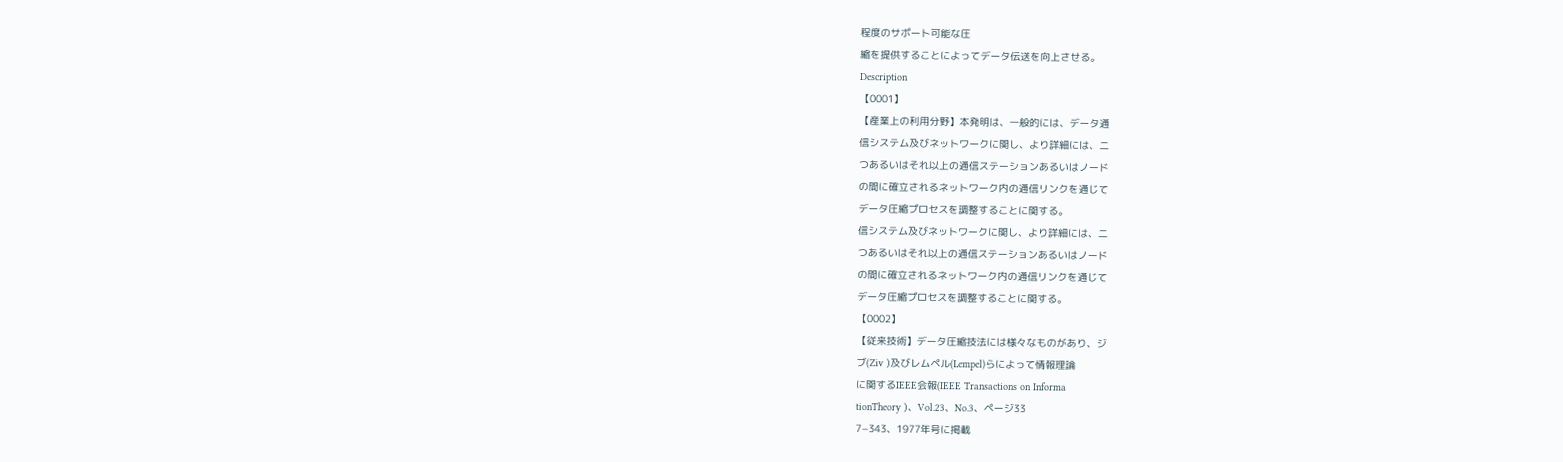程度のサポート可能な圧
縮を提供することによってデータ伝送を向上させる。
Description
【0001】
【産業上の利用分野】本発明は、一般的には、データ通
信システム及びネットワークに関し、より詳細には、二
つあるいはそれ以上の通信ステーションあるいはノード
の間に確立されるネットワーク内の通信リンクを通じて
データ圧縮プロセスを調整することに関する。
信システム及びネットワークに関し、より詳細には、二
つあるいはそれ以上の通信ステーションあるいはノード
の間に確立されるネットワーク内の通信リンクを通じて
データ圧縮プロセスを調整することに関する。
【0002】
【従来技術】データ圧縮技法には様々なものがあり、ジ
ブ(Ziv )及びレムペル(Lempel)らによって情報理論
に関するIEEE会報(IEEE Transactions on Informa
tionTheory )、Vol.23、No.3、ページ33
7−343、1977年号に掲載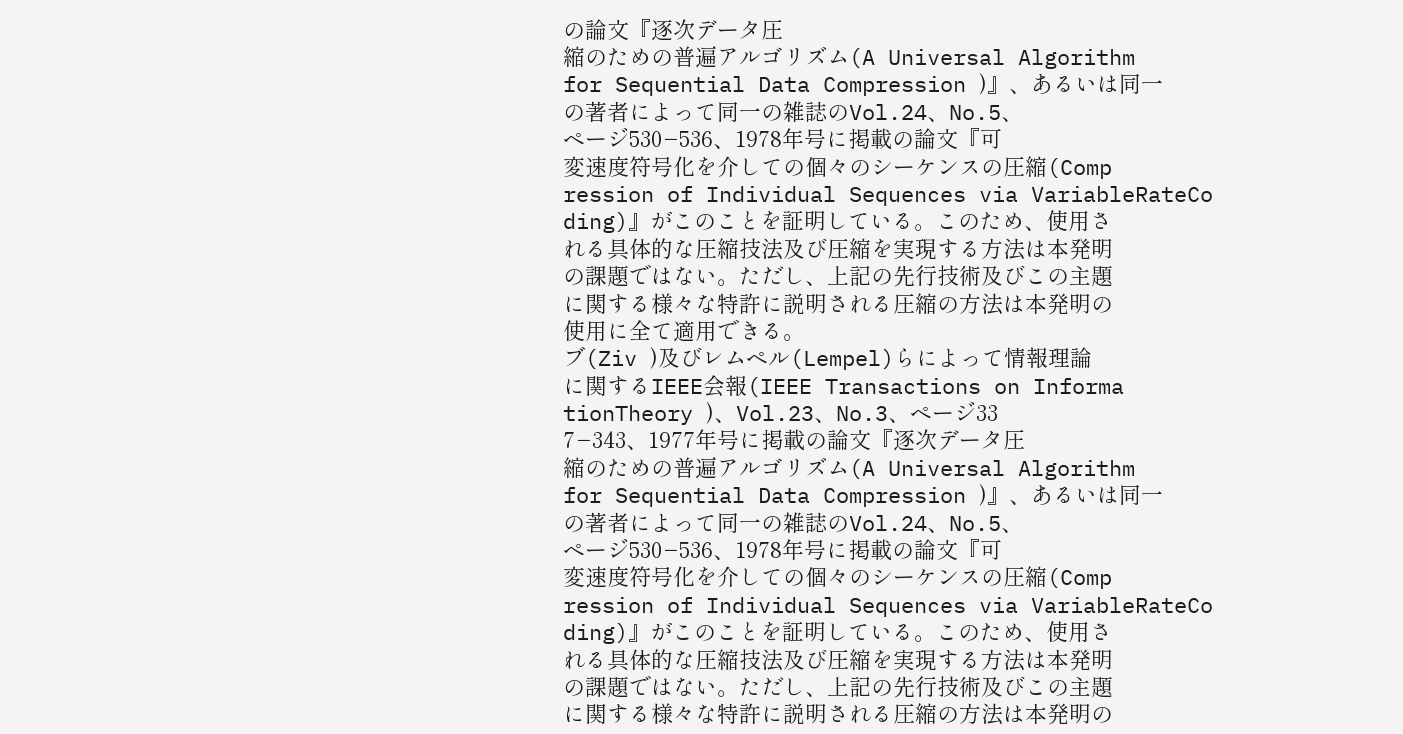の論文『逐次データ圧
縮のための普遍アルゴリズム(A Universal Algorithm
for Sequential Data Compression )』、あるいは同一
の著者によって同一の雑誌のVol.24、No.5、
ページ530−536、1978年号に掲載の論文『可
変速度符号化を介しての個々のシーケンスの圧縮(Comp
ression of Individual Sequences via VariableRateCo
ding)』がこのことを証明している。このため、使用さ
れる具体的な圧縮技法及び圧縮を実現する方法は本発明
の課題ではない。ただし、上記の先行技術及びこの主題
に関する様々な特許に説明される圧縮の方法は本発明の
使用に全て適用できる。
ブ(Ziv )及びレムペル(Lempel)らによって情報理論
に関するIEEE会報(IEEE Transactions on Informa
tionTheory )、Vol.23、No.3、ページ33
7−343、1977年号に掲載の論文『逐次データ圧
縮のための普遍アルゴリズム(A Universal Algorithm
for Sequential Data Compression )』、あるいは同一
の著者によって同一の雑誌のVol.24、No.5、
ページ530−536、1978年号に掲載の論文『可
変速度符号化を介しての個々のシーケンスの圧縮(Comp
ression of Individual Sequences via VariableRateCo
ding)』がこのことを証明している。このため、使用さ
れる具体的な圧縮技法及び圧縮を実現する方法は本発明
の課題ではない。ただし、上記の先行技術及びこの主題
に関する様々な特許に説明される圧縮の方法は本発明の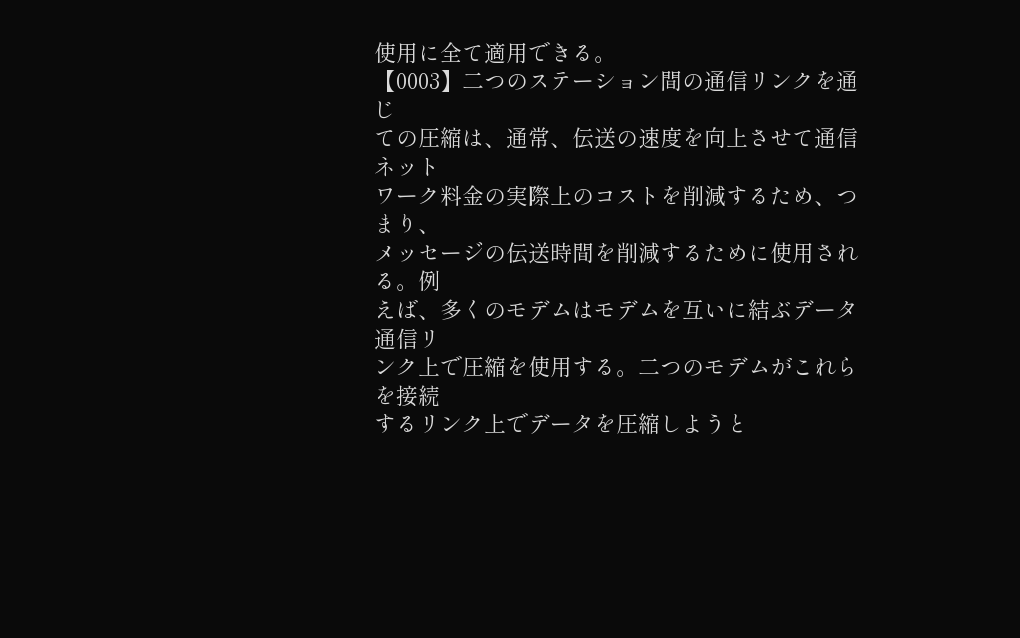使用に全て適用できる。
【0003】二つのステーション間の通信リンクを通じ
ての圧縮は、通常、伝送の速度を向上させて通信ネット
ワーク料金の実際上のコストを削減するため、つまり、
メッセージの伝送時間を削減するために使用される。例
えば、多くのモデムはモデムを互いに結ぶデータ通信リ
ンク上で圧縮を使用する。二つのモデムがこれらを接続
するリンク上でデータを圧縮しようと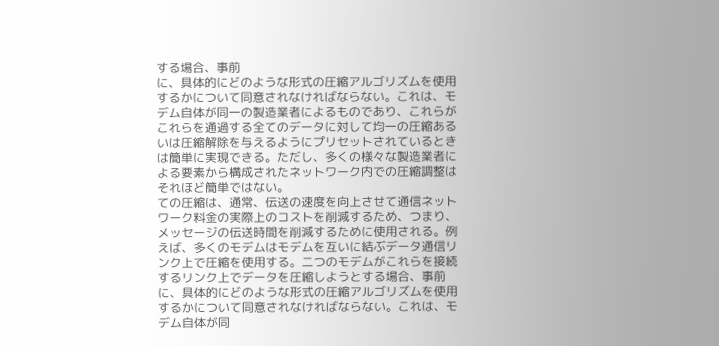する場合、事前
に、具体的にどのような形式の圧縮アルゴリズムを使用
するかについて同意されなければならない。これは、モ
デム自体が同一の製造業者によるものであり、これらが
これらを通過する全てのデータに対して均一の圧縮ある
いは圧縮解除を与えるようにプリセットされているとき
は簡単に実現できる。ただし、多くの様々な製造業者に
よる要素から構成されたネットワーク内での圧縮調整は
それほど簡単ではない。
ての圧縮は、通常、伝送の速度を向上させて通信ネット
ワーク料金の実際上のコストを削減するため、つまり、
メッセージの伝送時間を削減するために使用される。例
えば、多くのモデムはモデムを互いに結ぶデータ通信リ
ンク上で圧縮を使用する。二つのモデムがこれらを接続
するリンク上でデータを圧縮しようとする場合、事前
に、具体的にどのような形式の圧縮アルゴリズムを使用
するかについて同意されなければならない。これは、モ
デム自体が同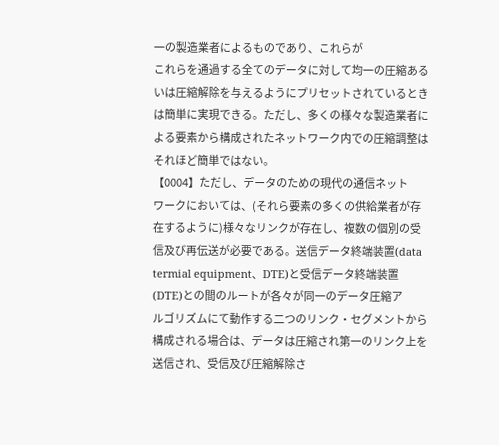一の製造業者によるものであり、これらが
これらを通過する全てのデータに対して均一の圧縮ある
いは圧縮解除を与えるようにプリセットされているとき
は簡単に実現できる。ただし、多くの様々な製造業者に
よる要素から構成されたネットワーク内での圧縮調整は
それほど簡単ではない。
【0004】ただし、データのための現代の通信ネット
ワークにおいては、(それら要素の多くの供給業者が存
在するように)様々なリンクが存在し、複数の個別の受
信及び再伝送が必要である。送信データ終端装置(data
termial equipment、DTE)と受信データ終端装置
(DTE)との間のルートが各々が同一のデータ圧縮ア
ルゴリズムにて動作する二つのリンク・セグメントから
構成される場合は、データは圧縮され第一のリンク上を
送信され、受信及び圧縮解除さ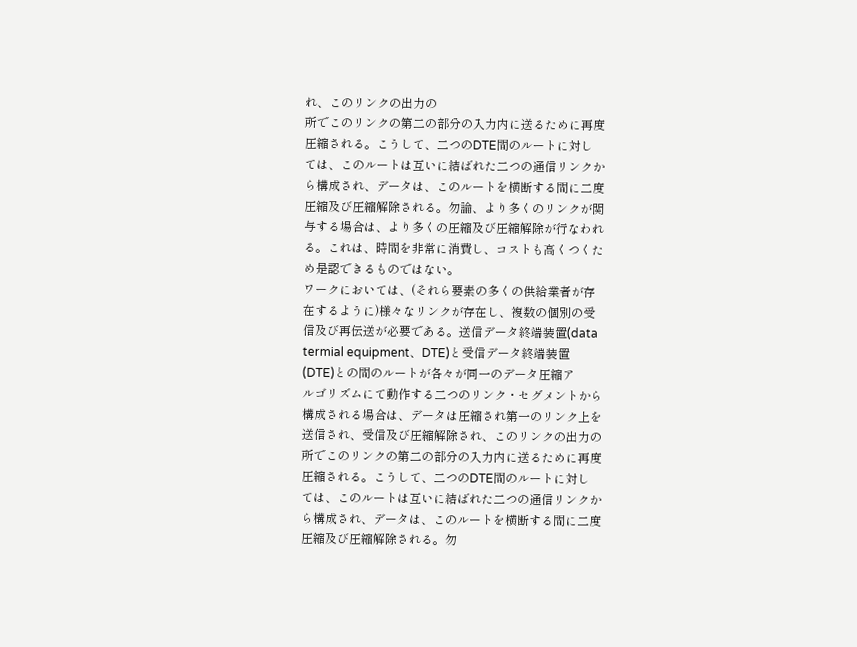れ、このリンクの出力の
所でこのリンクの第二の部分の入力内に送るために再度
圧縮される。こうして、二つのDTE間のルートに対し
ては、このルートは互いに結ばれた二つの通信リンクか
ら構成され、データは、このルートを横断する間に二度
圧縮及び圧縮解除される。勿論、より多くのリンクが関
与する場合は、より多くの圧縮及び圧縮解除が行なわれ
る。これは、時間を非常に消費し、コストも高くつくた
め是認できるものではない。
ワークにおいては、(それら要素の多くの供給業者が存
在するように)様々なリンクが存在し、複数の個別の受
信及び再伝送が必要である。送信データ終端装置(data
termial equipment、DTE)と受信データ終端装置
(DTE)との間のルートが各々が同一のデータ圧縮ア
ルゴリズムにて動作する二つのリンク・セグメントから
構成される場合は、データは圧縮され第一のリンク上を
送信され、受信及び圧縮解除され、このリンクの出力の
所でこのリンクの第二の部分の入力内に送るために再度
圧縮される。こうして、二つのDTE間のルートに対し
ては、このルートは互いに結ばれた二つの通信リンクか
ら構成され、データは、このルートを横断する間に二度
圧縮及び圧縮解除される。勿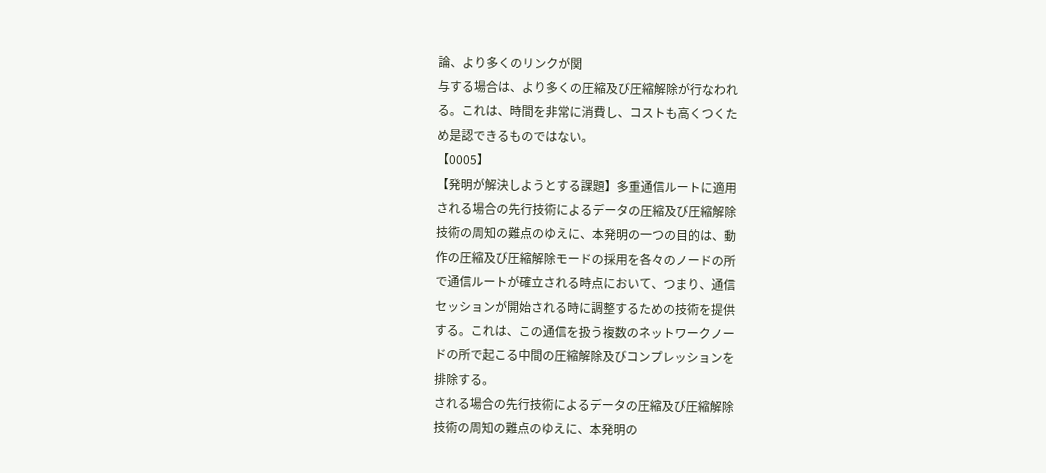論、より多くのリンクが関
与する場合は、より多くの圧縮及び圧縮解除が行なわれ
る。これは、時間を非常に消費し、コストも高くつくた
め是認できるものではない。
【0005】
【発明が解決しようとする課題】多重通信ルートに適用
される場合の先行技術によるデータの圧縮及び圧縮解除
技術の周知の難点のゆえに、本発明の一つの目的は、動
作の圧縮及び圧縮解除モードの採用を各々のノードの所
で通信ルートが確立される時点において、つまり、通信
セッションが開始される時に調整するための技術を提供
する。これは、この通信を扱う複数のネットワークノー
ドの所で起こる中間の圧縮解除及びコンプレッションを
排除する。
される場合の先行技術によるデータの圧縮及び圧縮解除
技術の周知の難点のゆえに、本発明の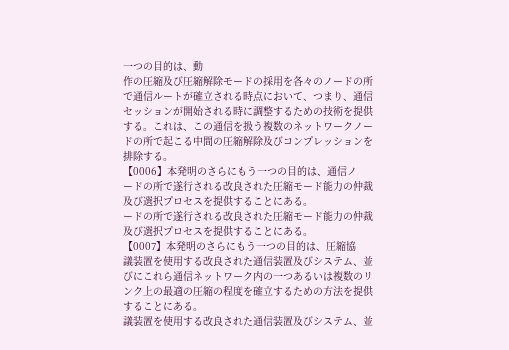一つの目的は、動
作の圧縮及び圧縮解除モードの採用を各々のノードの所
で通信ルートが確立される時点において、つまり、通信
セッションが開始される時に調整するための技術を提供
する。これは、この通信を扱う複数のネットワークノー
ドの所で起こる中間の圧縮解除及びコンプレッションを
排除する。
【0006】本発明のさらにもう一つの目的は、通信ノ
ードの所で遂行される改良された圧縮モード能力の仲裁
及び選択プロセスを提供することにある。
ードの所で遂行される改良された圧縮モード能力の仲裁
及び選択プロセスを提供することにある。
【0007】本発明のさらにもう一つの目的は、圧縮協
議装置を使用する改良された通信装置及びシステム、並
びにこれら通信ネットワーク内の一つあるいは複数のリ
ンク上の最適の圧縮の程度を確立するための方法を提供
することにある。
議装置を使用する改良された通信装置及びシステム、並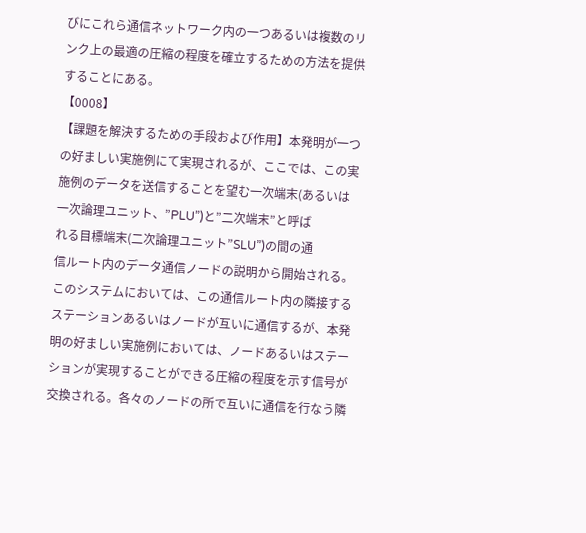びにこれら通信ネットワーク内の一つあるいは複数のリ
ンク上の最適の圧縮の程度を確立するための方法を提供
することにある。
【0008】
【課題を解決するための手段および作用】本発明が一つ
の好ましい実施例にて実現されるが、ここでは、この実
施例のデータを送信することを望む一次端末(あるいは
一次論理ユニット、”PLU”)と”二次端末”と呼ば
れる目標端末(二次論理ユニット”SLU”)の間の通
信ルート内のデータ通信ノードの説明から開始される。
このシステムにおいては、この通信ルート内の隣接する
ステーションあるいはノードが互いに通信するが、本発
明の好ましい実施例においては、ノードあるいはステー
ションが実現することができる圧縮の程度を示す信号が
交換される。各々のノードの所で互いに通信を行なう隣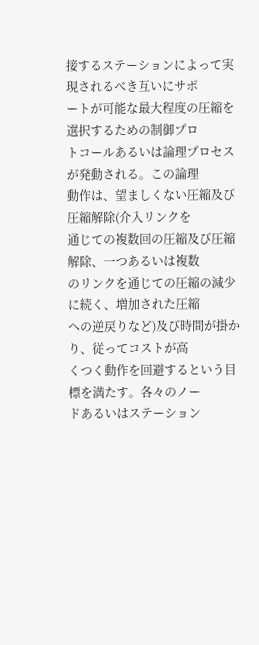接するステーションによって実現されるべき互いにサポ
ートが可能な最大程度の圧縮を選択するための制御プロ
トコールあるいは論理プロセスが発動される。この論理
動作は、望ましくない圧縮及び圧縮解除(介入リンクを
通じての複数回の圧縮及び圧縮解除、一つあるいは複数
のリンクを通じての圧縮の減少に続く、増加された圧縮
への逆戻りなど)及び時間が掛かり、従ってコストが高
くつく動作を回避するという目標を満たす。各々のノー
ドあるいはステーション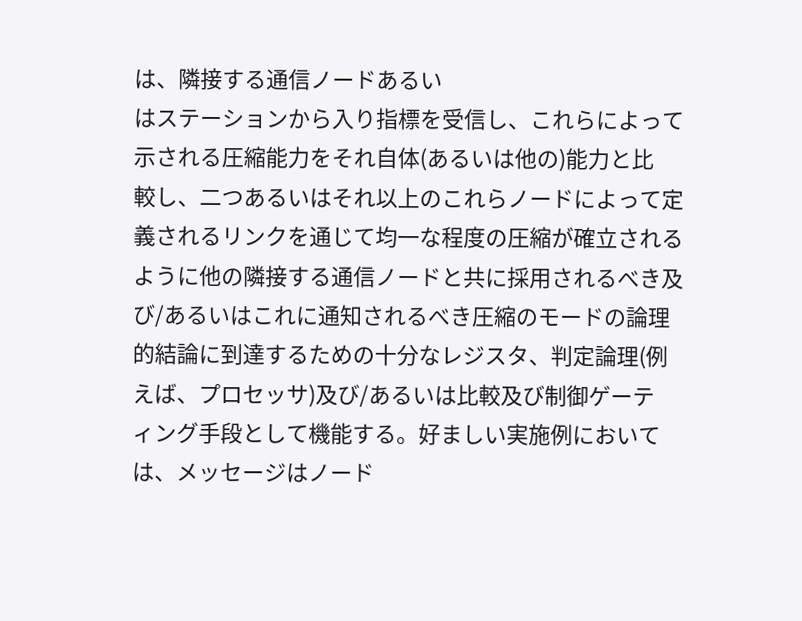は、隣接する通信ノードあるい
はステーションから入り指標を受信し、これらによって
示される圧縮能力をそれ自体(あるいは他の)能力と比
較し、二つあるいはそれ以上のこれらノードによって定
義されるリンクを通じて均一な程度の圧縮が確立される
ように他の隣接する通信ノードと共に採用されるべき及
び/あるいはこれに通知されるべき圧縮のモードの論理
的結論に到達するための十分なレジスタ、判定論理(例
えば、プロセッサ)及び/あるいは比較及び制御ゲーテ
ィング手段として機能する。好ましい実施例において
は、メッセージはノード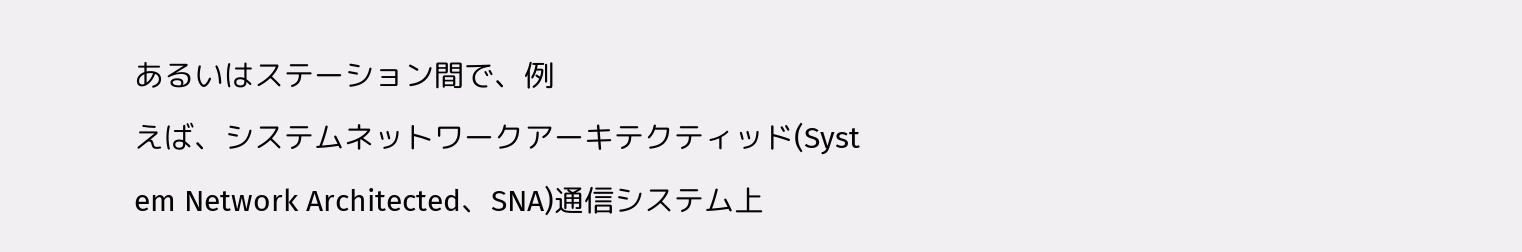あるいはステーション間で、例
えば、システムネットワークアーキテクティッド(Syst
em Network Architected、SNA)通信システム上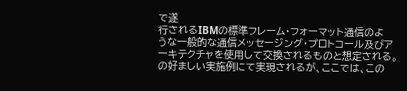で遂
行されるIBMの標準フレーム・フォーマット通信のよ
うな一般的な通信メッセージング・プロトコール及びア
ーキテクチャを使用して交換されるものと想定される。
の好ましい実施例にて実現されるが、ここでは、この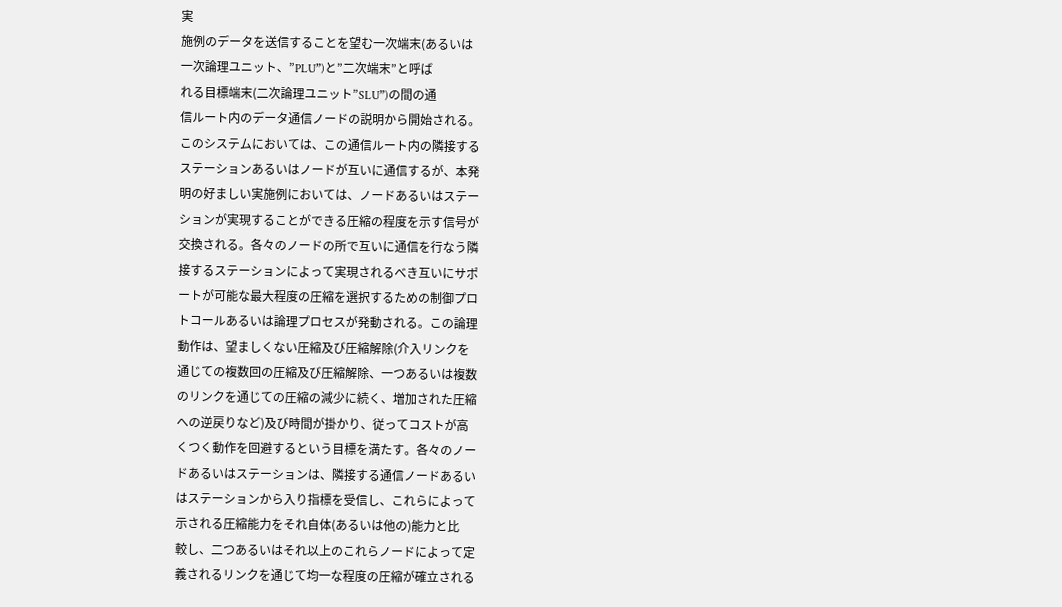実
施例のデータを送信することを望む一次端末(あるいは
一次論理ユニット、”PLU”)と”二次端末”と呼ば
れる目標端末(二次論理ユニット”SLU”)の間の通
信ルート内のデータ通信ノードの説明から開始される。
このシステムにおいては、この通信ルート内の隣接する
ステーションあるいはノードが互いに通信するが、本発
明の好ましい実施例においては、ノードあるいはステー
ションが実現することができる圧縮の程度を示す信号が
交換される。各々のノードの所で互いに通信を行なう隣
接するステーションによって実現されるべき互いにサポ
ートが可能な最大程度の圧縮を選択するための制御プロ
トコールあるいは論理プロセスが発動される。この論理
動作は、望ましくない圧縮及び圧縮解除(介入リンクを
通じての複数回の圧縮及び圧縮解除、一つあるいは複数
のリンクを通じての圧縮の減少に続く、増加された圧縮
への逆戻りなど)及び時間が掛かり、従ってコストが高
くつく動作を回避するという目標を満たす。各々のノー
ドあるいはステーションは、隣接する通信ノードあるい
はステーションから入り指標を受信し、これらによって
示される圧縮能力をそれ自体(あるいは他の)能力と比
較し、二つあるいはそれ以上のこれらノードによって定
義されるリンクを通じて均一な程度の圧縮が確立される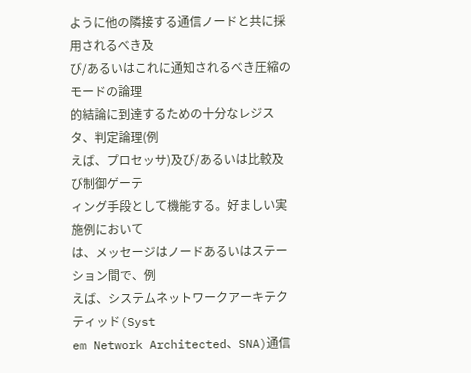ように他の隣接する通信ノードと共に採用されるべき及
び/あるいはこれに通知されるべき圧縮のモードの論理
的結論に到達するための十分なレジスタ、判定論理(例
えば、プロセッサ)及び/あるいは比較及び制御ゲーテ
ィング手段として機能する。好ましい実施例において
は、メッセージはノードあるいはステーション間で、例
えば、システムネットワークアーキテクティッド(Syst
em Network Architected、SNA)通信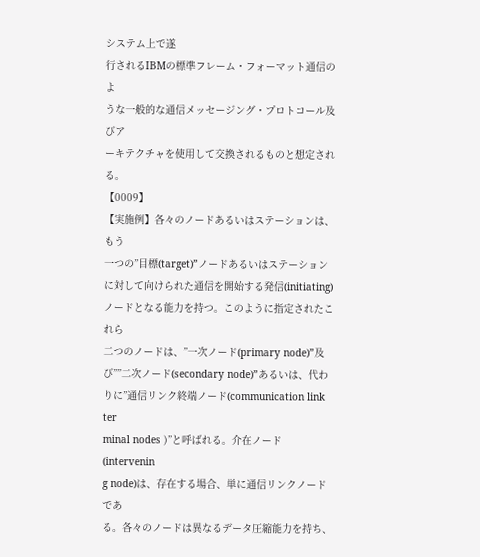システム上で遂
行されるIBMの標準フレーム・フォーマット通信のよ
うな一般的な通信メッセージング・プロトコール及びア
ーキテクチャを使用して交換されるものと想定される。
【0009】
【実施例】各々のノードあるいはステーションは、もう
一つの”目標(target)”ノードあるいはステーション
に対して向けられた通信を開始する発信(initiating)
ノードとなる能力を持つ。このように指定されたこれら
二つのノードは、”一次ノード(primary node)”及
び””二次ノード(secondary node)”あるいは、代わ
りに”通信リンク終端ノード(communication link ter
minal nodes )”と呼ばれる。介在ノード(intervenin
g node)は、存在する場合、単に通信リンクノードであ
る。各々のノードは異なるデータ圧縮能力を持ち、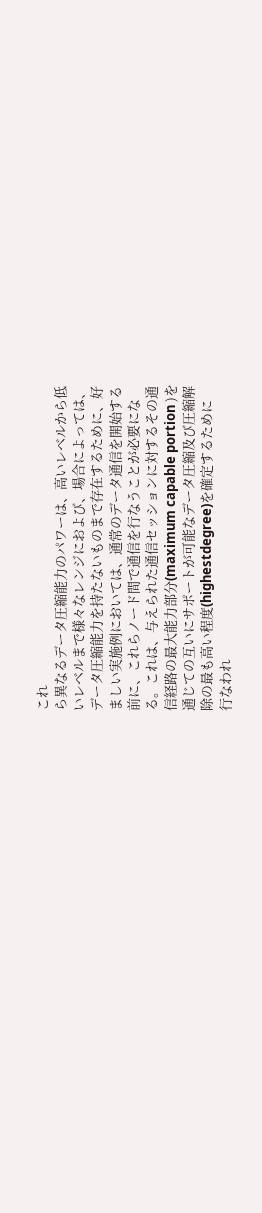これ
ら異なるデータ圧縮能力のパワーは、高いレベルから低
いレベルまで様々なレンジにおよび、場合によっては、
データ圧縮能力を持たないものまで存在するために、好
ましい実施例においては、通常のデータ通信を開始する
前に、これらノード間で通信を行なうことが必要にな
る。これは、与えられた通信セッションに対するその通
信経路の最大能力部分(maximum capable portion )を
通じての互いにサポートが可能なデータ圧縮及び圧縮解
除の最も高い程度(highestdegree)を確定するために
行なわれ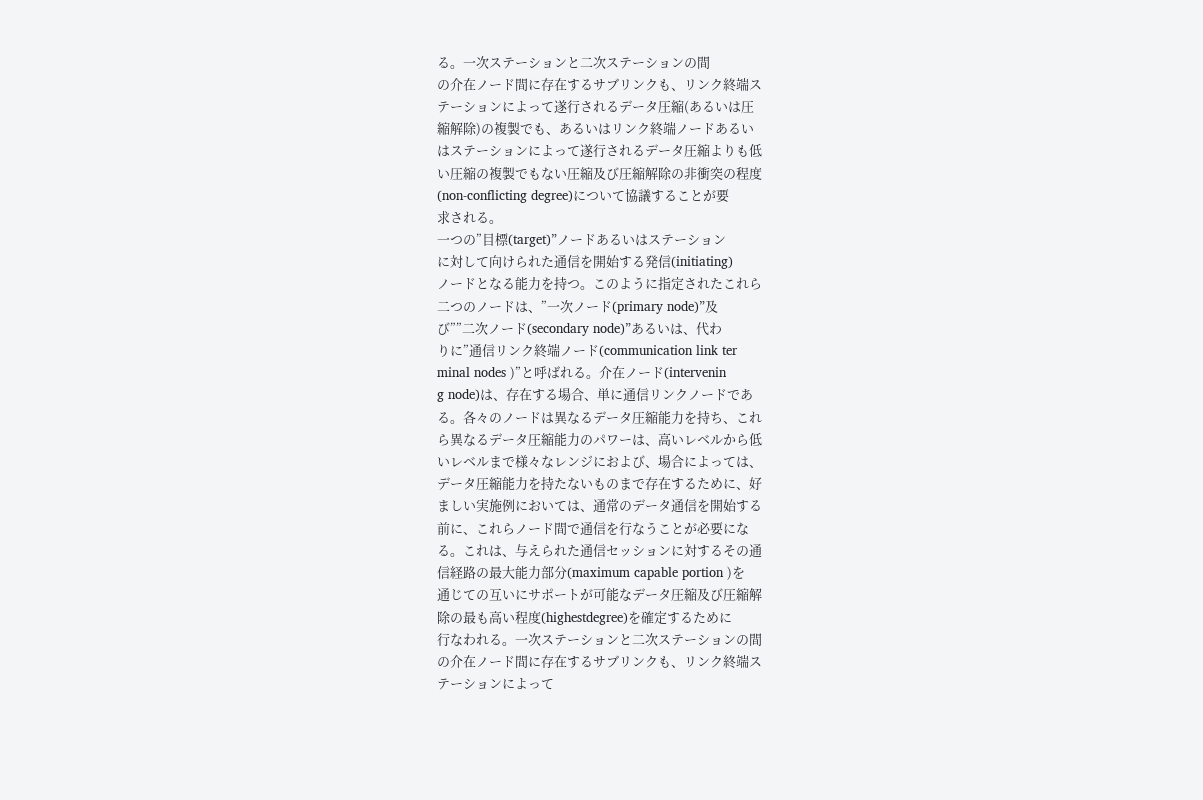る。一次ステーションと二次ステーションの間
の介在ノード間に存在するサブリンクも、リンク終端ス
テーションによって遂行されるデータ圧縮(あるいは圧
縮解除)の複製でも、あるいはリンク終端ノードあるい
はステーションによって遂行されるデータ圧縮よりも低
い圧縮の複製でもない圧縮及び圧縮解除の非衝突の程度
(non-conflicting degree)について協議することが要
求される。
一つの”目標(target)”ノードあるいはステーション
に対して向けられた通信を開始する発信(initiating)
ノードとなる能力を持つ。このように指定されたこれら
二つのノードは、”一次ノード(primary node)”及
び””二次ノード(secondary node)”あるいは、代わ
りに”通信リンク終端ノード(communication link ter
minal nodes )”と呼ばれる。介在ノード(intervenin
g node)は、存在する場合、単に通信リンクノードであ
る。各々のノードは異なるデータ圧縮能力を持ち、これ
ら異なるデータ圧縮能力のパワーは、高いレベルから低
いレベルまで様々なレンジにおよび、場合によっては、
データ圧縮能力を持たないものまで存在するために、好
ましい実施例においては、通常のデータ通信を開始する
前に、これらノード間で通信を行なうことが必要にな
る。これは、与えられた通信セッションに対するその通
信経路の最大能力部分(maximum capable portion )を
通じての互いにサポートが可能なデータ圧縮及び圧縮解
除の最も高い程度(highestdegree)を確定するために
行なわれる。一次ステーションと二次ステーションの間
の介在ノード間に存在するサブリンクも、リンク終端ス
テーションによって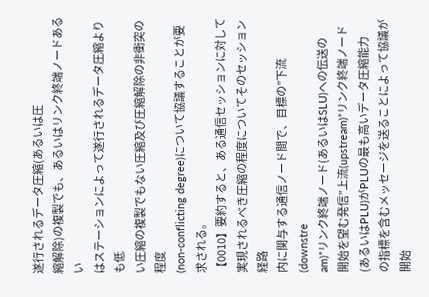遂行されるデータ圧縮(あるいは圧
縮解除)の複製でも、あるいはリンク終端ノードあるい
はステーションによって遂行されるデータ圧縮よりも低
い圧縮の複製でもない圧縮及び圧縮解除の非衝突の程度
(non-conflicting degree)について協議することが要
求される。
【0010】要約すると、ある通信セッションに対して
実現されるべき圧縮の程度についてそのセッション経路
内に関与する通信ノード間で、目標の”下流(downstre
am)”リンク終端ノード(あるいはSLU)への伝送の
開始を望む発信”上流(upstream)”リンク終端ノード
(あるいはPLU)がPLUの最も高いデータ圧縮能力
の指標を含むメッセージを送ることによって協議が開始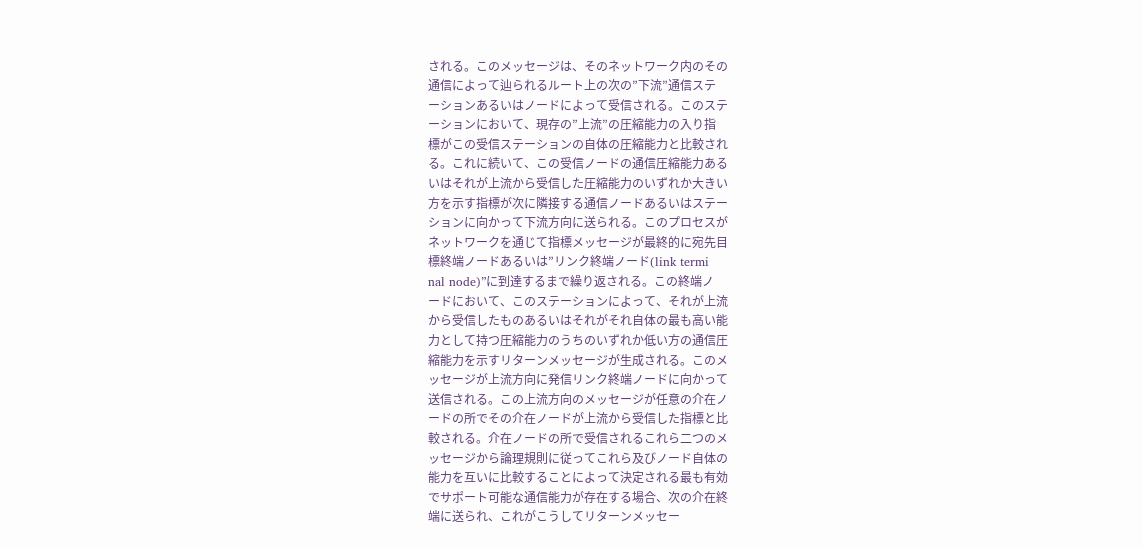される。このメッセージは、そのネットワーク内のその
通信によって辿られるルート上の次の”下流”通信ステ
ーションあるいはノードによって受信される。このステ
ーションにおいて、現存の”上流”の圧縮能力の入り指
標がこの受信ステーションの自体の圧縮能力と比較され
る。これに続いて、この受信ノードの通信圧縮能力ある
いはそれが上流から受信した圧縮能力のいずれか大きい
方を示す指標が次に隣接する通信ノードあるいはステー
ションに向かって下流方向に送られる。このプロセスが
ネットワークを通じて指標メッセージが最終的に宛先目
標終端ノードあるいは”リンク終端ノード(link termi
nal node)”に到達するまで繰り返される。この終端ノ
ードにおいて、このステーションによって、それが上流
から受信したものあるいはそれがそれ自体の最も高い能
力として持つ圧縮能力のうちのいずれか低い方の通信圧
縮能力を示すリターンメッセージが生成される。このメ
ッセージが上流方向に発信リンク終端ノードに向かって
送信される。この上流方向のメッセージが任意の介在ノ
ードの所でその介在ノードが上流から受信した指標と比
較される。介在ノードの所で受信されるこれら二つのメ
ッセージから論理規則に従ってこれら及びノード自体の
能力を互いに比較することによって決定される最も有効
でサポート可能な通信能力が存在する場合、次の介在終
端に送られ、これがこうしてリターンメッセー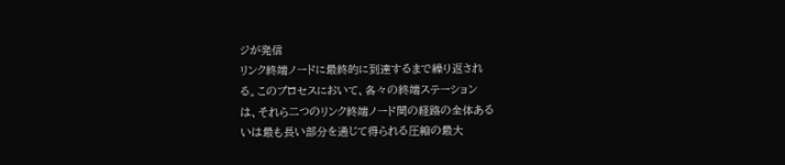ジが発信
リンク終端ノードに最終的に到達するまで繰り返され
る。このプロセスにおいて、各々の終端ステーション
は、それら二つのリンク終端ノード間の経路の全体ある
いは最も長い部分を通じて得られる圧縮の最大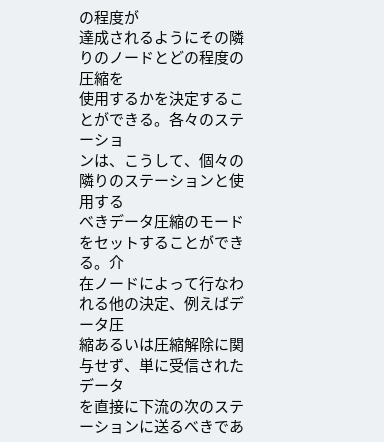の程度が
達成されるようにその隣りのノードとどの程度の圧縮を
使用するかを決定することができる。各々のステーショ
ンは、こうして、個々の隣りのステーションと使用する
べきデータ圧縮のモードをセットすることができる。介
在ノードによって行なわれる他の決定、例えばデータ圧
縮あるいは圧縮解除に関与せず、単に受信されたデータ
を直接に下流の次のステーションに送るべきであ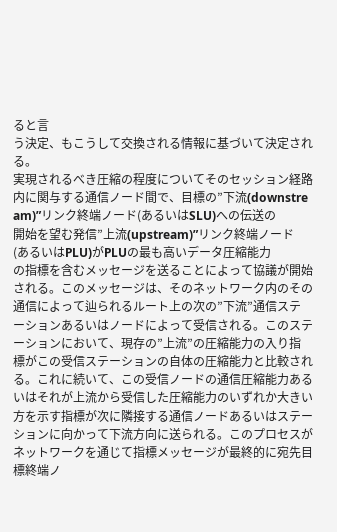ると言
う決定、もこうして交換される情報に基づいて決定され
る。
実現されるべき圧縮の程度についてそのセッション経路
内に関与する通信ノード間で、目標の”下流(downstre
am)”リンク終端ノード(あるいはSLU)への伝送の
開始を望む発信”上流(upstream)”リンク終端ノード
(あるいはPLU)がPLUの最も高いデータ圧縮能力
の指標を含むメッセージを送ることによって協議が開始
される。このメッセージは、そのネットワーク内のその
通信によって辿られるルート上の次の”下流”通信ステ
ーションあるいはノードによって受信される。このステ
ーションにおいて、現存の”上流”の圧縮能力の入り指
標がこの受信ステーションの自体の圧縮能力と比較され
る。これに続いて、この受信ノードの通信圧縮能力ある
いはそれが上流から受信した圧縮能力のいずれか大きい
方を示す指標が次に隣接する通信ノードあるいはステー
ションに向かって下流方向に送られる。このプロセスが
ネットワークを通じて指標メッセージが最終的に宛先目
標終端ノ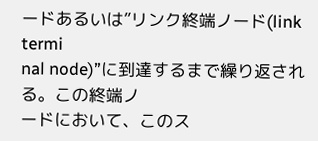ードあるいは”リンク終端ノード(link termi
nal node)”に到達するまで繰り返される。この終端ノ
ードにおいて、このス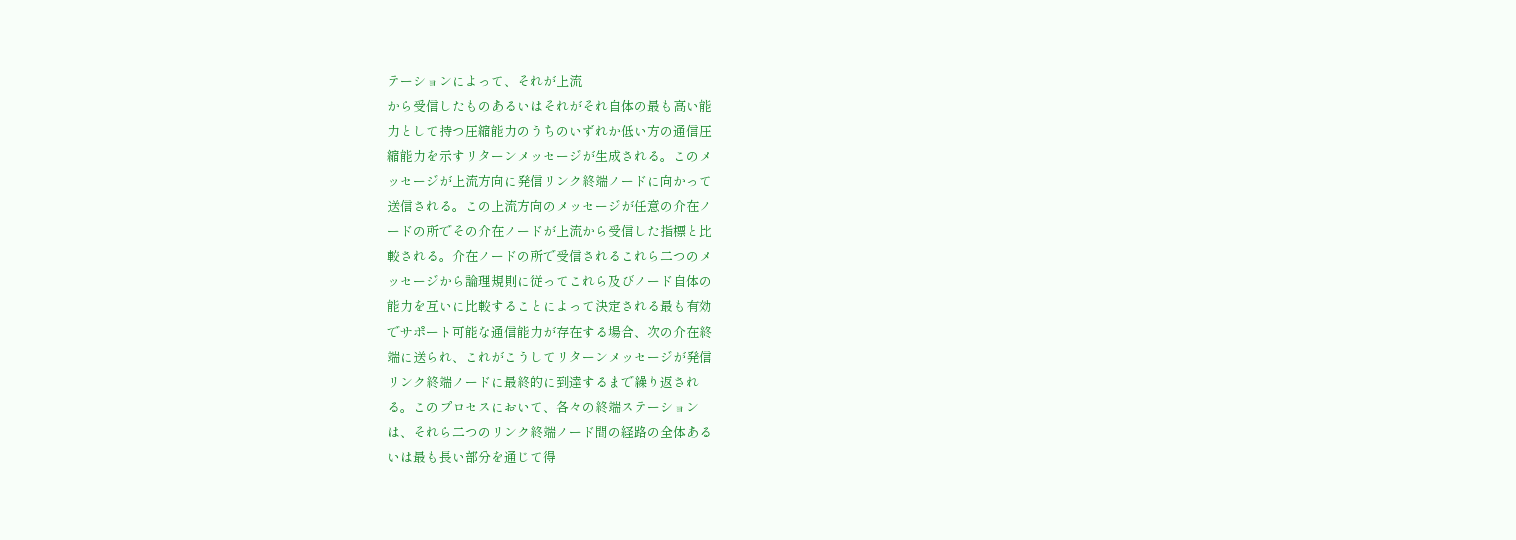テーションによって、それが上流
から受信したものあるいはそれがそれ自体の最も高い能
力として持つ圧縮能力のうちのいずれか低い方の通信圧
縮能力を示すリターンメッセージが生成される。このメ
ッセージが上流方向に発信リンク終端ノードに向かって
送信される。この上流方向のメッセージが任意の介在ノ
ードの所でその介在ノードが上流から受信した指標と比
較される。介在ノードの所で受信されるこれら二つのメ
ッセージから論理規則に従ってこれら及びノード自体の
能力を互いに比較することによって決定される最も有効
でサポート可能な通信能力が存在する場合、次の介在終
端に送られ、これがこうしてリターンメッセージが発信
リンク終端ノードに最終的に到達するまで繰り返され
る。このプロセスにおいて、各々の終端ステーション
は、それら二つのリンク終端ノード間の経路の全体ある
いは最も長い部分を通じて得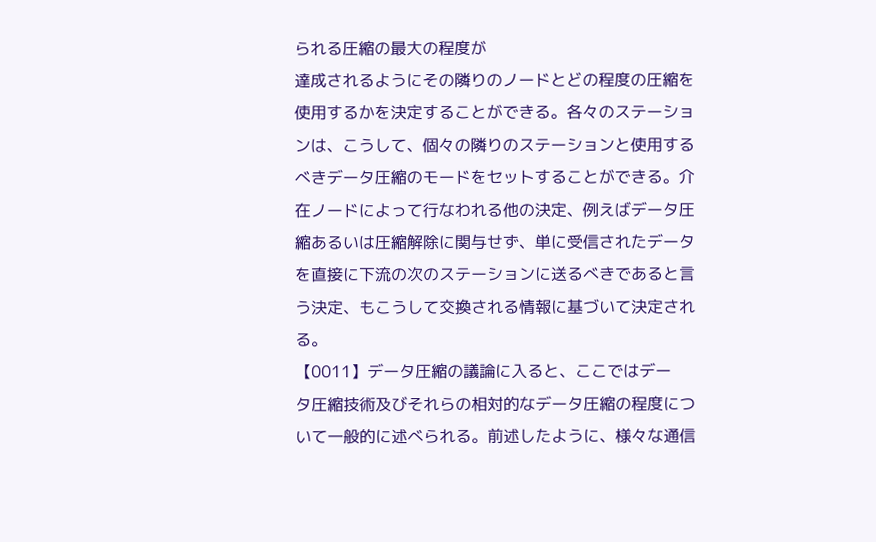られる圧縮の最大の程度が
達成されるようにその隣りのノードとどの程度の圧縮を
使用するかを決定することができる。各々のステーショ
ンは、こうして、個々の隣りのステーションと使用する
べきデータ圧縮のモードをセットすることができる。介
在ノードによって行なわれる他の決定、例えばデータ圧
縮あるいは圧縮解除に関与せず、単に受信されたデータ
を直接に下流の次のステーションに送るべきであると言
う決定、もこうして交換される情報に基づいて決定され
る。
【0011】データ圧縮の議論に入ると、ここではデー
タ圧縮技術及びそれらの相対的なデータ圧縮の程度につ
いて一般的に述べられる。前述したように、様々な通信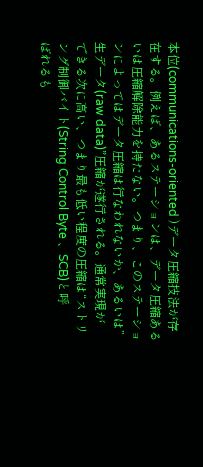本位(communications-oriented )データ圧縮技法が存
在する。例えば、あるステーションは、データ圧縮ある
いは圧縮解除能力を持たない。つまり、このステーショ
ンによってはデータ圧縮は行なわれないか、あるいは”
生データ(raw data)”圧縮が遂行される。通常実現が
できる次に高い、つまり最も低い程度の圧縮は“ストリ
ング制御バイト(String Control Byte 、SCB)と呼
ばれるも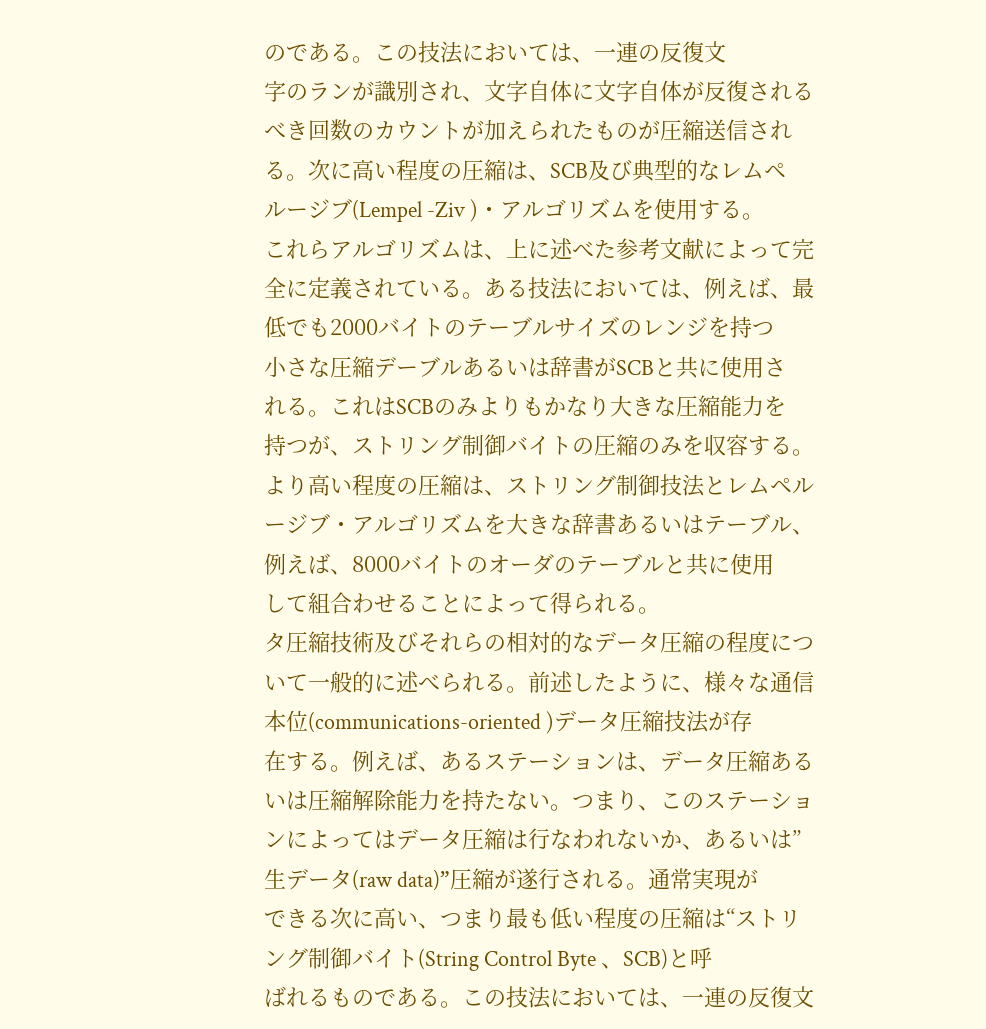のである。この技法においては、一連の反復文
字のランが識別され、文字自体に文字自体が反復される
べき回数のカウントが加えられたものが圧縮送信され
る。次に高い程度の圧縮は、SCB及び典型的なレムペ
ルージブ(Lempel -Ziv )・アルゴリズムを使用する。
これらアルゴリズムは、上に述べた参考文献によって完
全に定義されている。ある技法においては、例えば、最
低でも2000バイトのテーブルサイズのレンジを持つ
小さな圧縮デーブルあるいは辞書がSCBと共に使用さ
れる。これはSCBのみよりもかなり大きな圧縮能力を
持つが、ストリング制御バイトの圧縮のみを収容する。
より高い程度の圧縮は、ストリング制御技法とレムペル
ージブ・アルゴリズムを大きな辞書あるいはテーブル、
例えば、8000バイトのオーダのテーブルと共に使用
して組合わせることによって得られる。
タ圧縮技術及びそれらの相対的なデータ圧縮の程度につ
いて一般的に述べられる。前述したように、様々な通信
本位(communications-oriented )データ圧縮技法が存
在する。例えば、あるステーションは、データ圧縮ある
いは圧縮解除能力を持たない。つまり、このステーショ
ンによってはデータ圧縮は行なわれないか、あるいは”
生データ(raw data)”圧縮が遂行される。通常実現が
できる次に高い、つまり最も低い程度の圧縮は“ストリ
ング制御バイト(String Control Byte 、SCB)と呼
ばれるものである。この技法においては、一連の反復文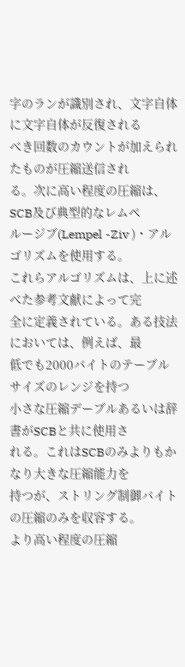字のランが識別され、文字自体に文字自体が反復される
べき回数のカウントが加えられたものが圧縮送信され
る。次に高い程度の圧縮は、SCB及び典型的なレムペ
ルージブ(Lempel -Ziv )・アルゴリズムを使用する。
これらアルゴリズムは、上に述べた参考文献によって完
全に定義されている。ある技法においては、例えば、最
低でも2000バイトのテーブルサイズのレンジを持つ
小さな圧縮デーブルあるいは辞書がSCBと共に使用さ
れる。これはSCBのみよりもかなり大きな圧縮能力を
持つが、ストリング制御バイトの圧縮のみを収容する。
より高い程度の圧縮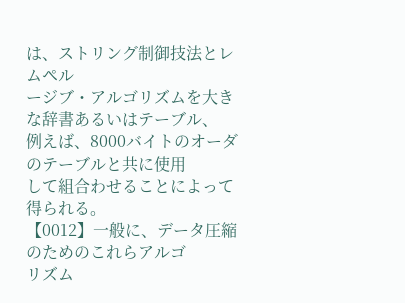は、ストリング制御技法とレムペル
ージブ・アルゴリズムを大きな辞書あるいはテーブル、
例えば、8000バイトのオーダのテーブルと共に使用
して組合わせることによって得られる。
【0012】一般に、データ圧縮のためのこれらアルゴ
リズム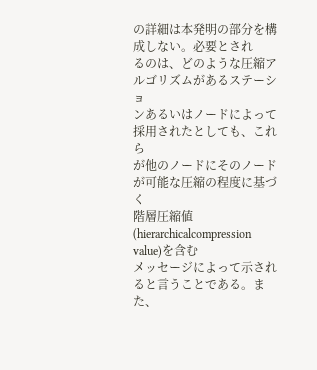の詳細は本発明の部分を構成しない。必要とされ
るのは、どのような圧縮アルゴリズムがあるステーショ
ンあるいはノードによって採用されたとしても、これら
が他のノードにそのノードが可能な圧縮の程度に基づく
階層圧縮値(hierarchicalcompression value)を含む
メッセージによって示されると言うことである。また、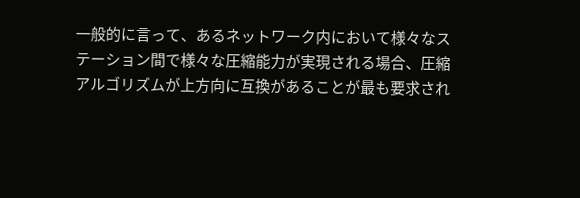一般的に言って、あるネットワーク内において様々なス
テーション間で様々な圧縮能力が実現される場合、圧縮
アルゴリズムが上方向に互換があることが最も要求され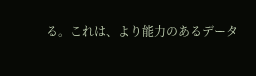る。これは、より能力のあるデータ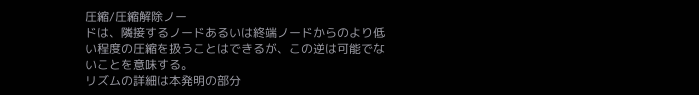圧縮/圧縮解除ノー
ドは、隣接するノードあるいは終端ノードからのより低
い程度の圧縮を扱うことはできるが、この逆は可能でな
いことを意味する。
リズムの詳細は本発明の部分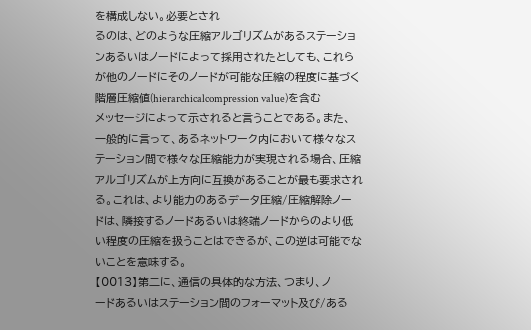を構成しない。必要とされ
るのは、どのような圧縮アルゴリズムがあるステーショ
ンあるいはノードによって採用されたとしても、これら
が他のノードにそのノードが可能な圧縮の程度に基づく
階層圧縮値(hierarchicalcompression value)を含む
メッセージによって示されると言うことである。また、
一般的に言って、あるネットワーク内において様々なス
テーション間で様々な圧縮能力が実現される場合、圧縮
アルゴリズムが上方向に互換があることが最も要求され
る。これは、より能力のあるデータ圧縮/圧縮解除ノー
ドは、隣接するノードあるいは終端ノードからのより低
い程度の圧縮を扱うことはできるが、この逆は可能でな
いことを意味する。
【0013】第二に、通信の具体的な方法、つまり、ノ
ードあるいはステーション間のフォーマット及び/ある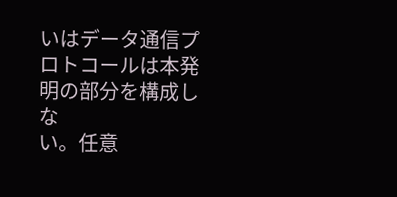いはデータ通信プロトコールは本発明の部分を構成しな
い。任意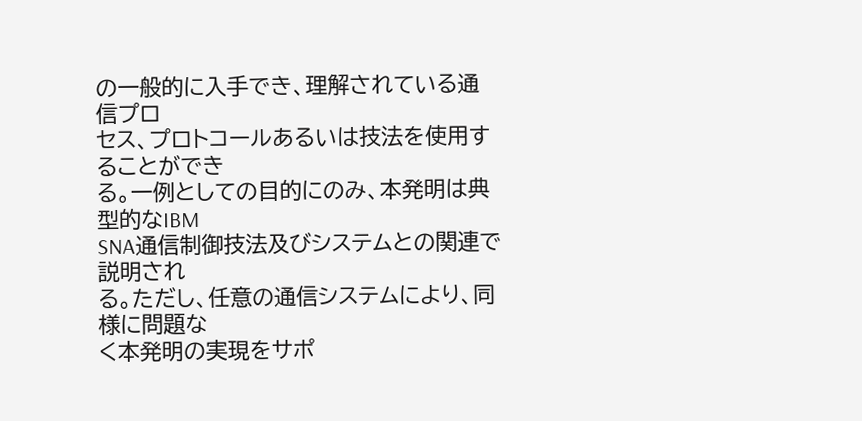の一般的に入手でき、理解されている通信プロ
セス、プロトコールあるいは技法を使用することができ
る。一例としての目的にのみ、本発明は典型的なIBM
SNA通信制御技法及びシステムとの関連で説明され
る。ただし、任意の通信システムにより、同様に問題な
く本発明の実現をサポ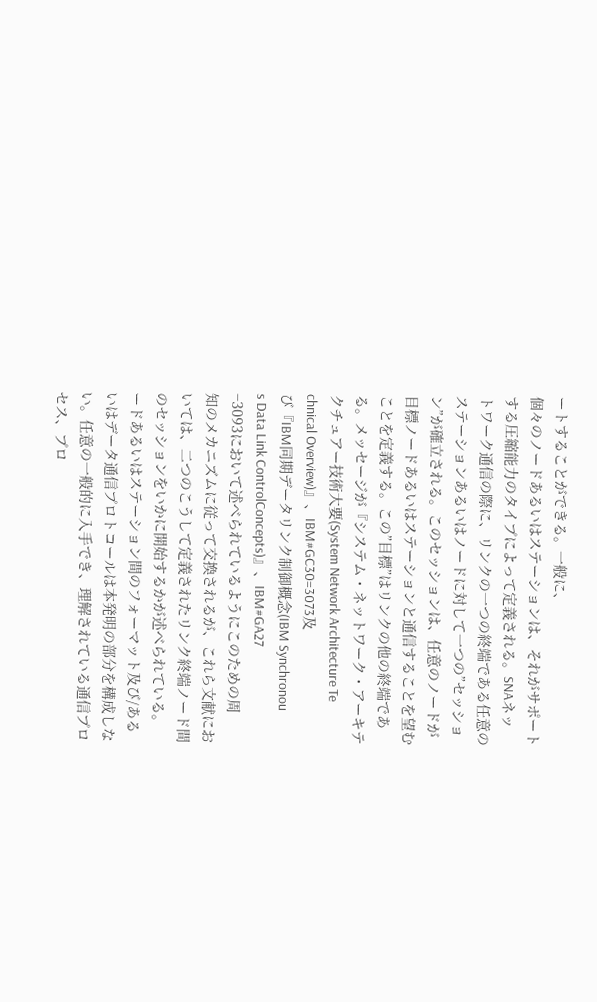ートすることができる。一般に、
個々のノードあるいはステーションは、それがサポート
する圧縮能力のタイプによって定義される。SNAネッ
トワーク通信の際に、リンクの一つの終端である任意の
ステーションあるいはノードに対して一つの”セッショ
ン”が確立される。このセッションは、任意のノードが
目標ノードあるいはステーションと通信することを望む
ことを定義する。この”目標”はリンクの他の終端であ
る。メッセージが『システム・ネットワーク・アーキテ
クチュアー技術大要(System Network Architecture Te
chnical Overview)』、IBM#GC30=3073及
び『IBM同期データリンク制御概念(IBM Synchronou
s Data Link ControlConcepts)』、IBM#GA27
−3093において述べられているようにこのための周
知のメカニズムに従って交換されるが、これら文献にお
いては、二つのこうして定義されたリンク終端ノード間
のセッションをいかに開始するかが述べられている。
ードあるいはステーション間のフォーマット及び/ある
いはデータ通信プロトコールは本発明の部分を構成しな
い。任意の一般的に入手でき、理解されている通信プロ
セス、プロ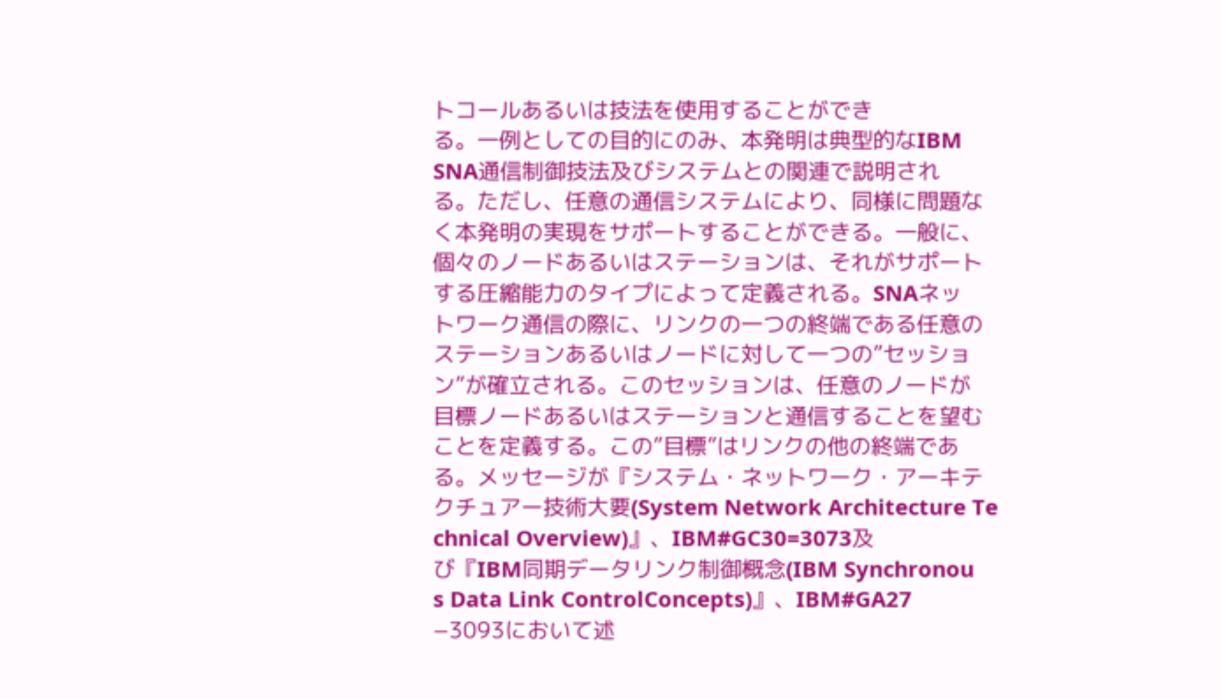トコールあるいは技法を使用することができ
る。一例としての目的にのみ、本発明は典型的なIBM
SNA通信制御技法及びシステムとの関連で説明され
る。ただし、任意の通信システムにより、同様に問題な
く本発明の実現をサポートすることができる。一般に、
個々のノードあるいはステーションは、それがサポート
する圧縮能力のタイプによって定義される。SNAネッ
トワーク通信の際に、リンクの一つの終端である任意の
ステーションあるいはノードに対して一つの”セッショ
ン”が確立される。このセッションは、任意のノードが
目標ノードあるいはステーションと通信することを望む
ことを定義する。この”目標”はリンクの他の終端であ
る。メッセージが『システム・ネットワーク・アーキテ
クチュアー技術大要(System Network Architecture Te
chnical Overview)』、IBM#GC30=3073及
び『IBM同期データリンク制御概念(IBM Synchronou
s Data Link ControlConcepts)』、IBM#GA27
−3093において述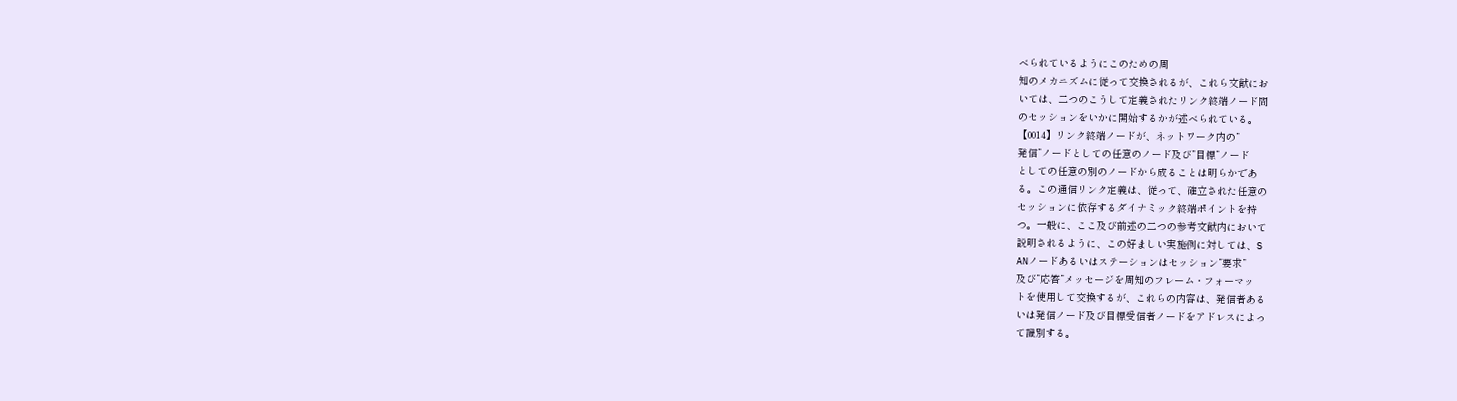べられているようにこのための周
知のメカニズムに従って交換されるが、これら文献にお
いては、二つのこうして定義されたリンク終端ノード間
のセッションをいかに開始するかが述べられている。
【0014】リンク終端ノードが、ネットワーク内の”
発信”ノードとしての任意のノード及び”目標”ノード
としての任意の別のノードから成ることは明らかであ
る。この通信リンク定義は、従って、確立された任意の
セッションに依存するダイナミック終端ポイントを持
つ。一般に、ここ及び前述の二つの参考文献内において
説明されるように、この好ましい実施例に対しては、S
ANノードあるいはステーションはセッション”要求”
及び”応答”メッセージを周知のフレーム・フォーマッ
トを使用して交換するが、これらの内容は、発信者ある
いは発信ノード及び目標受信者ノードをアドレスによっ
て識別する。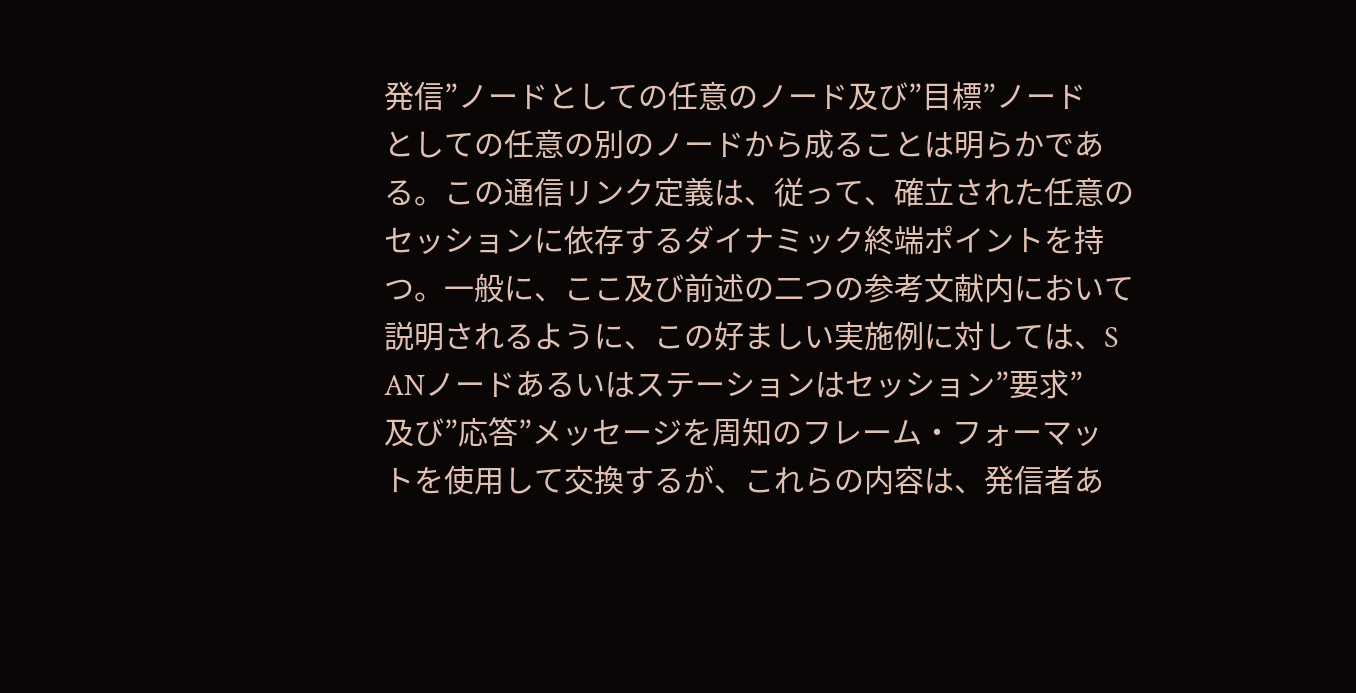発信”ノードとしての任意のノード及び”目標”ノード
としての任意の別のノードから成ることは明らかであ
る。この通信リンク定義は、従って、確立された任意の
セッションに依存するダイナミック終端ポイントを持
つ。一般に、ここ及び前述の二つの参考文献内において
説明されるように、この好ましい実施例に対しては、S
ANノードあるいはステーションはセッション”要求”
及び”応答”メッセージを周知のフレーム・フォーマッ
トを使用して交換するが、これらの内容は、発信者あ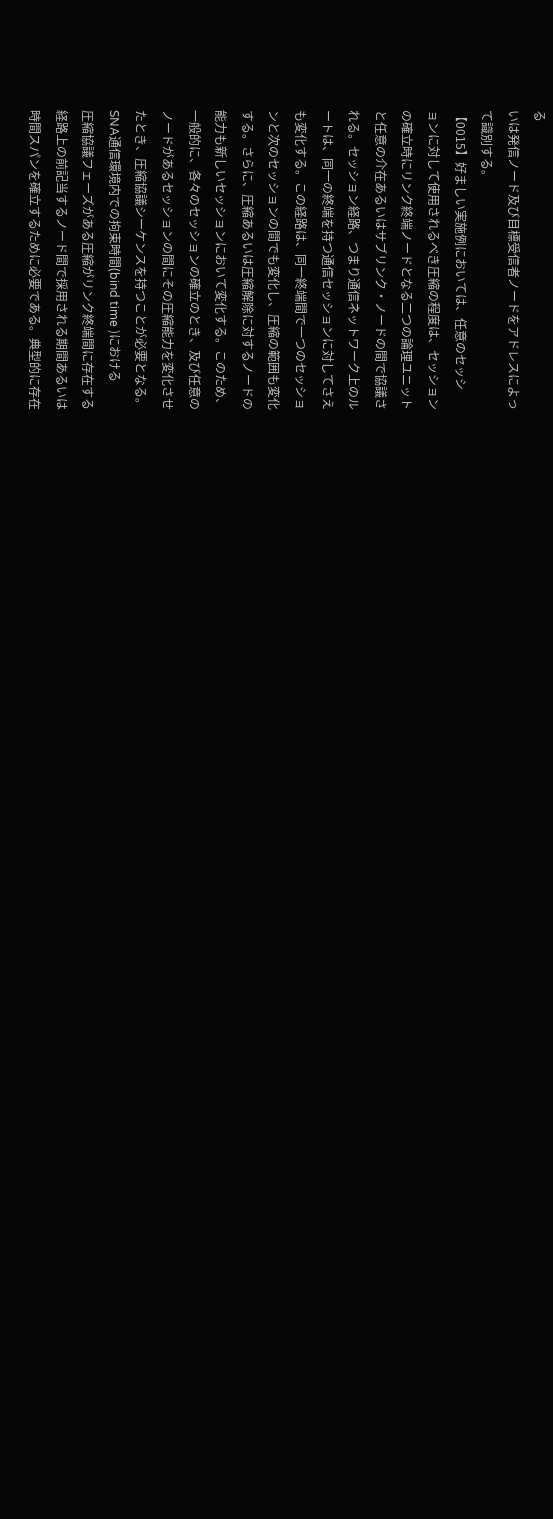る
いは発信ノード及び目標受信者ノードをアドレスによっ
て識別する。
【0015】好ましい実施例においては、任意のセッシ
ョンに対して使用されるべき圧縮の程度は、セッション
の確立時にリンク終端ノードとなる二つの論理ユニット
と任意の介在あるいはサブリンク・ノードの間で協議さ
れる。セッション経路、つまり通信ネットワーク上のル
ートは、同一の終端を持つ通信セッションに対してさえ
も変化する。この経路は、同一終端間で一つのセッショ
ンと次のセッションの間でも変化し、圧縮の範囲も変化
する。さらに、圧縮あるいは圧縮解除に対するノードの
能力も新しいセッションにおいて変化する。このため、
一般的に、各々のセッションの確立のとき、及び任意の
ノードがあるセッションの間にその圧縮能力を変化させ
たとき、圧縮協議シーケンスを持つことが必要となる。
SNA通信環境内での拘束時間(bind time )における
圧縮協議フェーズがある圧縮がリンク終端間に存在する
経路上の前記当するノード間で採用される期間あるいは
時間スパンを確立するために必要である。典型的に存在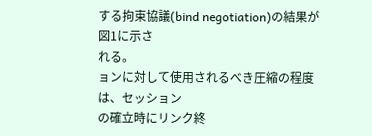する拘束協議(bind negotiation)の結果が図1に示さ
れる。
ョンに対して使用されるべき圧縮の程度は、セッション
の確立時にリンク終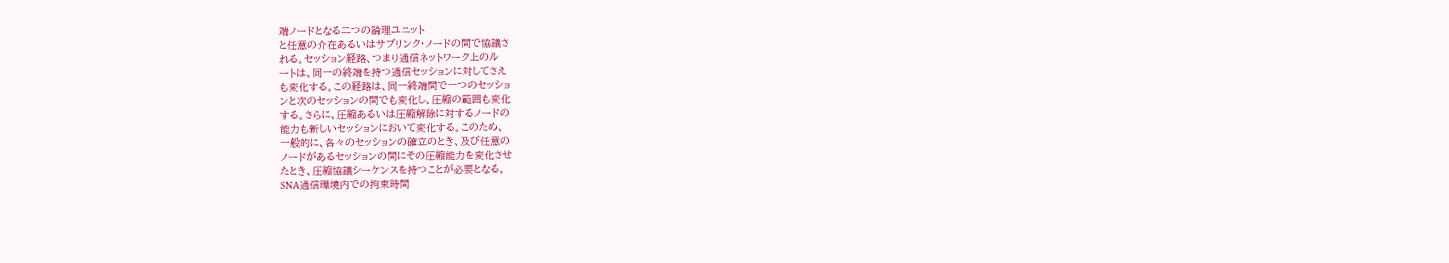端ノードとなる二つの論理ユニット
と任意の介在あるいはサブリンク・ノードの間で協議さ
れる。セッション経路、つまり通信ネットワーク上のル
ートは、同一の終端を持つ通信セッションに対してさえ
も変化する。この経路は、同一終端間で一つのセッショ
ンと次のセッションの間でも変化し、圧縮の範囲も変化
する。さらに、圧縮あるいは圧縮解除に対するノードの
能力も新しいセッションにおいて変化する。このため、
一般的に、各々のセッションの確立のとき、及び任意の
ノードがあるセッションの間にその圧縮能力を変化させ
たとき、圧縮協議シーケンスを持つことが必要となる。
SNA通信環境内での拘束時間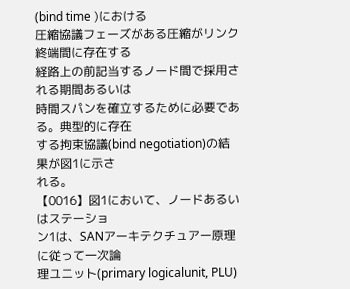(bind time )における
圧縮協議フェーズがある圧縮がリンク終端間に存在する
経路上の前記当するノード間で採用される期間あるいは
時間スパンを確立するために必要である。典型的に存在
する拘束協議(bind negotiation)の結果が図1に示さ
れる。
【0016】図1において、ノードあるいはステーショ
ン1は、SANアーキテクチュアー原理に従って一次論
理ユニット(primary logicalunit, PLU)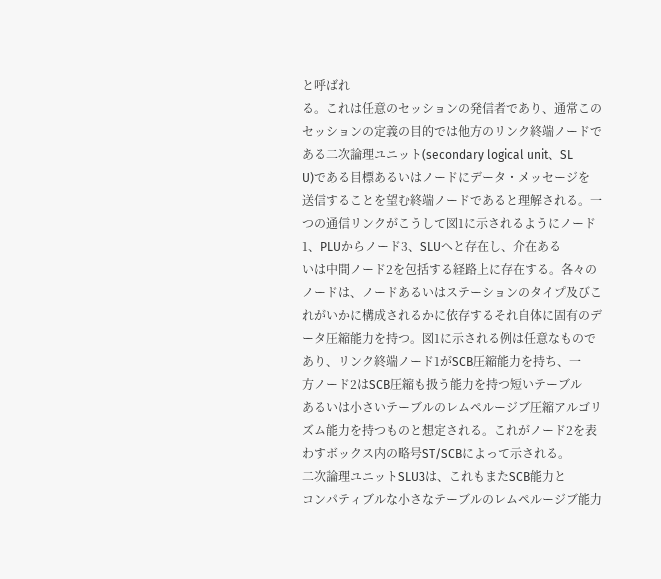と呼ばれ
る。これは任意のセッションの発信者であり、通常この
セッションの定義の目的では他方のリンク終端ノードで
ある二次論理ユニット(secondary logical unit、SL
U)である目標あるいはノードにデータ・メッセージを
送信することを望む終端ノードであると理解される。一
つの通信リンクがこうして図1に示されるようにノード
1、PLUからノード3、SLUへと存在し、介在ある
いは中間ノード2を包括する経路上に存在する。各々の
ノードは、ノードあるいはステーションのタイプ及びこ
れがいかに構成されるかに依存するそれ自体に固有のデ
ータ圧縮能力を持つ。図1に示される例は任意なもので
あり、リンク終端ノード1がSCB圧縮能力を持ち、一
方ノード2はSCB圧縮も扱う能力を持つ短いテーブル
あるいは小さいテーブルのレムペルージブ圧縮アルゴリ
ズム能力を持つものと想定される。これがノード2を表
わすボックス内の略号ST/SCBによって示される。
二次論理ユニットSLU3は、これもまたSCB能力と
コンパティブルな小さなテーブルのレムペルージブ能力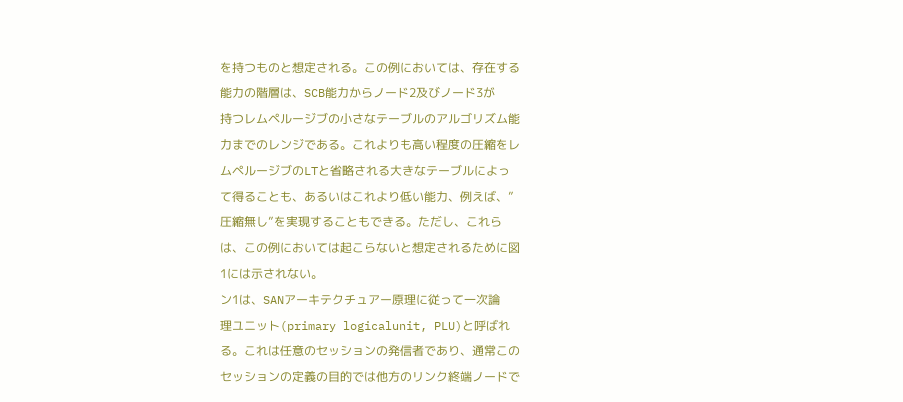を持つものと想定される。この例においては、存在する
能力の階層は、SCB能力からノード2及びノード3が
持つレムペルージブの小さなテーブルのアルゴリズム能
力までのレンジである。これよりも高い程度の圧縮をレ
ムペルージブのLTと省略される大きなテーブルによっ
て得ることも、あるいはこれより低い能力、例えば、”
圧縮無し”を実現することもできる。ただし、これら
は、この例においては起こらないと想定されるために図
1には示されない。
ン1は、SANアーキテクチュアー原理に従って一次論
理ユニット(primary logicalunit, PLU)と呼ばれ
る。これは任意のセッションの発信者であり、通常この
セッションの定義の目的では他方のリンク終端ノードで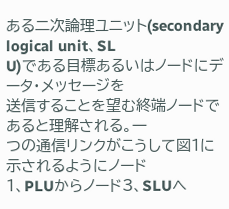ある二次論理ユニット(secondary logical unit、SL
U)である目標あるいはノードにデータ・メッセージを
送信することを望む終端ノードであると理解される。一
つの通信リンクがこうして図1に示されるようにノード
1、PLUからノード3、SLUへ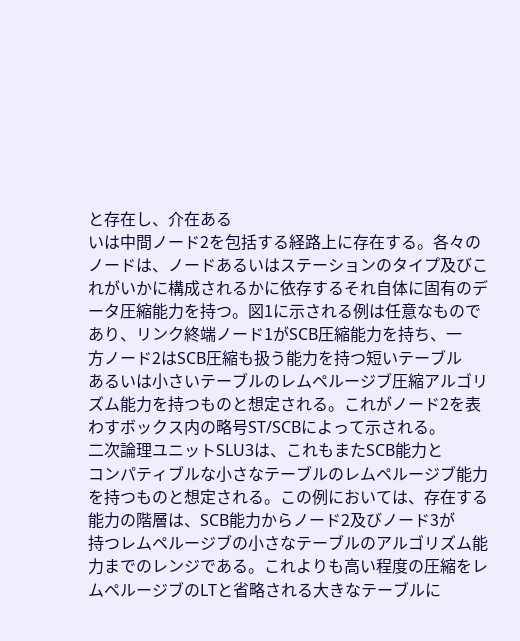と存在し、介在ある
いは中間ノード2を包括する経路上に存在する。各々の
ノードは、ノードあるいはステーションのタイプ及びこ
れがいかに構成されるかに依存するそれ自体に固有のデ
ータ圧縮能力を持つ。図1に示される例は任意なもので
あり、リンク終端ノード1がSCB圧縮能力を持ち、一
方ノード2はSCB圧縮も扱う能力を持つ短いテーブル
あるいは小さいテーブルのレムペルージブ圧縮アルゴリ
ズム能力を持つものと想定される。これがノード2を表
わすボックス内の略号ST/SCBによって示される。
二次論理ユニットSLU3は、これもまたSCB能力と
コンパティブルな小さなテーブルのレムペルージブ能力
を持つものと想定される。この例においては、存在する
能力の階層は、SCB能力からノード2及びノード3が
持つレムペルージブの小さなテーブルのアルゴリズム能
力までのレンジである。これよりも高い程度の圧縮をレ
ムペルージブのLTと省略される大きなテーブルに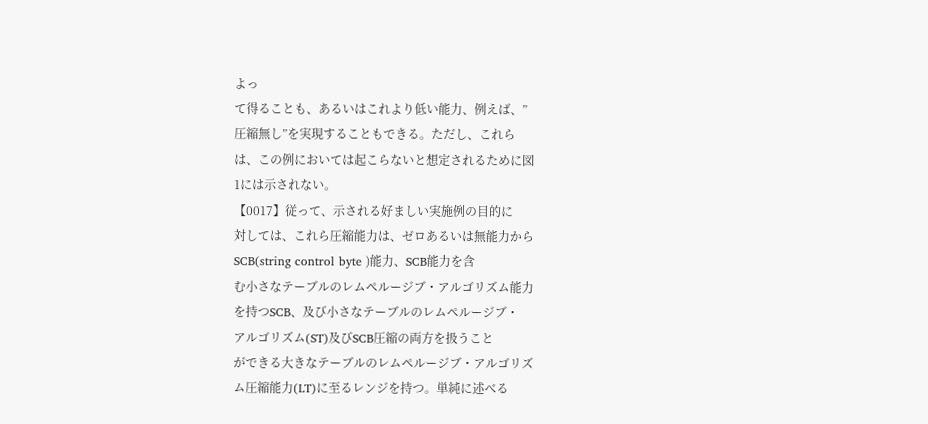よっ
て得ることも、あるいはこれより低い能力、例えば、”
圧縮無し”を実現することもできる。ただし、これら
は、この例においては起こらないと想定されるために図
1には示されない。
【0017】従って、示される好ましい実施例の目的に
対しては、これら圧縮能力は、ゼロあるいは無能力から
SCB(string control byte )能力、SCB能力を含
む小さなテーブルのレムペルージブ・アルゴリズム能力
を持つSCB、及び小さなテーブルのレムペルージブ・
アルゴリズム(ST)及びSCB圧縮の両方を扱うこと
ができる大きなテーブルのレムペルージブ・アルゴリズ
ム圧縮能力(LT)に至るレンジを持つ。単純に述べる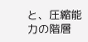と、圧縮能力の階層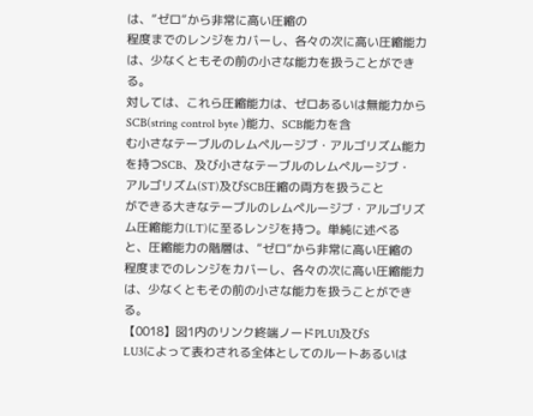は、”ゼロ”から非常に高い圧縮の
程度までのレンジをカバーし、各々の次に高い圧縮能力
は、少なくともその前の小さな能力を扱うことができ
る。
対しては、これら圧縮能力は、ゼロあるいは無能力から
SCB(string control byte )能力、SCB能力を含
む小さなテーブルのレムペルージブ・アルゴリズム能力
を持つSCB、及び小さなテーブルのレムペルージブ・
アルゴリズム(ST)及びSCB圧縮の両方を扱うこと
ができる大きなテーブルのレムペルージブ・アルゴリズ
ム圧縮能力(LT)に至るレンジを持つ。単純に述べる
と、圧縮能力の階層は、”ゼロ”から非常に高い圧縮の
程度までのレンジをカバーし、各々の次に高い圧縮能力
は、少なくともその前の小さな能力を扱うことができ
る。
【0018】図1内のリンク終端ノードPLU1及びS
LU3によって表わされる全体としてのルートあるいは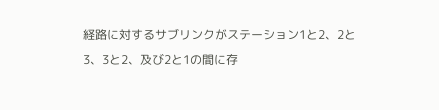経路に対するサブリンクがステーション1と2、2と
3、3と2、及び2と1の間に存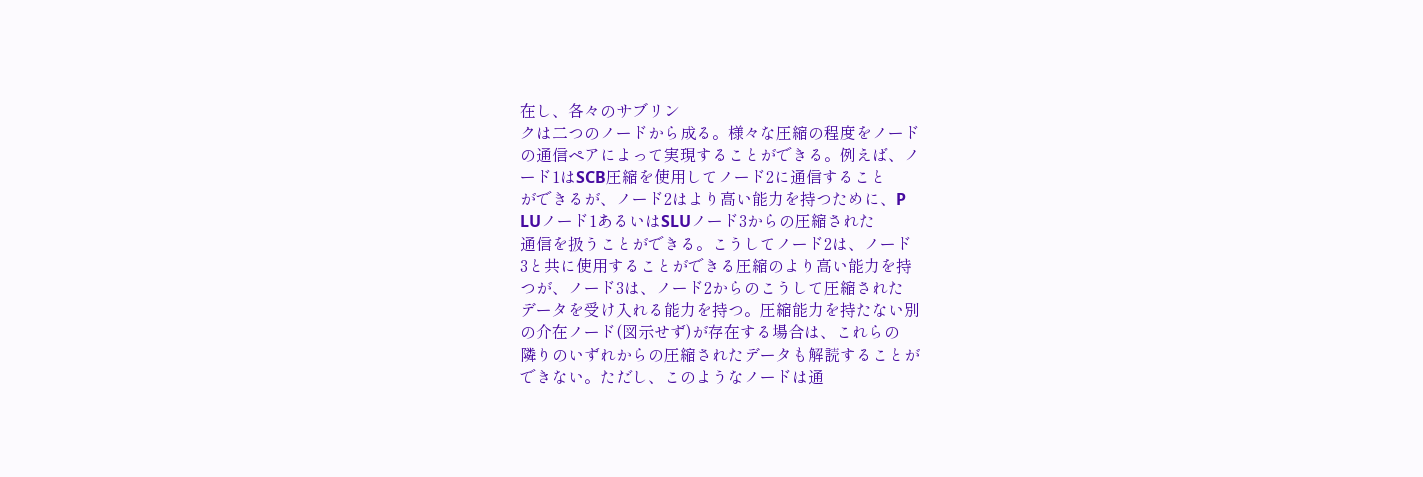在し、各々のサブリン
クは二つのノードから成る。様々な圧縮の程度をノード
の通信ペアによって実現することができる。例えば、ノ
ード1はSCB圧縮を使用してノード2に通信すること
ができるが、ノード2はより高い能力を持つために、P
LUノード1あるいはSLUノード3からの圧縮された
通信を扱うことができる。こうしてノード2は、ノード
3と共に使用することができる圧縮のより高い能力を持
つが、ノード3は、ノード2からのこうして圧縮された
データを受け入れる能力を持つ。圧縮能力を持たない別
の介在ノード(図示せず)が存在する場合は、これらの
隣りのいずれからの圧縮されたデータも解読することが
できない。ただし、このようなノードは通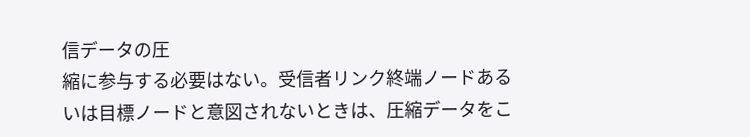信データの圧
縮に参与する必要はない。受信者リンク終端ノードある
いは目標ノードと意図されないときは、圧縮データをこ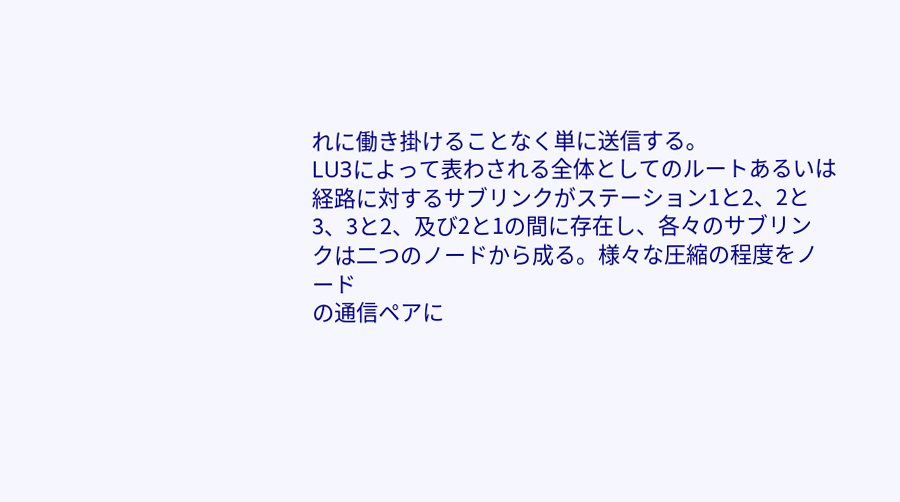れに働き掛けることなく単に送信する。
LU3によって表わされる全体としてのルートあるいは
経路に対するサブリンクがステーション1と2、2と
3、3と2、及び2と1の間に存在し、各々のサブリン
クは二つのノードから成る。様々な圧縮の程度をノード
の通信ペアに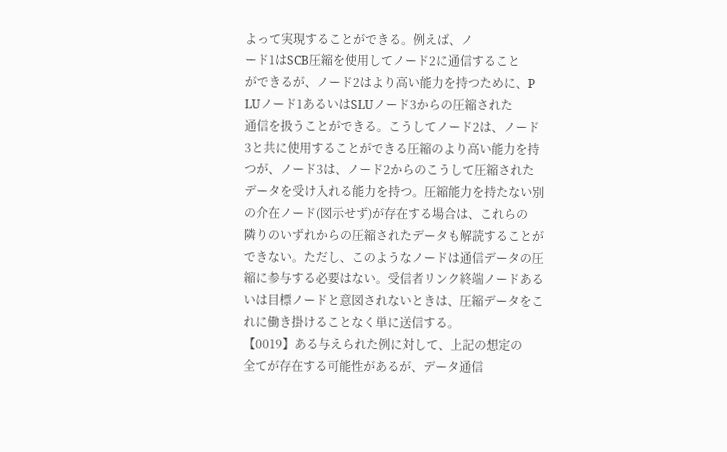よって実現することができる。例えば、ノ
ード1はSCB圧縮を使用してノード2に通信すること
ができるが、ノード2はより高い能力を持つために、P
LUノード1あるいはSLUノード3からの圧縮された
通信を扱うことができる。こうしてノード2は、ノード
3と共に使用することができる圧縮のより高い能力を持
つが、ノード3は、ノード2からのこうして圧縮された
データを受け入れる能力を持つ。圧縮能力を持たない別
の介在ノード(図示せず)が存在する場合は、これらの
隣りのいずれからの圧縮されたデータも解読することが
できない。ただし、このようなノードは通信データの圧
縮に参与する必要はない。受信者リンク終端ノードある
いは目標ノードと意図されないときは、圧縮データをこ
れに働き掛けることなく単に送信する。
【0019】ある与えられた例に対して、上記の想定の
全てが存在する可能性があるが、データ通信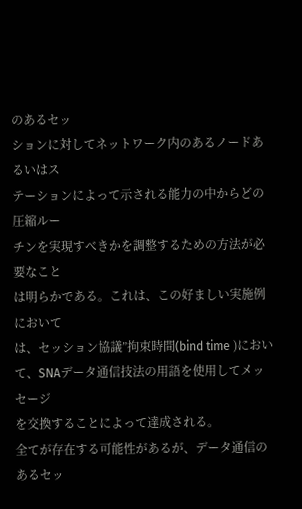のあるセッ
ションに対してネットワーク内のあるノードあるいはス
テーションによって示される能力の中からどの圧縮ルー
チンを実現すべきかを調整するための方法が必要なこと
は明らかである。これは、この好ましい実施例において
は、セッション協議”拘束時間(bind time )におい
て、SNAデータ通信技法の用語を使用してメッセージ
を交換することによって達成される。
全てが存在する可能性があるが、データ通信のあるセッ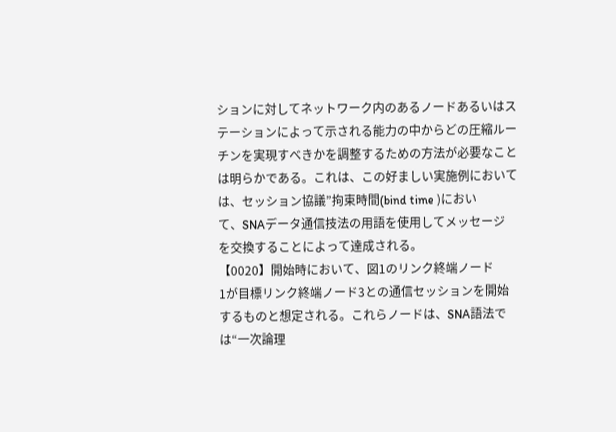ションに対してネットワーク内のあるノードあるいはス
テーションによって示される能力の中からどの圧縮ルー
チンを実現すべきかを調整するための方法が必要なこと
は明らかである。これは、この好ましい実施例において
は、セッション協議”拘束時間(bind time )におい
て、SNAデータ通信技法の用語を使用してメッセージ
を交換することによって達成される。
【0020】開始時において、図1のリンク終端ノード
1が目標リンク終端ノード3との通信セッションを開始
するものと想定される。これらノードは、SNA語法で
は“一次論理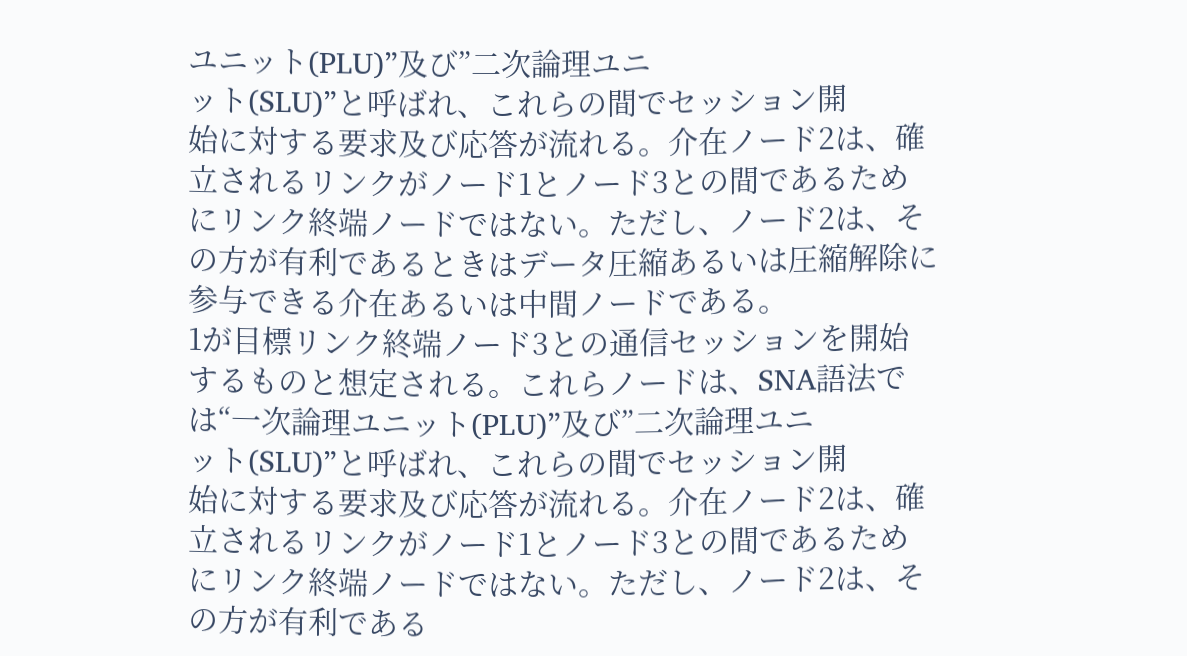ユニット(PLU)”及び”二次論理ユニ
ット(SLU)”と呼ばれ、これらの間でセッション開
始に対する要求及び応答が流れる。介在ノード2は、確
立されるリンクがノード1とノード3との間であるため
にリンク終端ノードではない。ただし、ノード2は、そ
の方が有利であるときはデータ圧縮あるいは圧縮解除に
参与できる介在あるいは中間ノードである。
1が目標リンク終端ノード3との通信セッションを開始
するものと想定される。これらノードは、SNA語法で
は“一次論理ユニット(PLU)”及び”二次論理ユニ
ット(SLU)”と呼ばれ、これらの間でセッション開
始に対する要求及び応答が流れる。介在ノード2は、確
立されるリンクがノード1とノード3との間であるため
にリンク終端ノードではない。ただし、ノード2は、そ
の方が有利である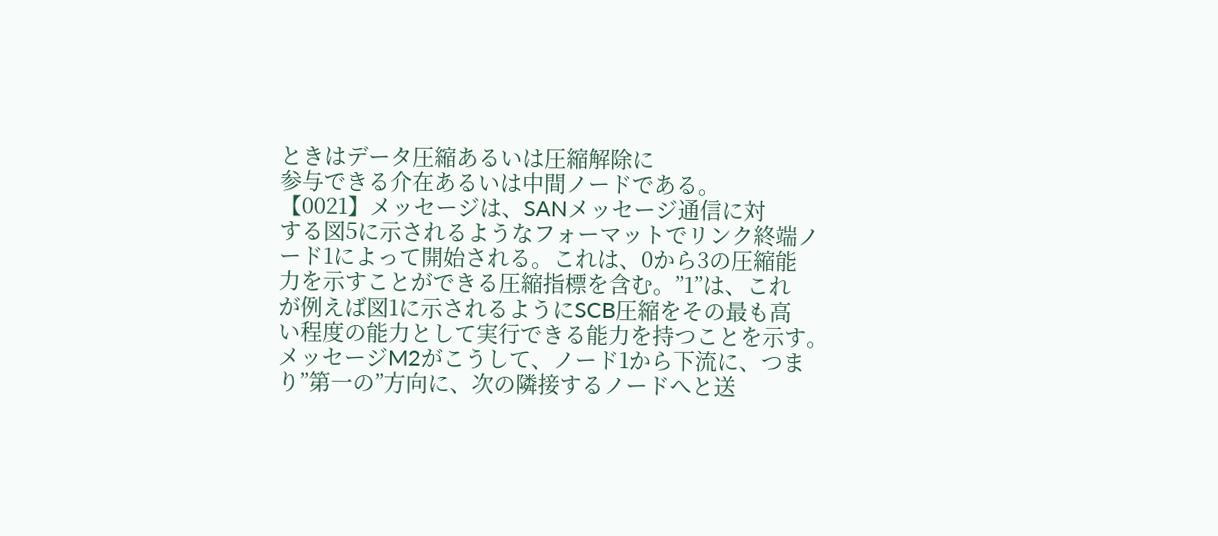ときはデータ圧縮あるいは圧縮解除に
参与できる介在あるいは中間ノードである。
【0021】メッセージは、SANメッセージ通信に対
する図5に示されるようなフォーマットでリンク終端ノ
ード1によって開始される。これは、0から3の圧縮能
力を示すことができる圧縮指標を含む。”1”は、これ
が例えば図1に示されるようにSCB圧縮をその最も高
い程度の能力として実行できる能力を持つことを示す。
メッセージM2がこうして、ノード1から下流に、つま
り”第一の”方向に、次の隣接するノードへと送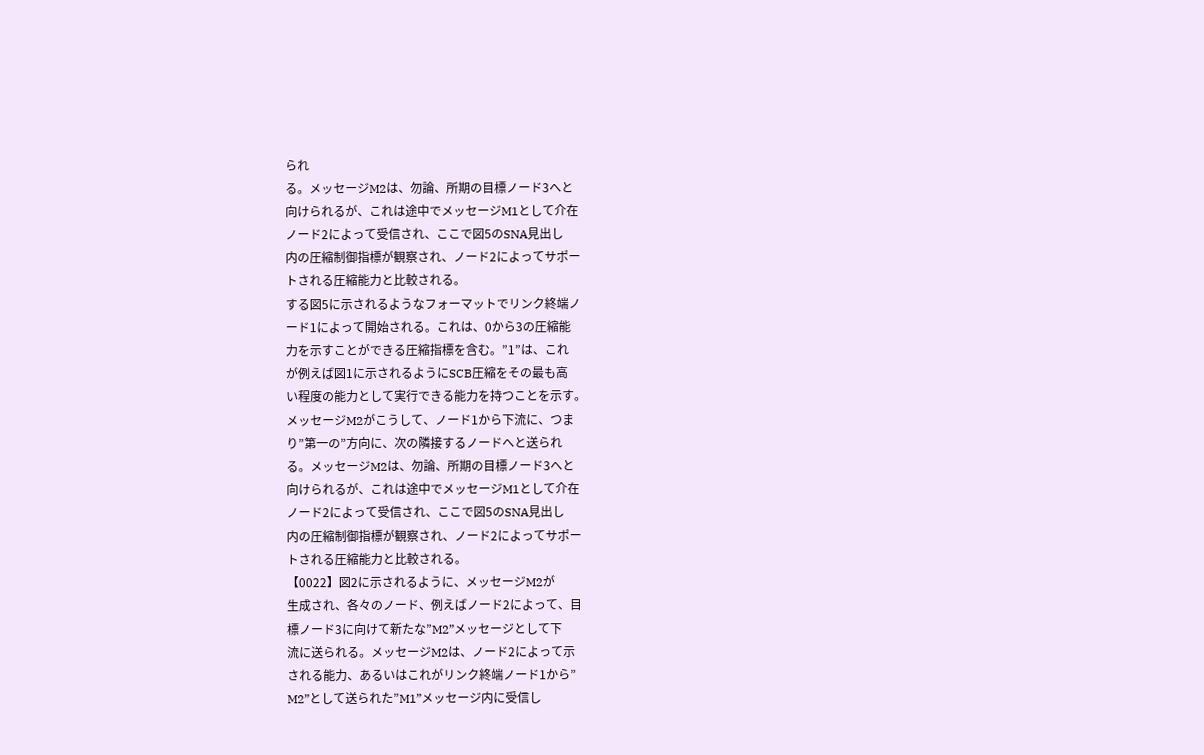られ
る。メッセージM2は、勿論、所期の目標ノード3へと
向けられるが、これは途中でメッセージM1として介在
ノード2によって受信され、ここで図5のSNA見出し
内の圧縮制御指標が観察され、ノード2によってサポー
トされる圧縮能力と比較される。
する図5に示されるようなフォーマットでリンク終端ノ
ード1によって開始される。これは、0から3の圧縮能
力を示すことができる圧縮指標を含む。”1”は、これ
が例えば図1に示されるようにSCB圧縮をその最も高
い程度の能力として実行できる能力を持つことを示す。
メッセージM2がこうして、ノード1から下流に、つま
り”第一の”方向に、次の隣接するノードへと送られ
る。メッセージM2は、勿論、所期の目標ノード3へと
向けられるが、これは途中でメッセージM1として介在
ノード2によって受信され、ここで図5のSNA見出し
内の圧縮制御指標が観察され、ノード2によってサポー
トされる圧縮能力と比較される。
【0022】図2に示されるように、メッセージM2が
生成され、各々のノード、例えばノード2によって、目
標ノード3に向けて新たな”M2”メッセージとして下
流に送られる。メッセージM2は、ノード2によって示
される能力、あるいはこれがリンク終端ノード1から”
M2”として送られた”M1”メッセージ内に受信し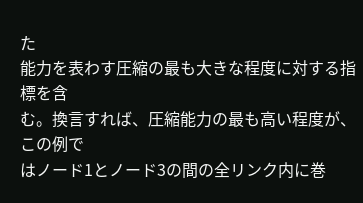た
能力を表わす圧縮の最も大きな程度に対する指標を含
む。換言すれば、圧縮能力の最も高い程度が、この例で
はノード1とノード3の間の全リンク内に巻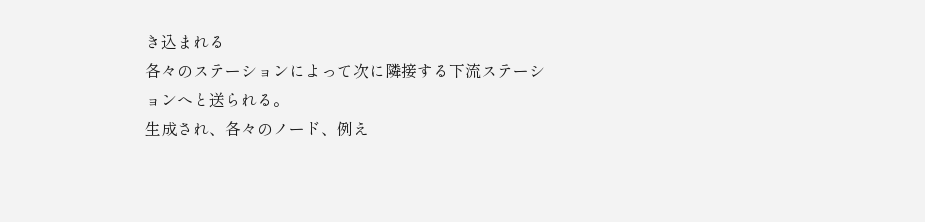き込まれる
各々のステーションによって次に隣接する下流ステーシ
ョンへと送られる。
生成され、各々のノード、例え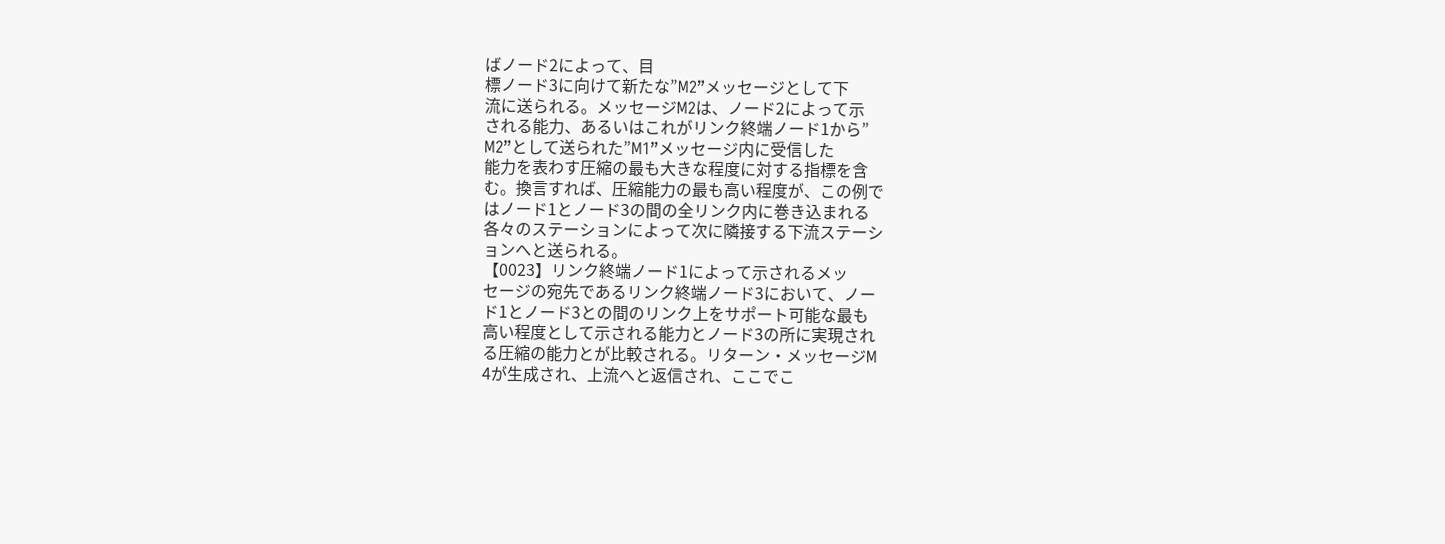ばノード2によって、目
標ノード3に向けて新たな”M2”メッセージとして下
流に送られる。メッセージM2は、ノード2によって示
される能力、あるいはこれがリンク終端ノード1から”
M2”として送られた”M1”メッセージ内に受信した
能力を表わす圧縮の最も大きな程度に対する指標を含
む。換言すれば、圧縮能力の最も高い程度が、この例で
はノード1とノード3の間の全リンク内に巻き込まれる
各々のステーションによって次に隣接する下流ステーシ
ョンへと送られる。
【0023】リンク終端ノード1によって示されるメッ
セージの宛先であるリンク終端ノード3において、ノー
ド1とノード3との間のリンク上をサポート可能な最も
高い程度として示される能力とノード3の所に実現され
る圧縮の能力とが比較される。リターン・メッセージM
4が生成され、上流へと返信され、ここでこ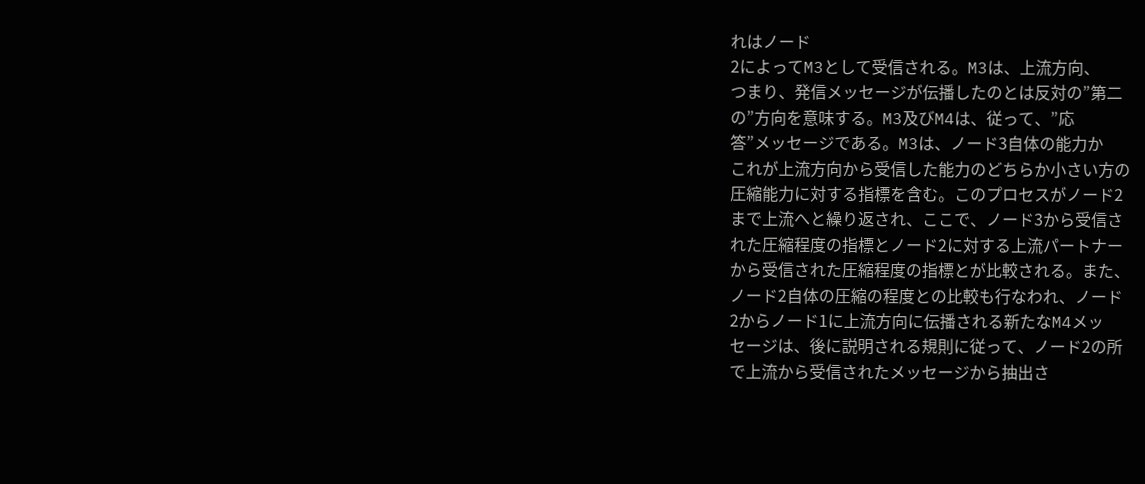れはノード
2によってM3として受信される。M3は、上流方向、
つまり、発信メッセージが伝播したのとは反対の”第二
の”方向を意味する。M3及びM4は、従って、”応
答”メッセージである。M3は、ノード3自体の能力か
これが上流方向から受信した能力のどちらか小さい方の
圧縮能力に対する指標を含む。このプロセスがノード2
まで上流へと繰り返され、ここで、ノード3から受信さ
れた圧縮程度の指標とノード2に対する上流パートナー
から受信された圧縮程度の指標とが比較される。また、
ノード2自体の圧縮の程度との比較も行なわれ、ノード
2からノード1に上流方向に伝播される新たなM4メッ
セージは、後に説明される規則に従って、ノード2の所
で上流から受信されたメッセージから抽出さ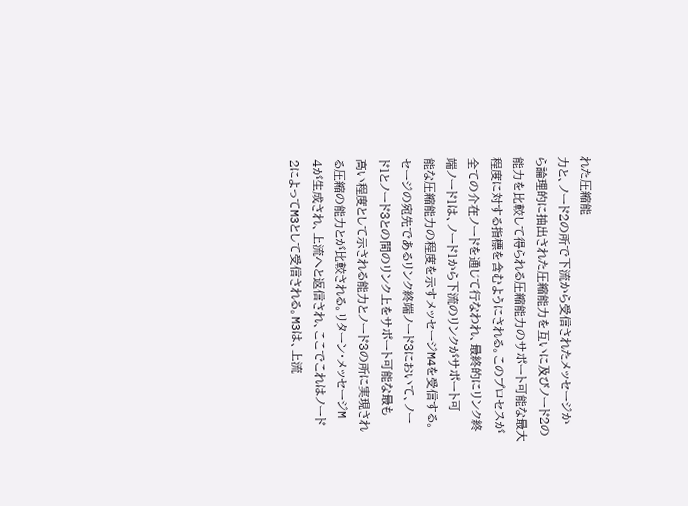れた圧縮能
力と、ノード2の所で下流から受信されたメッセージか
ら論理的に抽出された圧縮能力を互いに及びノード2の
能力を比較して得られる圧縮能力のサポート可能な最大
程度に対する指標を含むようにされる。このプロセスが
全ての介在ノードを通じて行なわれ、最終的にリンク終
端ノード1は、ノード1から下流のリンクがサポート可
能な圧縮能力の程度を示すメッセージM4を受信する。
セージの宛先であるリンク終端ノード3において、ノー
ド1とノード3との間のリンク上をサポート可能な最も
高い程度として示される能力とノード3の所に実現され
る圧縮の能力とが比較される。リターン・メッセージM
4が生成され、上流へと返信され、ここでこれはノード
2によってM3として受信される。M3は、上流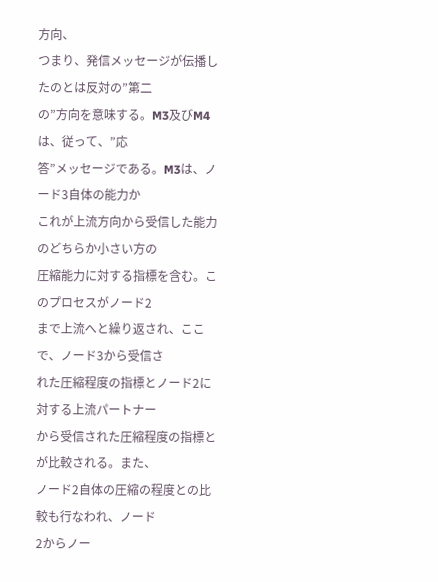方向、
つまり、発信メッセージが伝播したのとは反対の”第二
の”方向を意味する。M3及びM4は、従って、”応
答”メッセージである。M3は、ノード3自体の能力か
これが上流方向から受信した能力のどちらか小さい方の
圧縮能力に対する指標を含む。このプロセスがノード2
まで上流へと繰り返され、ここで、ノード3から受信さ
れた圧縮程度の指標とノード2に対する上流パートナー
から受信された圧縮程度の指標とが比較される。また、
ノード2自体の圧縮の程度との比較も行なわれ、ノード
2からノー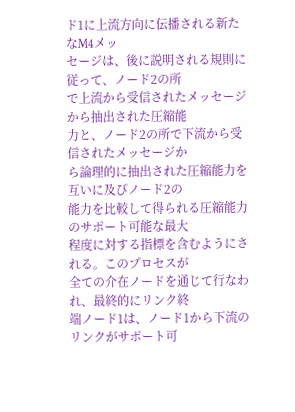ド1に上流方向に伝播される新たなM4メッ
セージは、後に説明される規則に従って、ノード2の所
で上流から受信されたメッセージから抽出された圧縮能
力と、ノード2の所で下流から受信されたメッセージか
ら論理的に抽出された圧縮能力を互いに及びノード2の
能力を比較して得られる圧縮能力のサポート可能な最大
程度に対する指標を含むようにされる。このプロセスが
全ての介在ノードを通じて行なわれ、最終的にリンク終
端ノード1は、ノード1から下流のリンクがサポート可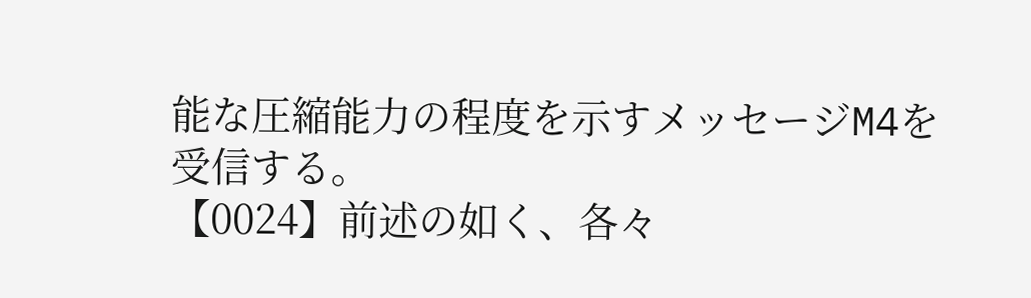能な圧縮能力の程度を示すメッセージM4を受信する。
【0024】前述の如く、各々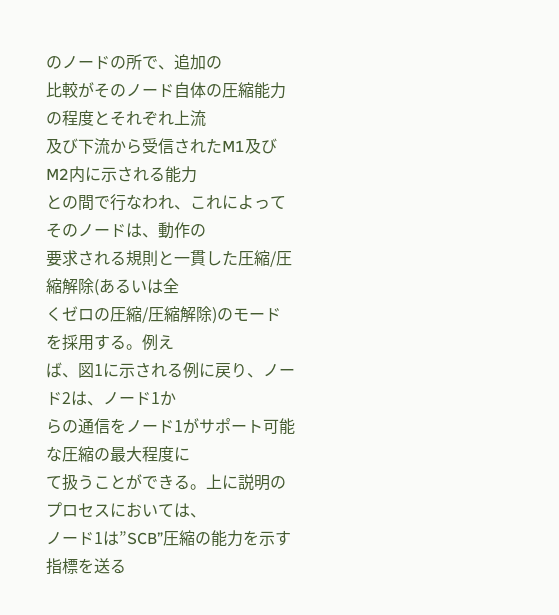のノードの所で、追加の
比較がそのノード自体の圧縮能力の程度とそれぞれ上流
及び下流から受信されたM1及びM2内に示される能力
との間で行なわれ、これによってそのノードは、動作の
要求される規則と一貫した圧縮/圧縮解除(あるいは全
くゼロの圧縮/圧縮解除)のモードを採用する。例え
ば、図1に示される例に戻り、ノード2は、ノード1か
らの通信をノード1がサポート可能な圧縮の最大程度に
て扱うことができる。上に説明のプロセスにおいては、
ノード1は”SCB”圧縮の能力を示す指標を送る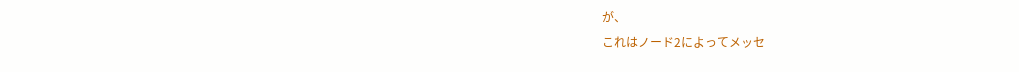が、
これはノード2によってメッセ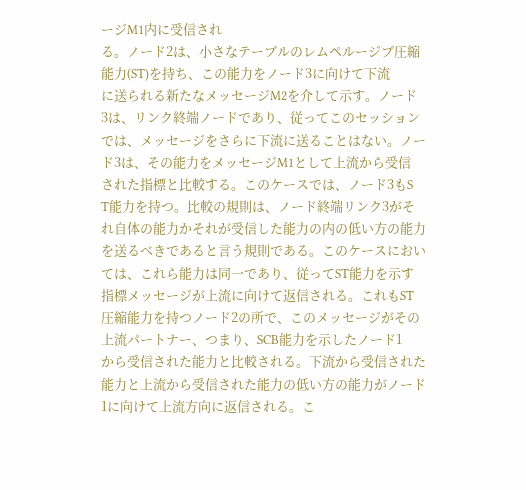ージM1内に受信され
る。ノード2は、小さなテーブルのレムペルージブ圧縮
能力(ST)を持ち、この能力をノード3に向けて下流
に送られる新たなメッセージM2を介して示す。ノード
3は、リンク終端ノードであり、従ってこのセッション
では、メッセージをさらに下流に送ることはない。ノー
ド3は、その能力をメッセージM1として上流から受信
された指標と比較する。このケースでは、ノード3もS
T能力を持つ。比較の規則は、ノード終端リンク3がそ
れ自体の能力かそれが受信した能力の内の低い方の能力
を送るべきであると言う規則である。このケースにおい
ては、これら能力は同一であり、従ってST能力を示す
指標メッセージが上流に向けて返信される。これもST
圧縮能力を持つノード2の所で、このメッセージがその
上流パートナー、つまり、SCB能力を示したノード1
から受信された能力と比較される。下流から受信された
能力と上流から受信された能力の低い方の能力がノード
1に向けて上流方向に返信される。こ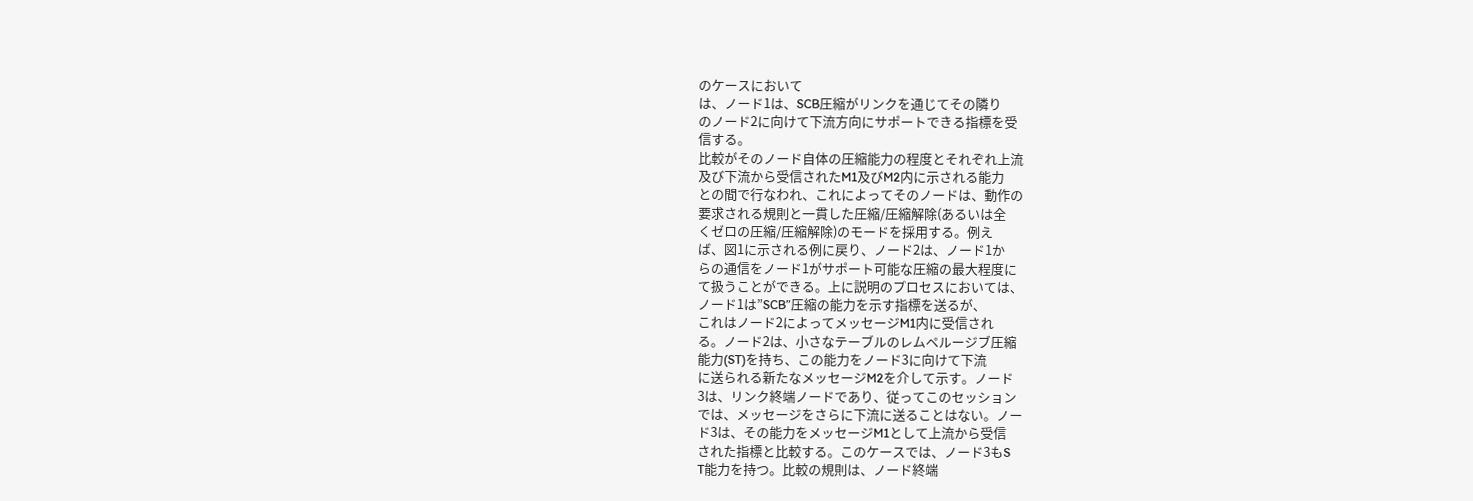のケースにおいて
は、ノード1は、SCB圧縮がリンクを通じてその隣り
のノード2に向けて下流方向にサポートできる指標を受
信する。
比較がそのノード自体の圧縮能力の程度とそれぞれ上流
及び下流から受信されたM1及びM2内に示される能力
との間で行なわれ、これによってそのノードは、動作の
要求される規則と一貫した圧縮/圧縮解除(あるいは全
くゼロの圧縮/圧縮解除)のモードを採用する。例え
ば、図1に示される例に戻り、ノード2は、ノード1か
らの通信をノード1がサポート可能な圧縮の最大程度に
て扱うことができる。上に説明のプロセスにおいては、
ノード1は”SCB”圧縮の能力を示す指標を送るが、
これはノード2によってメッセージM1内に受信され
る。ノード2は、小さなテーブルのレムペルージブ圧縮
能力(ST)を持ち、この能力をノード3に向けて下流
に送られる新たなメッセージM2を介して示す。ノード
3は、リンク終端ノードであり、従ってこのセッション
では、メッセージをさらに下流に送ることはない。ノー
ド3は、その能力をメッセージM1として上流から受信
された指標と比較する。このケースでは、ノード3もS
T能力を持つ。比較の規則は、ノード終端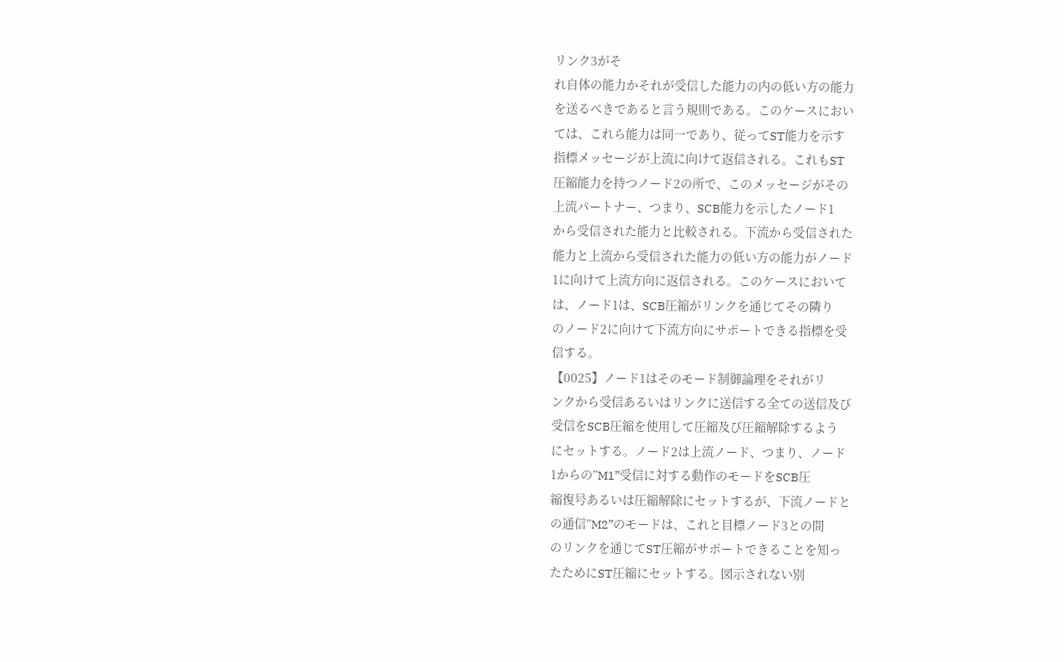リンク3がそ
れ自体の能力かそれが受信した能力の内の低い方の能力
を送るべきであると言う規則である。このケースにおい
ては、これら能力は同一であり、従ってST能力を示す
指標メッセージが上流に向けて返信される。これもST
圧縮能力を持つノード2の所で、このメッセージがその
上流パートナー、つまり、SCB能力を示したノード1
から受信された能力と比較される。下流から受信された
能力と上流から受信された能力の低い方の能力がノード
1に向けて上流方向に返信される。このケースにおいて
は、ノード1は、SCB圧縮がリンクを通じてその隣り
のノード2に向けて下流方向にサポートできる指標を受
信する。
【0025】ノード1はそのモード制御論理をそれがリ
ンクから受信あるいはリンクに送信する全ての送信及び
受信をSCB圧縮を使用して圧縮及び圧縮解除するよう
にセットする。ノード2は上流ノード、つまり、ノード
1からの”M1”受信に対する動作のモードをSCB圧
縮復号あるいは圧縮解除にセットするが、下流ノードと
の通信”M2”のモードは、これと目標ノード3との間
のリンクを通じてST圧縮がサポートできることを知っ
たためにST圧縮にセットする。図示されない別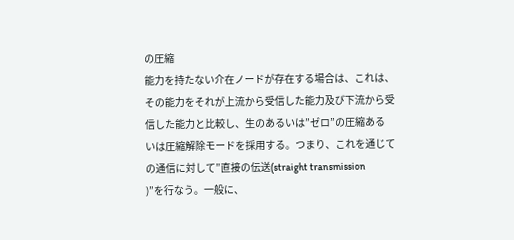の圧縮
能力を持たない介在ノードが存在する場合は、これは、
その能力をそれが上流から受信した能力及び下流から受
信した能力と比較し、生のあるいは”ゼロ”の圧縮ある
いは圧縮解除モードを採用する。つまり、これを通じて
の通信に対して”直接の伝送(straight transmission
)”を行なう。一般に、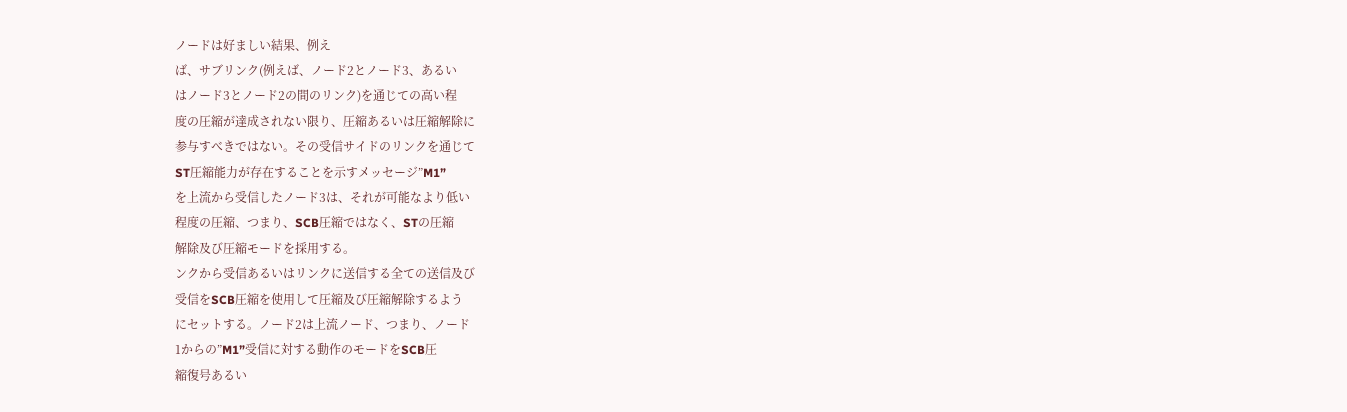ノードは好ましい結果、例え
ば、サブリンク(例えば、ノード2とノード3、あるい
はノード3とノード2の間のリンク)を通じての高い程
度の圧縮が達成されない限り、圧縮あるいは圧縮解除に
参与すべきではない。その受信サイドのリンクを通じて
ST圧縮能力が存在することを示すメッセージ”M1”
を上流から受信したノード3は、それが可能なより低い
程度の圧縮、つまり、SCB圧縮ではなく、STの圧縮
解除及び圧縮モードを採用する。
ンクから受信あるいはリンクに送信する全ての送信及び
受信をSCB圧縮を使用して圧縮及び圧縮解除するよう
にセットする。ノード2は上流ノード、つまり、ノード
1からの”M1”受信に対する動作のモードをSCB圧
縮復号あるい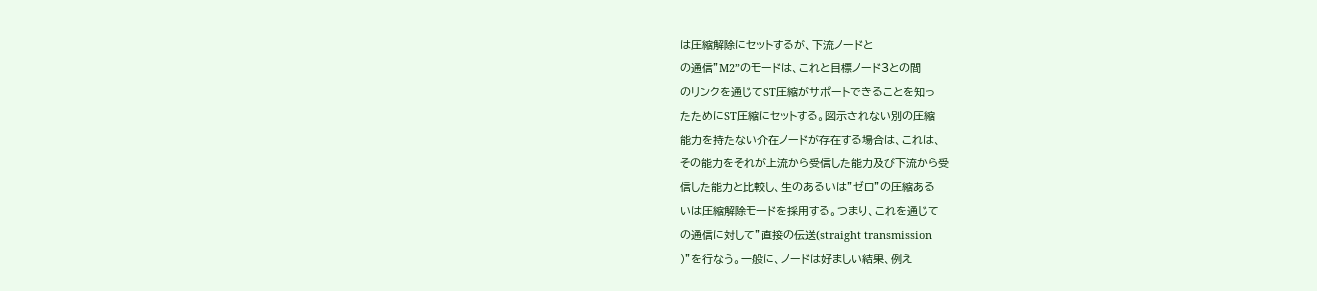は圧縮解除にセットするが、下流ノードと
の通信”M2”のモードは、これと目標ノード3との間
のリンクを通じてST圧縮がサポートできることを知っ
たためにST圧縮にセットする。図示されない別の圧縮
能力を持たない介在ノードが存在する場合は、これは、
その能力をそれが上流から受信した能力及び下流から受
信した能力と比較し、生のあるいは”ゼロ”の圧縮ある
いは圧縮解除モードを採用する。つまり、これを通じて
の通信に対して”直接の伝送(straight transmission
)”を行なう。一般に、ノードは好ましい結果、例え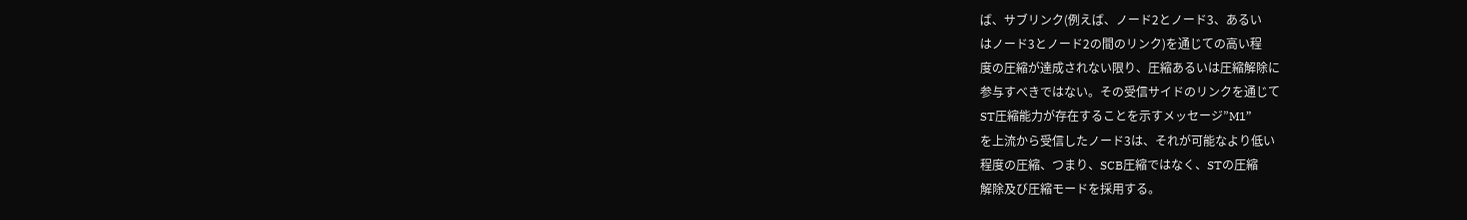ば、サブリンク(例えば、ノード2とノード3、あるい
はノード3とノード2の間のリンク)を通じての高い程
度の圧縮が達成されない限り、圧縮あるいは圧縮解除に
参与すべきではない。その受信サイドのリンクを通じて
ST圧縮能力が存在することを示すメッセージ”M1”
を上流から受信したノード3は、それが可能なより低い
程度の圧縮、つまり、SCB圧縮ではなく、STの圧縮
解除及び圧縮モードを採用する。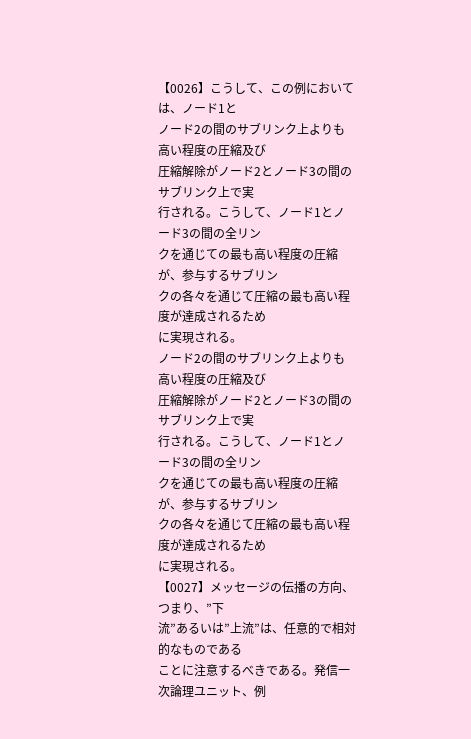【0026】こうして、この例においては、ノード1と
ノード2の間のサブリンク上よりも高い程度の圧縮及び
圧縮解除がノード2とノード3の間のサブリンク上で実
行される。こうして、ノード1とノード3の間の全リン
クを通じての最も高い程度の圧縮が、参与するサブリン
クの各々を通じて圧縮の最も高い程度が達成されるため
に実現される。
ノード2の間のサブリンク上よりも高い程度の圧縮及び
圧縮解除がノード2とノード3の間のサブリンク上で実
行される。こうして、ノード1とノード3の間の全リン
クを通じての最も高い程度の圧縮が、参与するサブリン
クの各々を通じて圧縮の最も高い程度が達成されるため
に実現される。
【0027】メッセージの伝播の方向、つまり、”下
流”あるいは”上流”は、任意的で相対的なものである
ことに注意するべきである。発信一次論理ユニット、例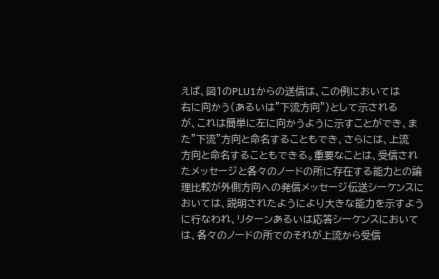えば、図1のPLU1からの送信は、この例においては
右に向かう(あるいは”下流方向”)として示される
が、これは簡単に左に向かうように示すことができ、ま
た”下流”方向と命名することもでき、さらには、上流
方向と命名することもできる。重要なことは、受信され
たメッセージと各々のノードの所に存在する能力との論
理比較が外側方向への発信メッセージ伝送シーケンスに
おいては、説明されたようにより大きな能力を示すよう
に行なわれ、リターンあるいは応答シーケンスにおいて
は、各々のノードの所でのそれが上流から受信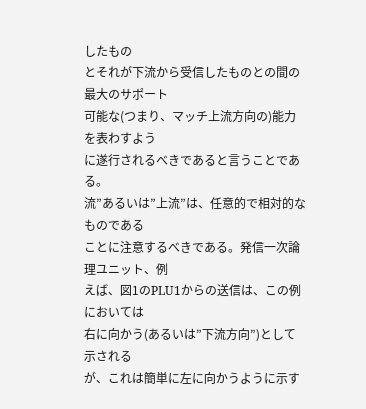したもの
とそれが下流から受信したものとの間の最大のサポート
可能な(つまり、マッチ上流方向の)能力を表わすよう
に遂行されるべきであると言うことである。
流”あるいは”上流”は、任意的で相対的なものである
ことに注意するべきである。発信一次論理ユニット、例
えば、図1のPLU1からの送信は、この例においては
右に向かう(あるいは”下流方向”)として示される
が、これは簡単に左に向かうように示す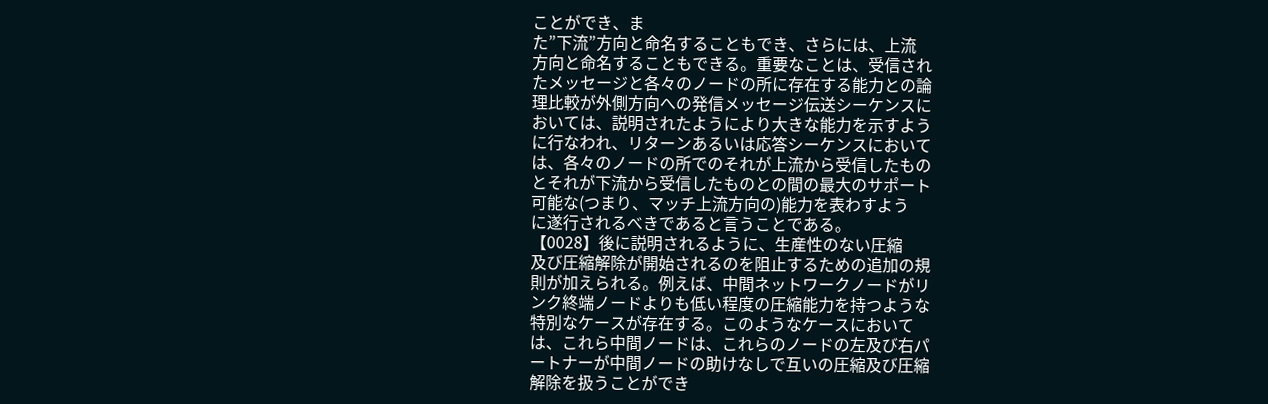ことができ、ま
た”下流”方向と命名することもでき、さらには、上流
方向と命名することもできる。重要なことは、受信され
たメッセージと各々のノードの所に存在する能力との論
理比較が外側方向への発信メッセージ伝送シーケンスに
おいては、説明されたようにより大きな能力を示すよう
に行なわれ、リターンあるいは応答シーケンスにおいて
は、各々のノードの所でのそれが上流から受信したもの
とそれが下流から受信したものとの間の最大のサポート
可能な(つまり、マッチ上流方向の)能力を表わすよう
に遂行されるべきであると言うことである。
【0028】後に説明されるように、生産性のない圧縮
及び圧縮解除が開始されるのを阻止するための追加の規
則が加えられる。例えば、中間ネットワークノードがリ
ンク終端ノードよりも低い程度の圧縮能力を持つような
特別なケースが存在する。このようなケースにおいて
は、これら中間ノードは、これらのノードの左及び右パ
ートナーが中間ノードの助けなしで互いの圧縮及び圧縮
解除を扱うことができ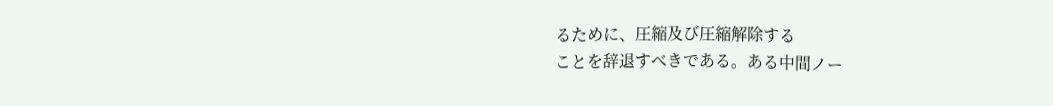るために、圧縮及び圧縮解除する
ことを辞退すべきである。ある中間ノー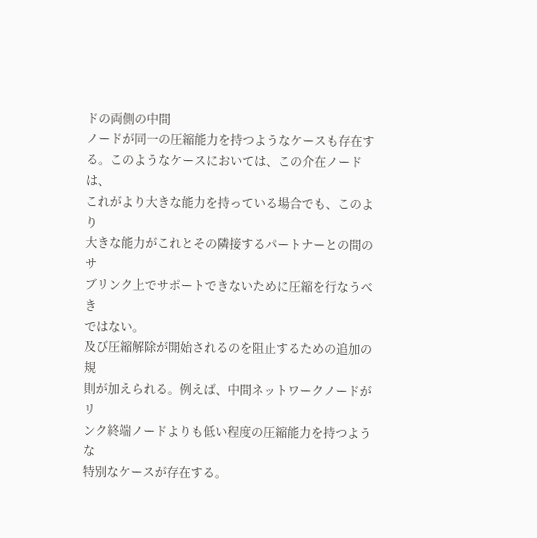ドの両側の中間
ノードが同一の圧縮能力を持つようなケースも存在す
る。このようなケースにおいては、この介在ノードは、
これがより大きな能力を持っている場合でも、このより
大きな能力がこれとその隣接するパートナーとの間のサ
ブリンク上でサポートできないために圧縮を行なうべき
ではない。
及び圧縮解除が開始されるのを阻止するための追加の規
則が加えられる。例えば、中間ネットワークノードがリ
ンク終端ノードよりも低い程度の圧縮能力を持つような
特別なケースが存在する。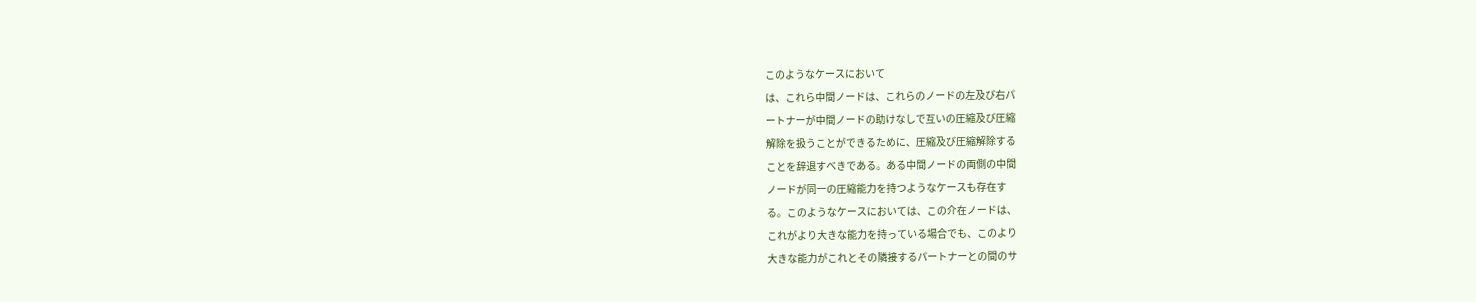このようなケースにおいて
は、これら中間ノードは、これらのノードの左及び右パ
ートナーが中間ノードの助けなしで互いの圧縮及び圧縮
解除を扱うことができるために、圧縮及び圧縮解除する
ことを辞退すべきである。ある中間ノードの両側の中間
ノードが同一の圧縮能力を持つようなケースも存在す
る。このようなケースにおいては、この介在ノードは、
これがより大きな能力を持っている場合でも、このより
大きな能力がこれとその隣接するパートナーとの間のサ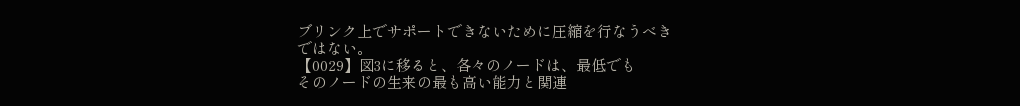ブリンク上でサポートできないために圧縮を行なうべき
ではない。
【0029】図3に移ると、各々のノードは、最低でも
そのノードの生来の最も高い能力と関連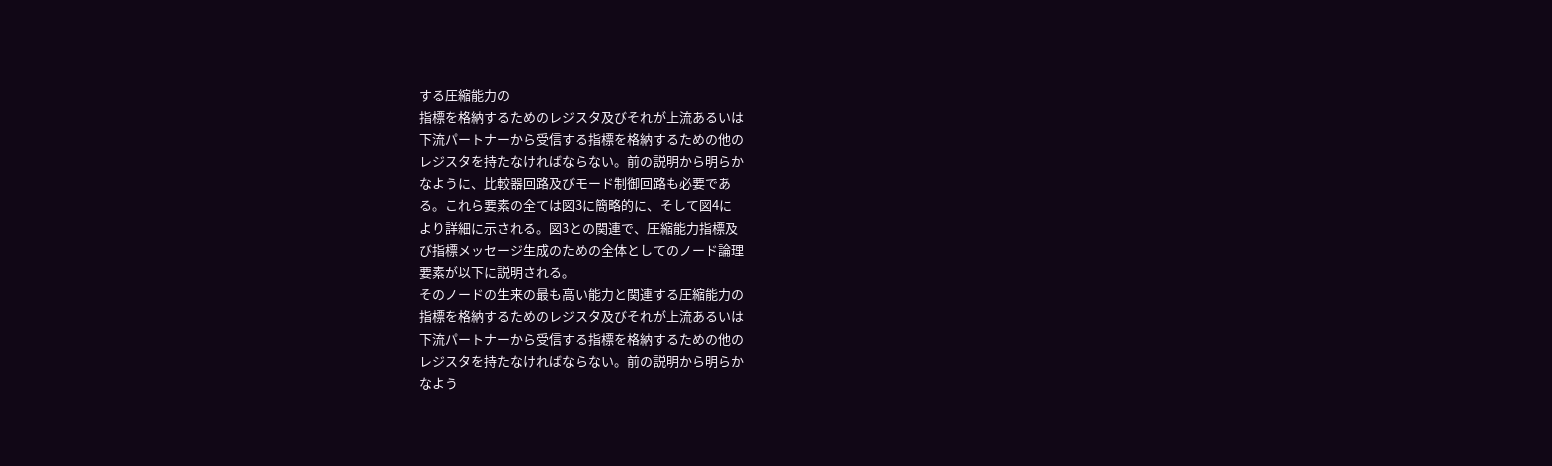する圧縮能力の
指標を格納するためのレジスタ及びそれが上流あるいは
下流パートナーから受信する指標を格納するための他の
レジスタを持たなければならない。前の説明から明らか
なように、比較器回路及びモード制御回路も必要であ
る。これら要素の全ては図3に簡略的に、そして図4に
より詳細に示される。図3との関連で、圧縮能力指標及
び指標メッセージ生成のための全体としてのノード論理
要素が以下に説明される。
そのノードの生来の最も高い能力と関連する圧縮能力の
指標を格納するためのレジスタ及びそれが上流あるいは
下流パートナーから受信する指標を格納するための他の
レジスタを持たなければならない。前の説明から明らか
なよう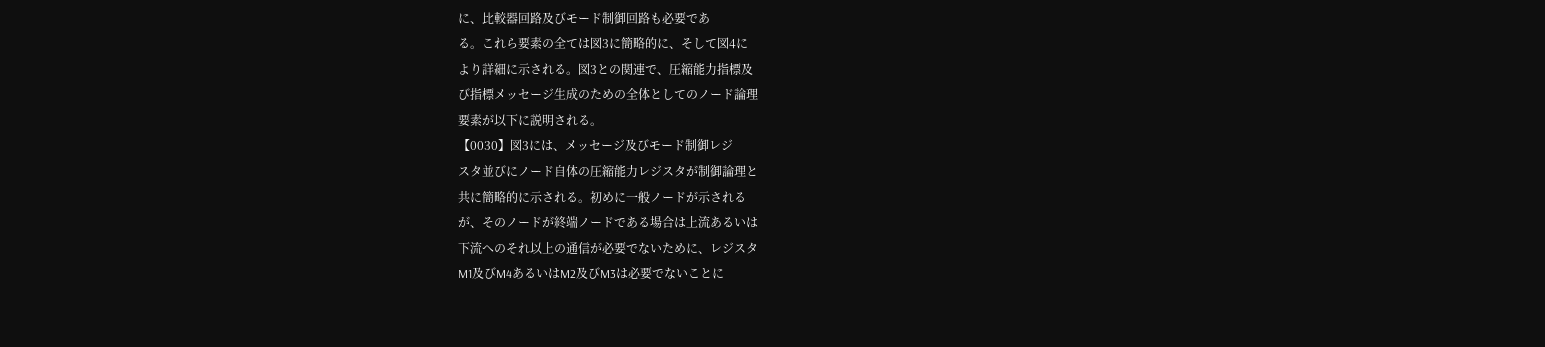に、比較器回路及びモード制御回路も必要であ
る。これら要素の全ては図3に簡略的に、そして図4に
より詳細に示される。図3との関連で、圧縮能力指標及
び指標メッセージ生成のための全体としてのノード論理
要素が以下に説明される。
【0030】図3には、メッセージ及びモード制御レジ
スタ並びにノード自体の圧縮能力レジスタが制御論理と
共に簡略的に示される。初めに一般ノードが示される
が、そのノードが終端ノードである場合は上流あるいは
下流へのそれ以上の通信が必要でないために、レジスタ
M1及びM4あるいはM2及びM3は必要でないことに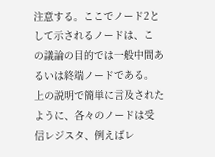注意する。ここでノード2として示されるノードは、こ
の議論の目的では一般中間あるいは終端ノードである。
上の説明で簡単に言及されたように、各々のノードは受
信レジスタ、例えばレ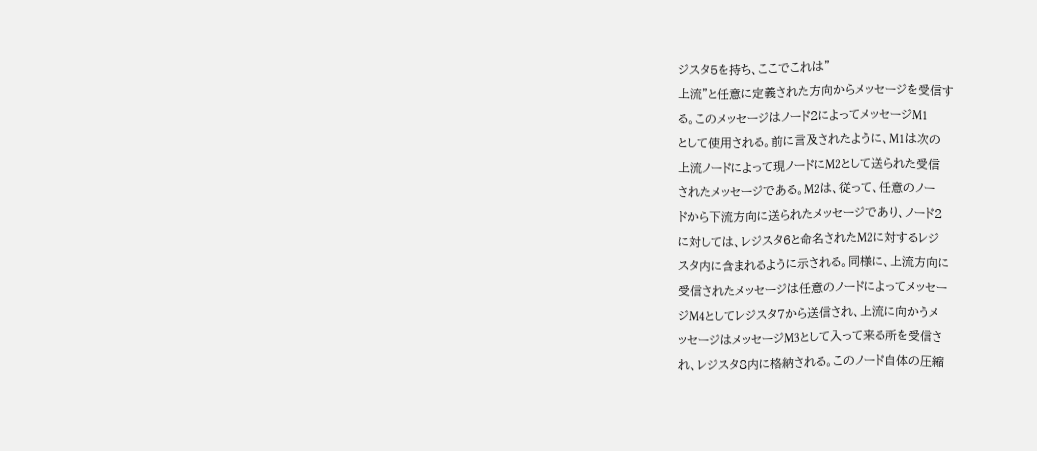ジスタ5を持ち、ここでこれは”
上流”と任意に定義された方向からメッセージを受信す
る。このメッセージはノード2によってメッセージM1
として使用される。前に言及されたように、M1は次の
上流ノードによって現ノードにM2として送られた受信
されたメッセージである。M2は、従って、任意のノー
ドから下流方向に送られたメッセージであり、ノード2
に対しては、レジスタ6と命名されたM2に対するレジ
スタ内に含まれるように示される。同様に、上流方向に
受信されたメッセージは任意のノードによってメッセー
ジM4としてレジスタ7から送信され、上流に向かうメ
ッセージはメッセージM3として入って来る所を受信さ
れ、レジスタ8内に格納される。このノード自体の圧縮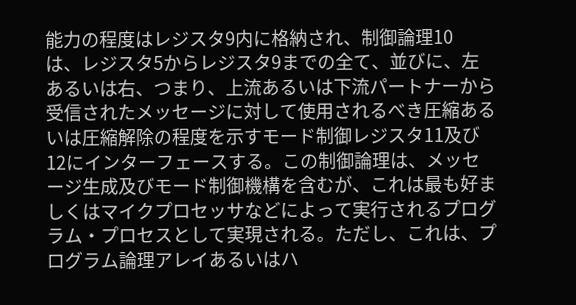能力の程度はレジスタ9内に格納され、制御論理10
は、レジスタ5からレジスタ9までの全て、並びに、左
あるいは右、つまり、上流あるいは下流パートナーから
受信されたメッセージに対して使用されるべき圧縮ある
いは圧縮解除の程度を示すモード制御レジスタ11及び
12にインターフェースする。この制御論理は、メッセ
ージ生成及びモード制御機構を含むが、これは最も好ま
しくはマイクプロセッサなどによって実行されるプログ
ラム・プロセスとして実現される。ただし、これは、プ
ログラム論理アレイあるいはハ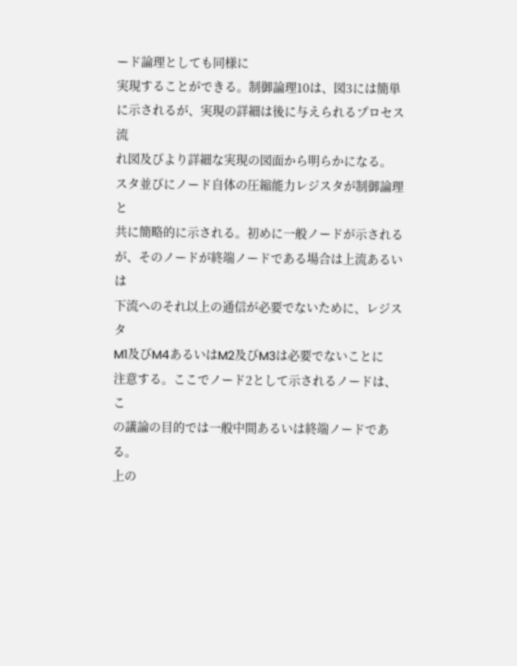ード論理としても同様に
実現することができる。制御論理10は、図3には簡単
に示されるが、実現の詳細は後に与えられるプロセス流
れ図及びより詳細な実現の図面から明らかになる。
スタ並びにノード自体の圧縮能力レジスタが制御論理と
共に簡略的に示される。初めに一般ノードが示される
が、そのノードが終端ノードである場合は上流あるいは
下流へのそれ以上の通信が必要でないために、レジスタ
M1及びM4あるいはM2及びM3は必要でないことに
注意する。ここでノード2として示されるノードは、こ
の議論の目的では一般中間あるいは終端ノードである。
上の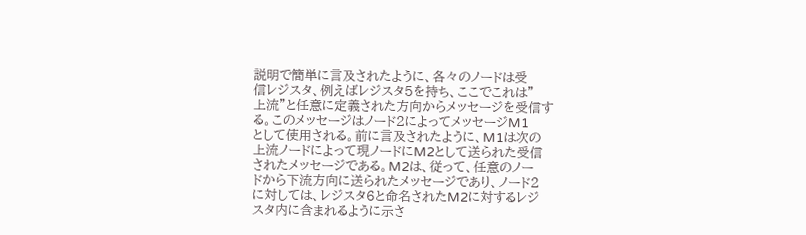説明で簡単に言及されたように、各々のノードは受
信レジスタ、例えばレジスタ5を持ち、ここでこれは”
上流”と任意に定義された方向からメッセージを受信す
る。このメッセージはノード2によってメッセージM1
として使用される。前に言及されたように、M1は次の
上流ノードによって現ノードにM2として送られた受信
されたメッセージである。M2は、従って、任意のノー
ドから下流方向に送られたメッセージであり、ノード2
に対しては、レジスタ6と命名されたM2に対するレジ
スタ内に含まれるように示さ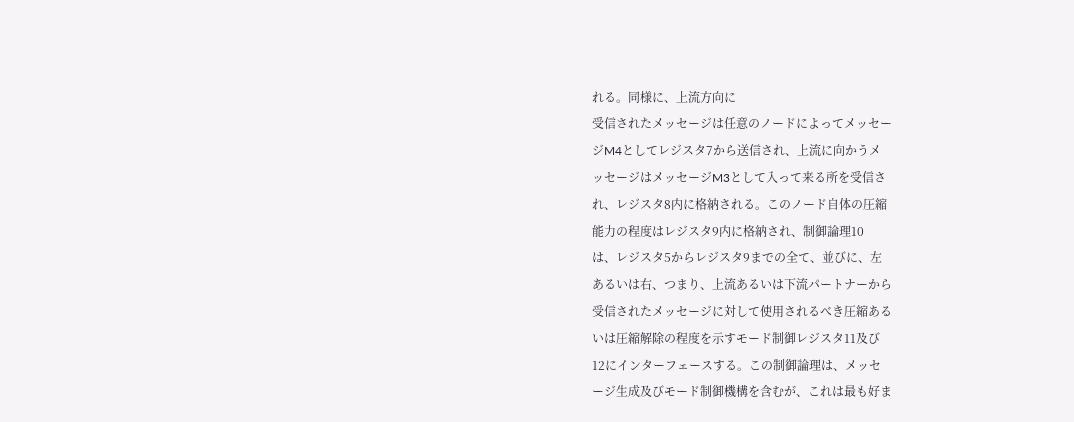れる。同様に、上流方向に
受信されたメッセージは任意のノードによってメッセー
ジM4としてレジスタ7から送信され、上流に向かうメ
ッセージはメッセージM3として入って来る所を受信さ
れ、レジスタ8内に格納される。このノード自体の圧縮
能力の程度はレジスタ9内に格納され、制御論理10
は、レジスタ5からレジスタ9までの全て、並びに、左
あるいは右、つまり、上流あるいは下流パートナーから
受信されたメッセージに対して使用されるべき圧縮ある
いは圧縮解除の程度を示すモード制御レジスタ11及び
12にインターフェースする。この制御論理は、メッセ
ージ生成及びモード制御機構を含むが、これは最も好ま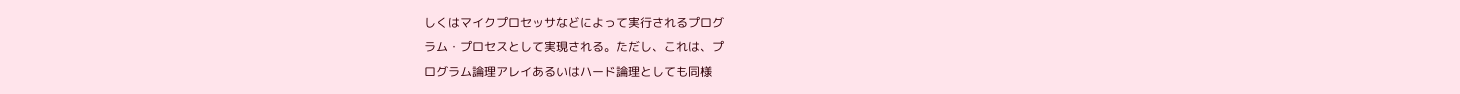しくはマイクプロセッサなどによって実行されるプログ
ラム・プロセスとして実現される。ただし、これは、プ
ログラム論理アレイあるいはハード論理としても同様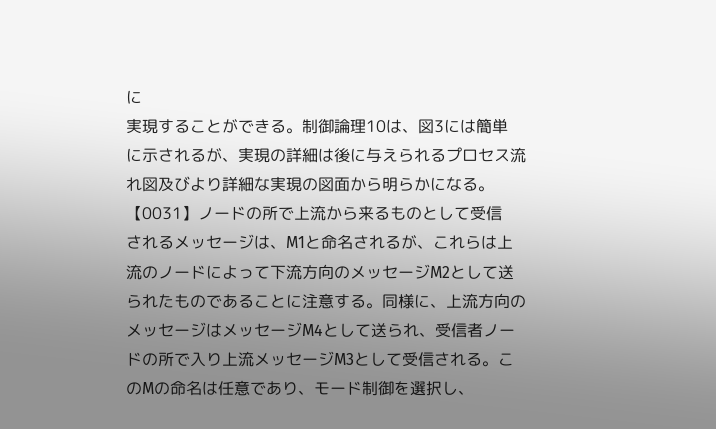に
実現することができる。制御論理10は、図3には簡単
に示されるが、実現の詳細は後に与えられるプロセス流
れ図及びより詳細な実現の図面から明らかになる。
【0031】ノードの所で上流から来るものとして受信
されるメッセージは、M1と命名されるが、これらは上
流のノードによって下流方向のメッセージM2として送
られたものであることに注意する。同様に、上流方向の
メッセージはメッセージM4として送られ、受信者ノー
ドの所で入り上流メッセージM3として受信される。こ
のMの命名は任意であり、モード制御を選択し、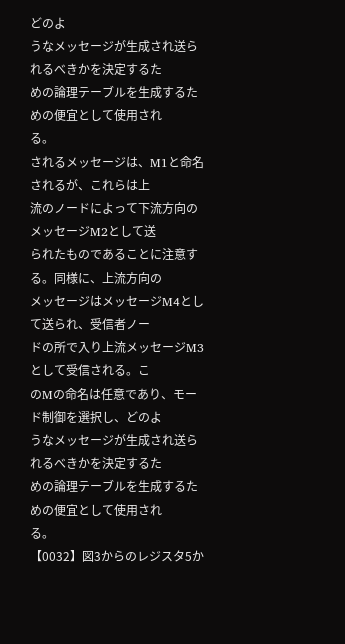どのよ
うなメッセージが生成され送られるべきかを決定するた
めの論理テーブルを生成するための便宜として使用され
る。
されるメッセージは、M1と命名されるが、これらは上
流のノードによって下流方向のメッセージM2として送
られたものであることに注意する。同様に、上流方向の
メッセージはメッセージM4として送られ、受信者ノー
ドの所で入り上流メッセージM3として受信される。こ
のMの命名は任意であり、モード制御を選択し、どのよ
うなメッセージが生成され送られるべきかを決定するた
めの論理テーブルを生成するための便宜として使用され
る。
【0032】図3からのレジスタ5か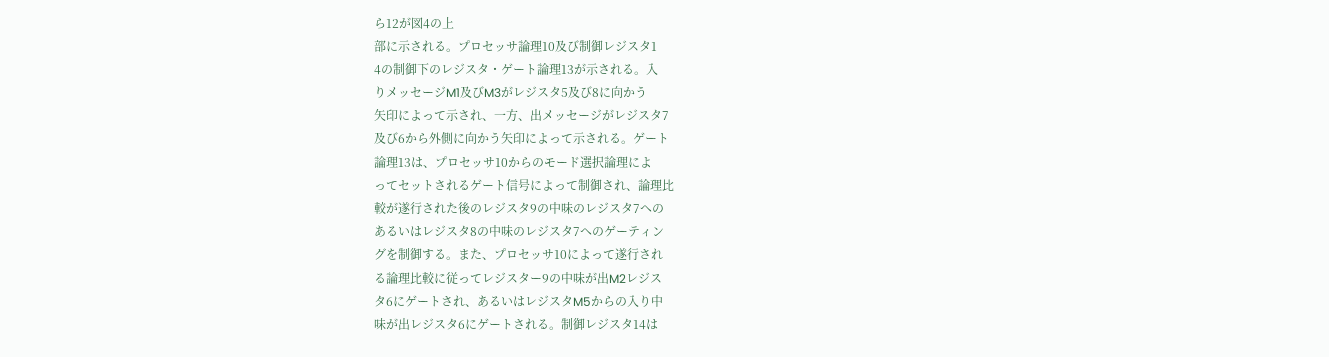ら12が図4の上
部に示される。プロセッサ論理10及び制御レジスタ1
4の制御下のレジスタ・ゲート論理13が示される。入
りメッセージM1及びM3がレジスタ5及び8に向かう
矢印によって示され、一方、出メッセージがレジスタ7
及び6から外側に向かう矢印によって示される。ゲート
論理13は、プロセッサ10からのモード選択論理によ
ってセットされるゲート信号によって制御され、論理比
較が遂行された後のレジスタ9の中味のレジスタ7への
あるいはレジスタ8の中味のレジスタ7へのゲーティン
グを制御する。また、プロセッサ10によって遂行され
る論理比較に従ってレジスター9の中味が出M2レジス
タ6にゲートされ、あるいはレジスタM5からの入り中
味が出レジスタ6にゲートされる。制御レジスタ14は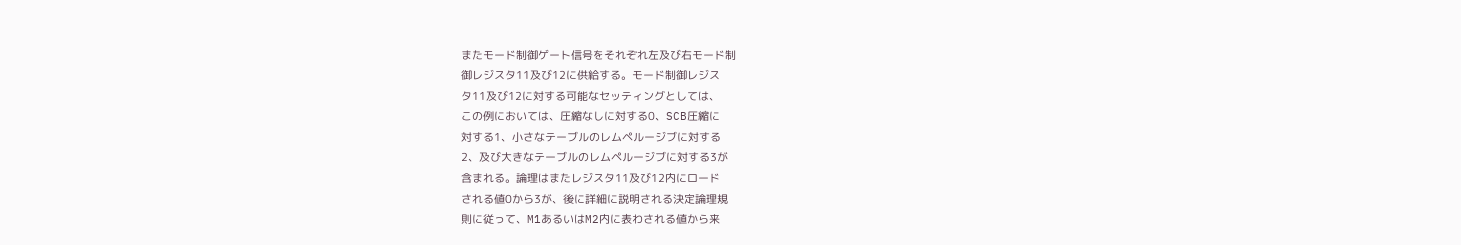またモード制御ゲート信号をそれぞれ左及び右モード制
御レジスタ11及び12に供給する。モード制御レジス
タ11及び12に対する可能なセッティングとしては、
この例においては、圧縮なしに対する0、SCB圧縮に
対する1、小さなテーブルのレムペルージブに対する
2、及び大きなテーブルのレムペルージブに対する3が
含まれる。論理はまたレジスタ11及び12内にロード
される値0から3が、後に詳細に説明される決定論理規
則に従って、M1あるいはM2内に表わされる値から来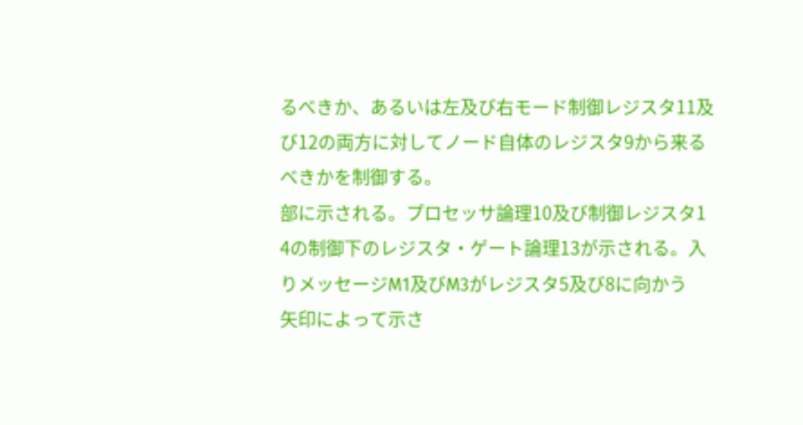るべきか、あるいは左及び右モード制御レジスタ11及
び12の両方に対してノード自体のレジスタ9から来る
べきかを制御する。
部に示される。プロセッサ論理10及び制御レジスタ1
4の制御下のレジスタ・ゲート論理13が示される。入
りメッセージM1及びM3がレジスタ5及び8に向かう
矢印によって示さ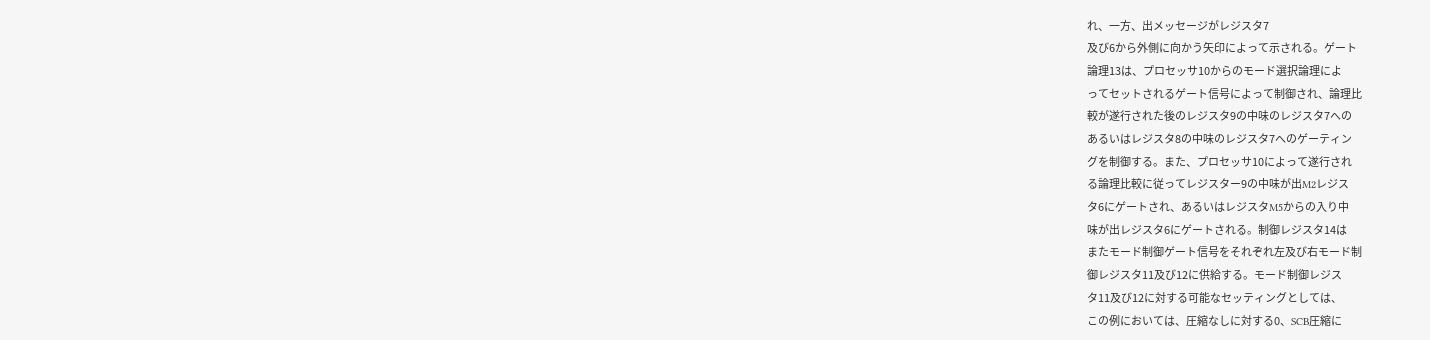れ、一方、出メッセージがレジスタ7
及び6から外側に向かう矢印によって示される。ゲート
論理13は、プロセッサ10からのモード選択論理によ
ってセットされるゲート信号によって制御され、論理比
較が遂行された後のレジスタ9の中味のレジスタ7への
あるいはレジスタ8の中味のレジスタ7へのゲーティン
グを制御する。また、プロセッサ10によって遂行され
る論理比較に従ってレジスター9の中味が出M2レジス
タ6にゲートされ、あるいはレジスタM5からの入り中
味が出レジスタ6にゲートされる。制御レジスタ14は
またモード制御ゲート信号をそれぞれ左及び右モード制
御レジスタ11及び12に供給する。モード制御レジス
タ11及び12に対する可能なセッティングとしては、
この例においては、圧縮なしに対する0、SCB圧縮に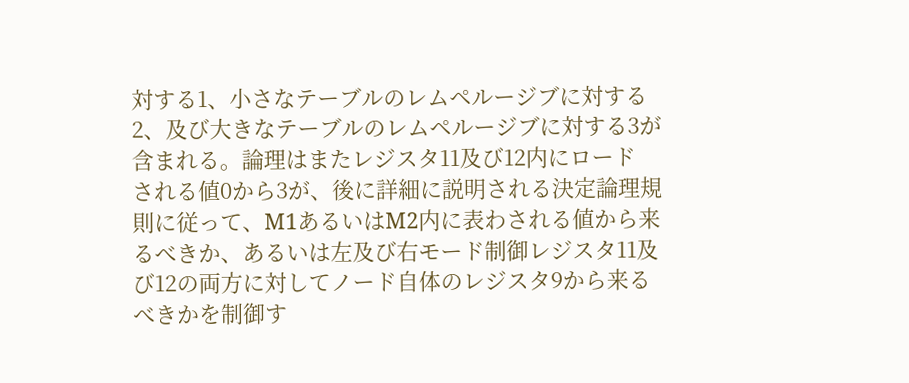対する1、小さなテーブルのレムペルージブに対する
2、及び大きなテーブルのレムペルージブに対する3が
含まれる。論理はまたレジスタ11及び12内にロード
される値0から3が、後に詳細に説明される決定論理規
則に従って、M1あるいはM2内に表わされる値から来
るべきか、あるいは左及び右モード制御レジスタ11及
び12の両方に対してノード自体のレジスタ9から来る
べきかを制御す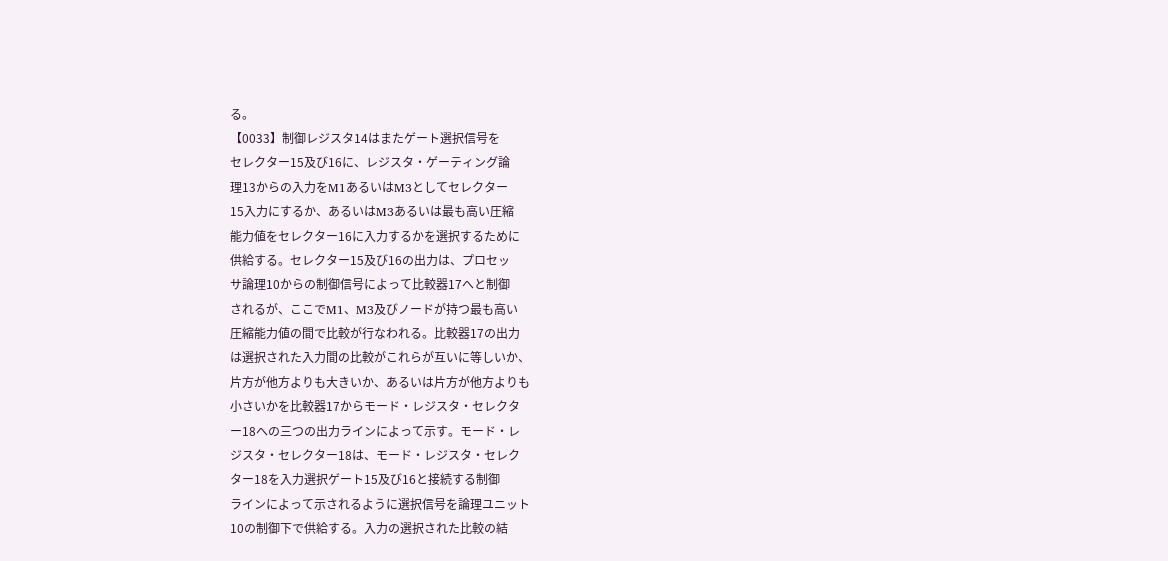る。
【0033】制御レジスタ14はまたゲート選択信号を
セレクター15及び16に、レジスタ・ゲーティング論
理13からの入力をM1あるいはM3としてセレクター
15入力にするか、あるいはM3あるいは最も高い圧縮
能力値をセレクター16に入力するかを選択するために
供給する。セレクター15及び16の出力は、プロセッ
サ論理10からの制御信号によって比較器17へと制御
されるが、ここでM1、M3及びノードが持つ最も高い
圧縮能力値の間で比較が行なわれる。比較器17の出力
は選択された入力間の比較がこれらが互いに等しいか、
片方が他方よりも大きいか、あるいは片方が他方よりも
小さいかを比較器17からモード・レジスタ・セレクタ
ー18への三つの出力ラインによって示す。モード・レ
ジスタ・セレクター18は、モード・レジスタ・セレク
ター18を入力選択ゲート15及び16と接続する制御
ラインによって示されるように選択信号を論理ユニット
10の制御下で供給する。入力の選択された比較の結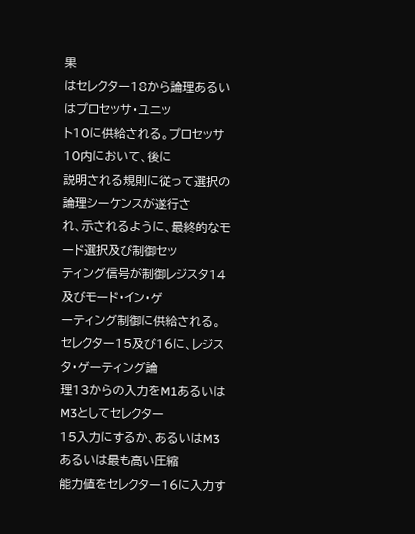果
はセレクター18から論理あるいはプロセッサ・ユニッ
ト10に供給される。プロセッサ10内において、後に
説明される規則に従って選択の論理シーケンスが遂行さ
れ、示されるように、最終的なモード選択及び制御セッ
ティング信号が制御レジスタ14及びモード・イン・ゲ
ーティング制御に供給される。
セレクター15及び16に、レジスタ・ゲーティング論
理13からの入力をM1あるいはM3としてセレクター
15入力にするか、あるいはM3あるいは最も高い圧縮
能力値をセレクター16に入力す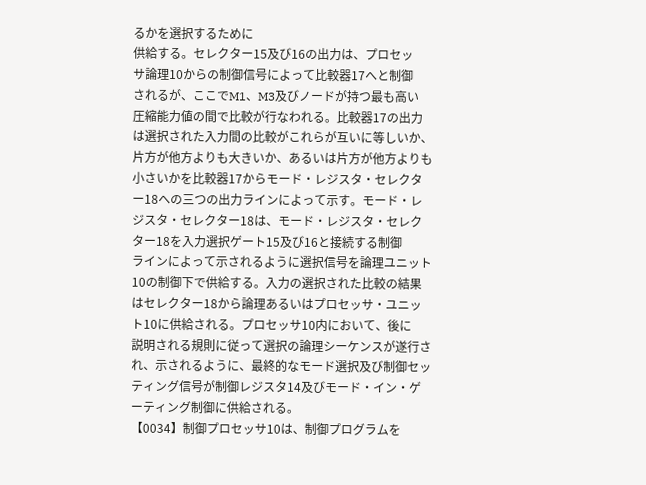るかを選択するために
供給する。セレクター15及び16の出力は、プロセッ
サ論理10からの制御信号によって比較器17へと制御
されるが、ここでM1、M3及びノードが持つ最も高い
圧縮能力値の間で比較が行なわれる。比較器17の出力
は選択された入力間の比較がこれらが互いに等しいか、
片方が他方よりも大きいか、あるいは片方が他方よりも
小さいかを比較器17からモード・レジスタ・セレクタ
ー18への三つの出力ラインによって示す。モード・レ
ジスタ・セレクター18は、モード・レジスタ・セレク
ター18を入力選択ゲート15及び16と接続する制御
ラインによって示されるように選択信号を論理ユニット
10の制御下で供給する。入力の選択された比較の結果
はセレクター18から論理あるいはプロセッサ・ユニッ
ト10に供給される。プロセッサ10内において、後に
説明される規則に従って選択の論理シーケンスが遂行さ
れ、示されるように、最終的なモード選択及び制御セッ
ティング信号が制御レジスタ14及びモード・イン・ゲ
ーティング制御に供給される。
【0034】制御プロセッサ10は、制御プログラムを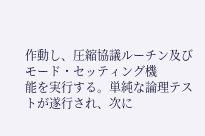作動し、圧縮協議ルーチン及びモード・セッティング機
能を実行する。単純な論理テストが遂行され、次に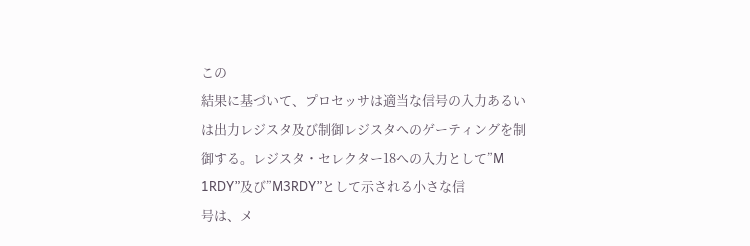この
結果に基づいて、プロセッサは適当な信号の入力あるい
は出力レジスタ及び制御レジスタへのゲーティングを制
御する。レジスタ・セレクター18への入力として”M
1RDY”及び”M3RDY”として示される小さな信
号は、メ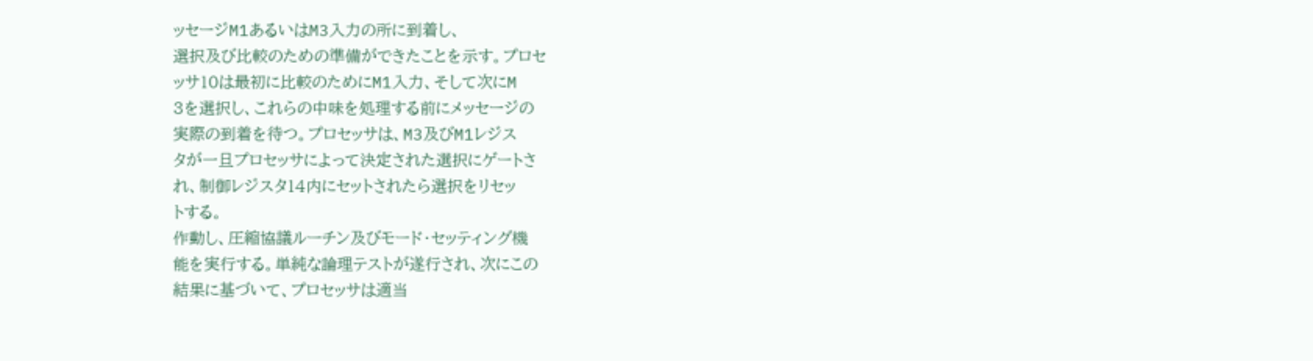ッセージM1あるいはM3入力の所に到着し、
選択及び比較のための準備ができたことを示す。プロセ
ッサ10は最初に比較のためにM1入力、そして次にM
3を選択し、これらの中味を処理する前にメッセージの
実際の到着を待つ。プロセッサは、M3及びM1レジス
タが一旦プロセッサによって決定された選択にゲートさ
れ、制御レジスタ14内にセットされたら選択をリセッ
トする。
作動し、圧縮協議ルーチン及びモード・セッティング機
能を実行する。単純な論理テストが遂行され、次にこの
結果に基づいて、プロセッサは適当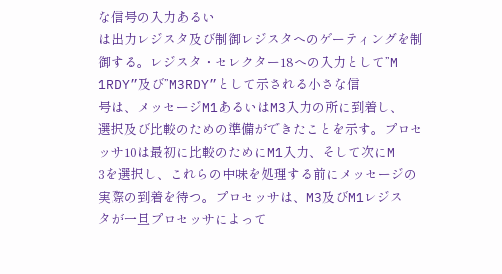な信号の入力あるい
は出力レジスタ及び制御レジスタへのゲーティングを制
御する。レジスタ・セレクター18への入力として”M
1RDY”及び”M3RDY”として示される小さな信
号は、メッセージM1あるいはM3入力の所に到着し、
選択及び比較のための準備ができたことを示す。プロセ
ッサ10は最初に比較のためにM1入力、そして次にM
3を選択し、これらの中味を処理する前にメッセージの
実際の到着を待つ。プロセッサは、M3及びM1レジス
タが一旦プロセッサによって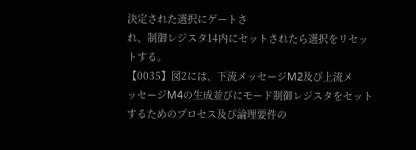決定された選択にゲートさ
れ、制御レジスタ14内にセットされたら選択をリセッ
トする。
【0035】図2には、下流メッセージM2及び上流メ
ッセージM4の生成並びにモード制御レジスタをセット
するためのプロセス及び論理要件の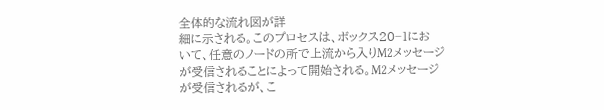全体的な流れ図が詳
細に示される。このプロセスは、ボックス20−1にお
いて、任意のノードの所で上流から入りM2メッセージ
が受信されることによって開始される。M2メッセージ
が受信されるが、こ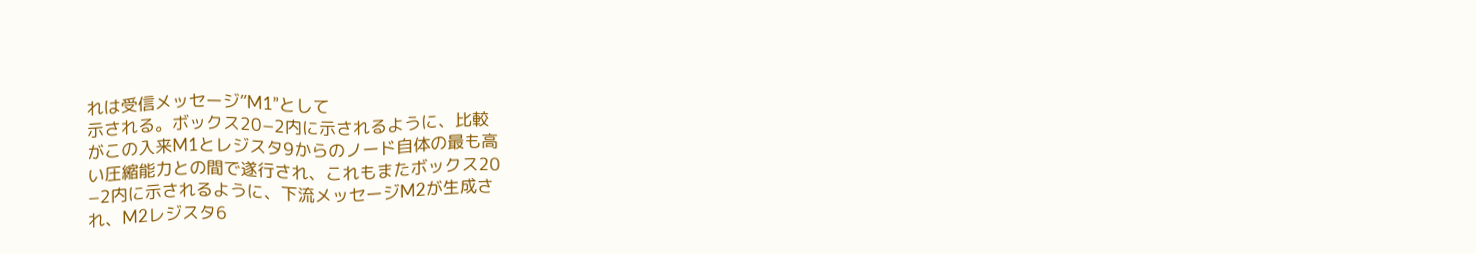れは受信メッセージ”M1”として
示される。ボックス20−2内に示されるように、比較
がこの入来M1とレジスタ9からのノード自体の最も高
い圧縮能力との間で遂行され、これもまたボックス20
−2内に示されるように、下流メッセージM2が生成さ
れ、M2レジスタ6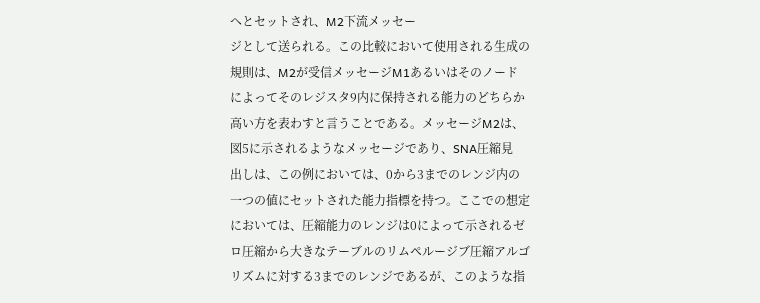へとセットされ、M2下流メッセー
ジとして送られる。この比較において使用される生成の
規則は、M2が受信メッセージM1あるいはそのノード
によってそのレジスタ9内に保持される能力のどちらか
高い方を表わすと言うことである。メッセージM2は、
図5に示されるようなメッセージであり、SNA圧縮見
出しは、この例においては、0から3までのレンジ内の
一つの値にセットされた能力指標を持つ。ここでの想定
においては、圧縮能力のレンジは0によって示されるゼ
ロ圧縮から大きなテーブルのリムペルージブ圧縮アルゴ
リズムに対する3までのレンジであるが、このような指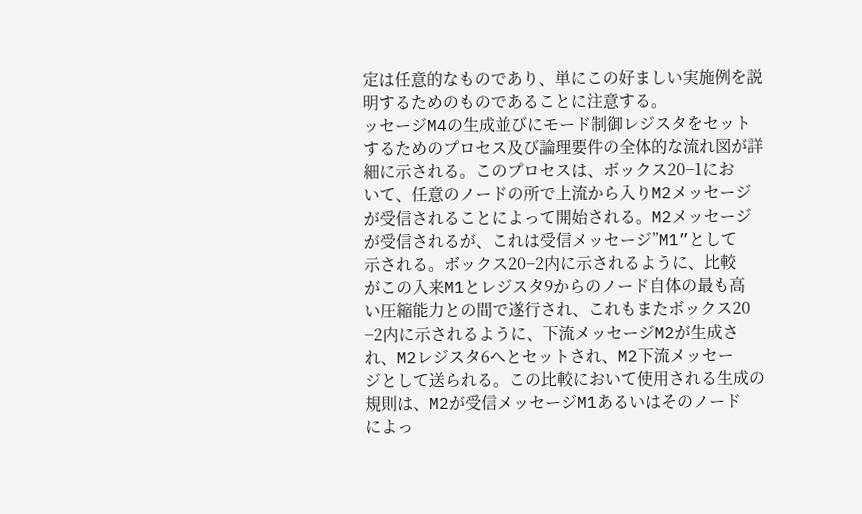定は任意的なものであり、単にこの好ましい実施例を説
明するためのものであることに注意する。
ッセージM4の生成並びにモード制御レジスタをセット
するためのプロセス及び論理要件の全体的な流れ図が詳
細に示される。このプロセスは、ボックス20−1にお
いて、任意のノードの所で上流から入りM2メッセージ
が受信されることによって開始される。M2メッセージ
が受信されるが、これは受信メッセージ”M1”として
示される。ボックス20−2内に示されるように、比較
がこの入来M1とレジスタ9からのノード自体の最も高
い圧縮能力との間で遂行され、これもまたボックス20
−2内に示されるように、下流メッセージM2が生成さ
れ、M2レジスタ6へとセットされ、M2下流メッセー
ジとして送られる。この比較において使用される生成の
規則は、M2が受信メッセージM1あるいはそのノード
によっ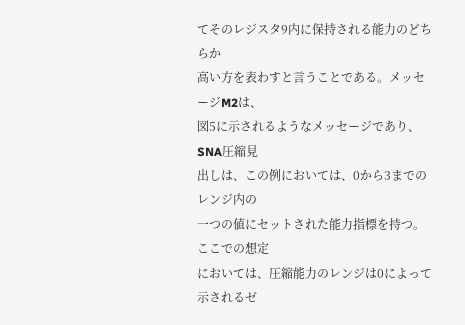てそのレジスタ9内に保持される能力のどちらか
高い方を表わすと言うことである。メッセージM2は、
図5に示されるようなメッセージであり、SNA圧縮見
出しは、この例においては、0から3までのレンジ内の
一つの値にセットされた能力指標を持つ。ここでの想定
においては、圧縮能力のレンジは0によって示されるゼ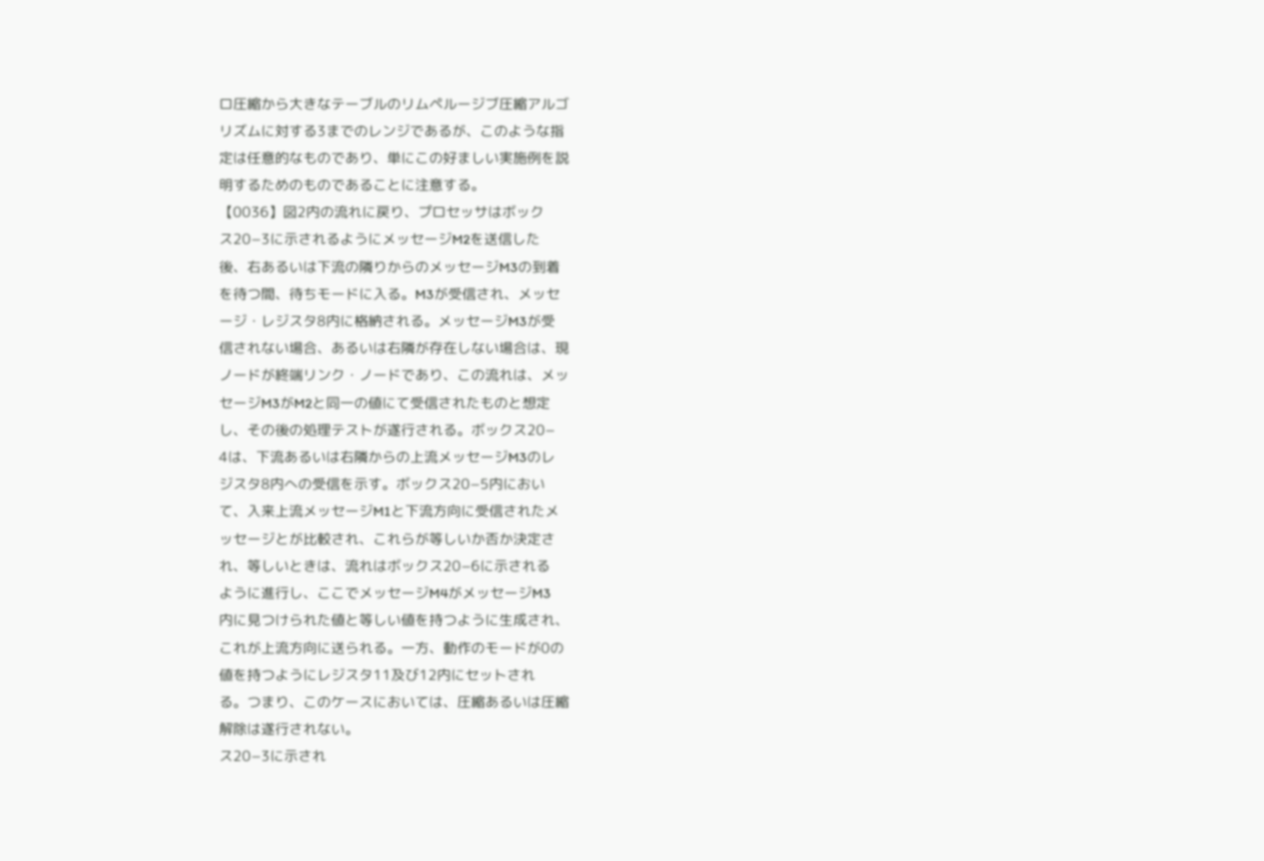ロ圧縮から大きなテーブルのリムペルージブ圧縮アルゴ
リズムに対する3までのレンジであるが、このような指
定は任意的なものであり、単にこの好ましい実施例を説
明するためのものであることに注意する。
【0036】図2内の流れに戻り、プロセッサはボック
ス20−3に示されるようにメッセージM2を送信した
後、右あるいは下流の隣りからのメッセージM3の到着
を待つ間、待ちモードに入る。M3が受信され、メッセ
ージ・レジスタ8内に格納される。メッセージM3が受
信されない場合、あるいは右隣が存在しない場合は、現
ノードが終端リンク・ノードであり、この流れは、メッ
セージM3がM2と同一の値にて受信されたものと想定
し、その後の処理テストが遂行される。ボックス20−
4は、下流あるいは右隣からの上流メッセージM3のレ
ジスタ8内への受信を示す。ボックス20−5内におい
て、入来上流メッセージM1と下流方向に受信されたメ
ッセージとが比較され、これらが等しいか否か決定さ
れ、等しいときは、流れはボックス20−6に示される
ように進行し、ここでメッセージM4がメッセージM3
内に見つけられた値と等しい値を持つように生成され、
これが上流方向に送られる。一方、動作のモードが0の
値を持つようにレジスタ11及び12内にセットされ
る。つまり、このケースにおいては、圧縮あるいは圧縮
解除は遂行されない。
ス20−3に示され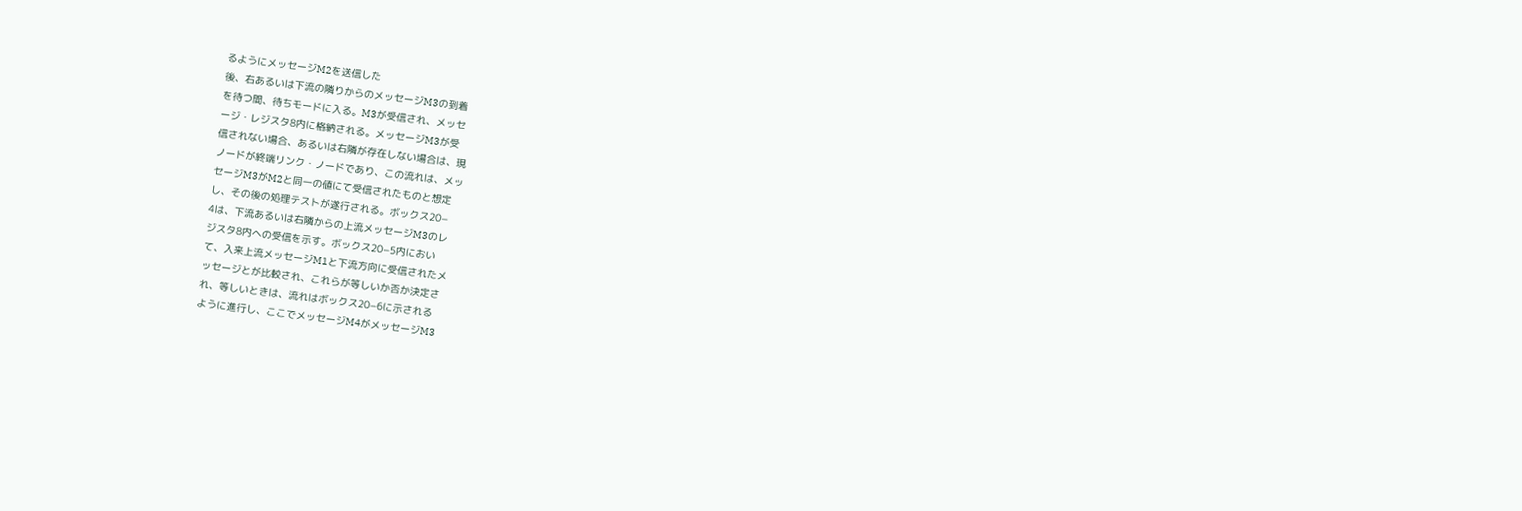るようにメッセージM2を送信した
後、右あるいは下流の隣りからのメッセージM3の到着
を待つ間、待ちモードに入る。M3が受信され、メッセ
ージ・レジスタ8内に格納される。メッセージM3が受
信されない場合、あるいは右隣が存在しない場合は、現
ノードが終端リンク・ノードであり、この流れは、メッ
セージM3がM2と同一の値にて受信されたものと想定
し、その後の処理テストが遂行される。ボックス20−
4は、下流あるいは右隣からの上流メッセージM3のレ
ジスタ8内への受信を示す。ボックス20−5内におい
て、入来上流メッセージM1と下流方向に受信されたメ
ッセージとが比較され、これらが等しいか否か決定さ
れ、等しいときは、流れはボックス20−6に示される
ように進行し、ここでメッセージM4がメッセージM3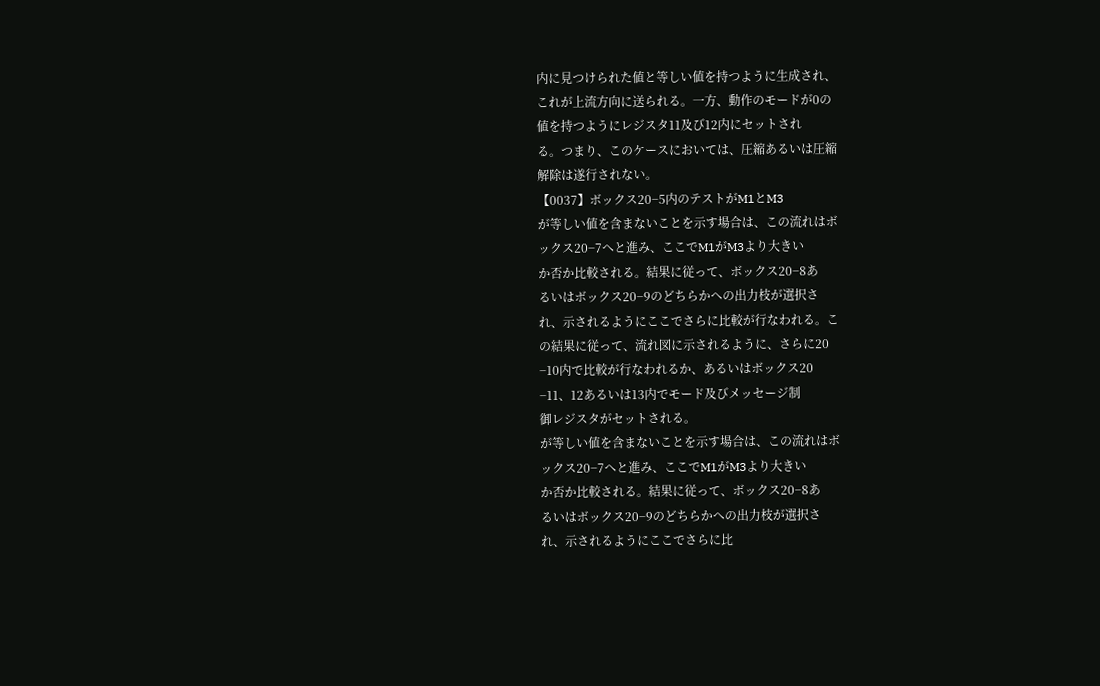内に見つけられた値と等しい値を持つように生成され、
これが上流方向に送られる。一方、動作のモードが0の
値を持つようにレジスタ11及び12内にセットされ
る。つまり、このケースにおいては、圧縮あるいは圧縮
解除は遂行されない。
【0037】ボックス20−5内のテストがM1とM3
が等しい値を含まないことを示す場合は、この流れはボ
ックス20−7へと進み、ここでM1がM3より大きい
か否か比較される。結果に従って、ボックス20−8あ
るいはボックス20−9のどちらかへの出力枝が選択さ
れ、示されるようにここでさらに比較が行なわれる。こ
の結果に従って、流れ図に示されるように、さらに20
−10内で比較が行なわれるか、あるいはボックス20
−11、12あるいは13内でモード及びメッセージ制
御レジスタがセットされる。
が等しい値を含まないことを示す場合は、この流れはボ
ックス20−7へと進み、ここでM1がM3より大きい
か否か比較される。結果に従って、ボックス20−8あ
るいはボックス20−9のどちらかへの出力枝が選択さ
れ、示されるようにここでさらに比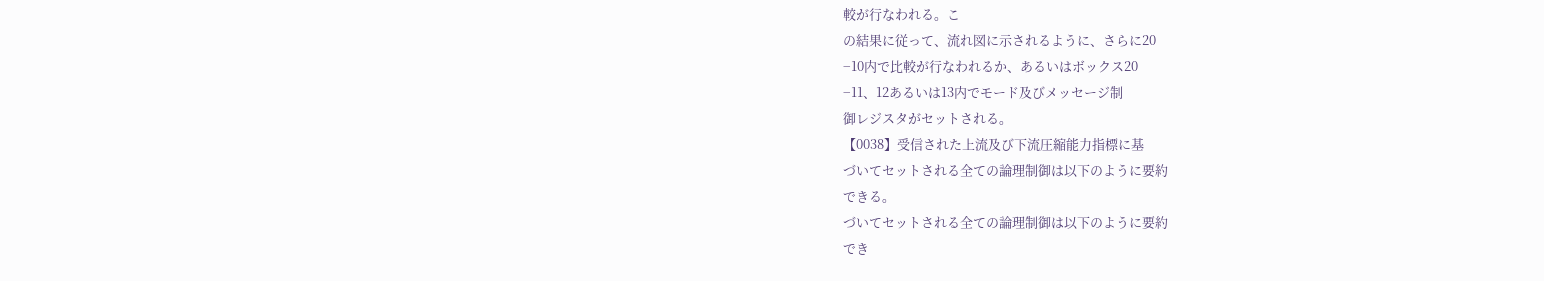較が行なわれる。こ
の結果に従って、流れ図に示されるように、さらに20
−10内で比較が行なわれるか、あるいはボックス20
−11、12あるいは13内でモード及びメッセージ制
御レジスタがセットされる。
【0038】受信された上流及び下流圧縮能力指標に基
づいてセットされる全ての論理制御は以下のように要約
できる。
づいてセットされる全ての論理制御は以下のように要約
でき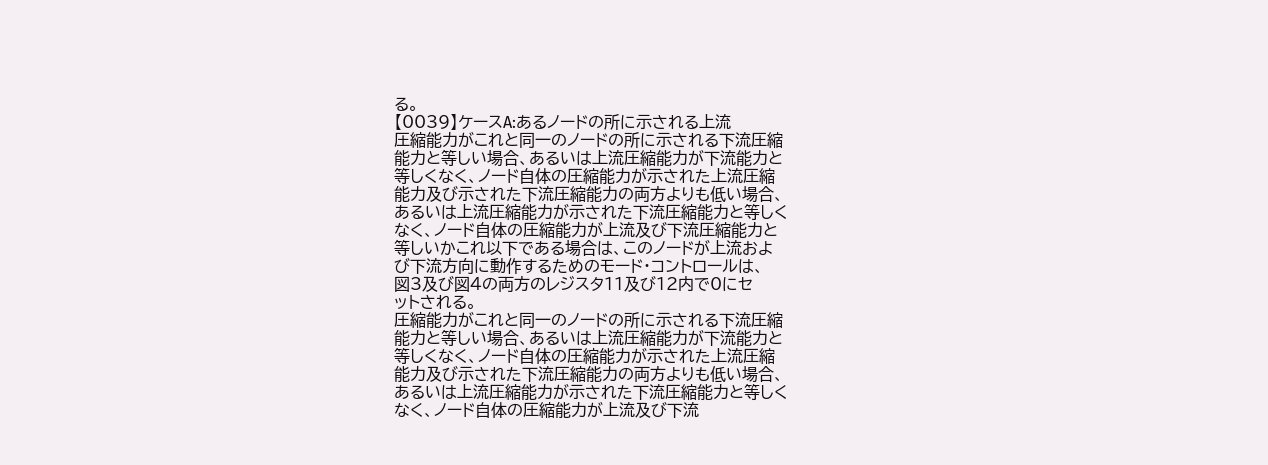る。
【0039】ケースA:あるノードの所に示される上流
圧縮能力がこれと同一のノードの所に示される下流圧縮
能力と等しい場合、あるいは上流圧縮能力が下流能力と
等しくなく、ノード自体の圧縮能力が示された上流圧縮
能力及び示された下流圧縮能力の両方よりも低い場合、
あるいは上流圧縮能力が示された下流圧縮能力と等しく
なく、ノード自体の圧縮能力が上流及び下流圧縮能力と
等しいかこれ以下である場合は、このノードが上流およ
び下流方向に動作するためのモード・コントロールは、
図3及び図4の両方のレジスタ11及び12内で0にセ
ットされる。
圧縮能力がこれと同一のノードの所に示される下流圧縮
能力と等しい場合、あるいは上流圧縮能力が下流能力と
等しくなく、ノード自体の圧縮能力が示された上流圧縮
能力及び示された下流圧縮能力の両方よりも低い場合、
あるいは上流圧縮能力が示された下流圧縮能力と等しく
なく、ノード自体の圧縮能力が上流及び下流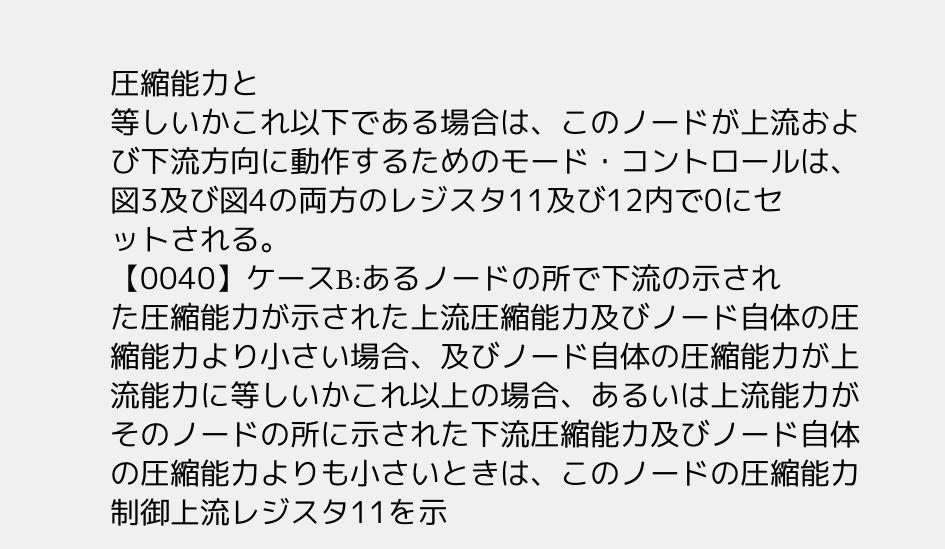圧縮能力と
等しいかこれ以下である場合は、このノードが上流およ
び下流方向に動作するためのモード・コントロールは、
図3及び図4の両方のレジスタ11及び12内で0にセ
ットされる。
【0040】ケースB:あるノードの所で下流の示され
た圧縮能力が示された上流圧縮能力及びノード自体の圧
縮能力より小さい場合、及びノード自体の圧縮能力が上
流能力に等しいかこれ以上の場合、あるいは上流能力が
そのノードの所に示された下流圧縮能力及びノード自体
の圧縮能力よりも小さいときは、このノードの圧縮能力
制御上流レジスタ11を示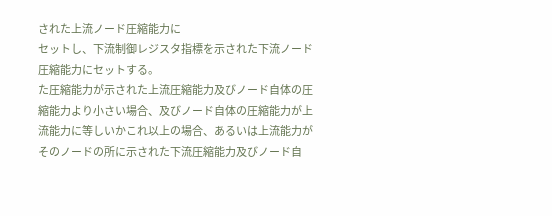された上流ノード圧縮能力に
セットし、下流制御レジスタ指標を示された下流ノード
圧縮能力にセットする。
た圧縮能力が示された上流圧縮能力及びノード自体の圧
縮能力より小さい場合、及びノード自体の圧縮能力が上
流能力に等しいかこれ以上の場合、あるいは上流能力が
そのノードの所に示された下流圧縮能力及びノード自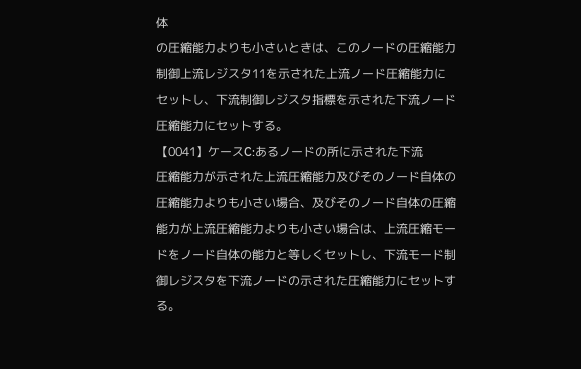体
の圧縮能力よりも小さいときは、このノードの圧縮能力
制御上流レジスタ11を示された上流ノード圧縮能力に
セットし、下流制御レジスタ指標を示された下流ノード
圧縮能力にセットする。
【0041】ケースC:あるノードの所に示された下流
圧縮能力が示された上流圧縮能力及びそのノード自体の
圧縮能力よりも小さい場合、及びそのノード自体の圧縮
能力が上流圧縮能力よりも小さい場合は、上流圧縮モー
ドをノード自体の能力と等しくセットし、下流モード制
御レジスタを下流ノードの示された圧縮能力にセットす
る。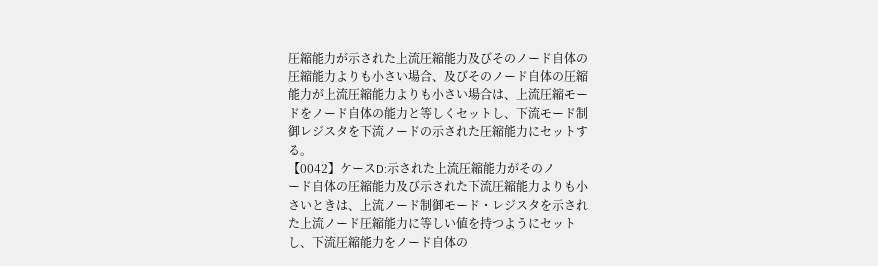圧縮能力が示された上流圧縮能力及びそのノード自体の
圧縮能力よりも小さい場合、及びそのノード自体の圧縮
能力が上流圧縮能力よりも小さい場合は、上流圧縮モー
ドをノード自体の能力と等しくセットし、下流モード制
御レジスタを下流ノードの示された圧縮能力にセットす
る。
【0042】ケースD:示された上流圧縮能力がそのノ
ード自体の圧縮能力及び示された下流圧縮能力よりも小
さいときは、上流ノード制御モード・レジスタを示され
た上流ノード圧縮能力に等しい値を持つようにセット
し、下流圧縮能力をノード自体の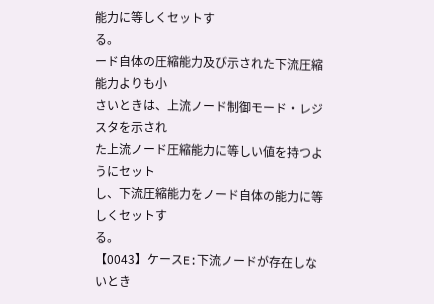能力に等しくセットす
る。
ード自体の圧縮能力及び示された下流圧縮能力よりも小
さいときは、上流ノード制御モード・レジスタを示され
た上流ノード圧縮能力に等しい値を持つようにセット
し、下流圧縮能力をノード自体の能力に等しくセットす
る。
【0043】ケースE:下流ノードが存在しないとき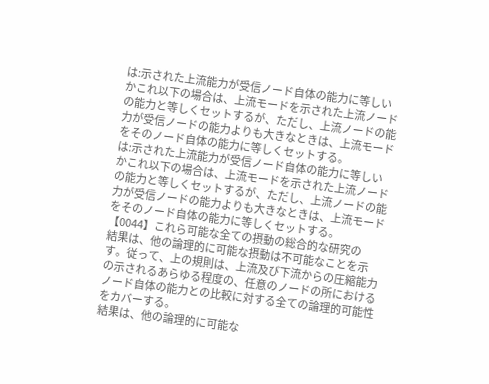は:示された上流能力が受信ノード自体の能力に等しい
かこれ以下の場合は、上流モードを示された上流ノード
の能力と等しくセットするが、ただし、上流ノードの能
力が受信ノードの能力よりも大きなときは、上流モード
をそのノード自体の能力に等しくセットする。
は:示された上流能力が受信ノード自体の能力に等しい
かこれ以下の場合は、上流モードを示された上流ノード
の能力と等しくセットするが、ただし、上流ノードの能
力が受信ノードの能力よりも大きなときは、上流モード
をそのノード自体の能力に等しくセットする。
【0044】これら可能な全ての摂動の総合的な研究の
結果は、他の論理的に可能な摂動は不可能なことを示
す。従って、上の規則は、上流及び下流からの圧縮能力
の示されるあらゆる程度の、任意のノードの所における
ノード自体の能力との比較に対する全ての論理的可能性
をカバーする。
結果は、他の論理的に可能な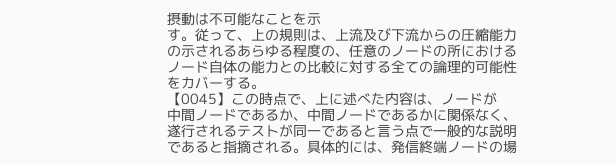摂動は不可能なことを示
す。従って、上の規則は、上流及び下流からの圧縮能力
の示されるあらゆる程度の、任意のノードの所における
ノード自体の能力との比較に対する全ての論理的可能性
をカバーする。
【0045】この時点で、上に述べた内容は、ノードが
中間ノードであるか、中間ノードであるかに関係なく、
遂行されるテストが同一であると言う点で一般的な説明
であると指摘される。具体的には、発信終端ノードの場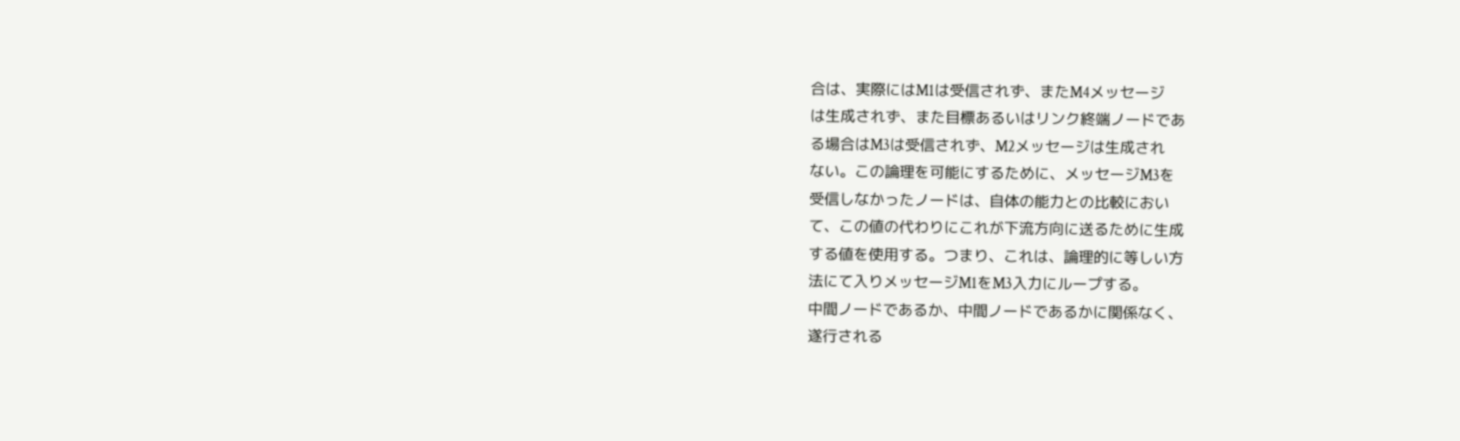合は、実際にはM1は受信されず、またM4メッセージ
は生成されず、また目標あるいはリンク終端ノードであ
る場合はM3は受信されず、M2メッセージは生成され
ない。この論理を可能にするために、メッセージM3を
受信しなかったノードは、自体の能力との比較におい
て、この値の代わりにこれが下流方向に送るために生成
する値を使用する。つまり、これは、論理的に等しい方
法にて入りメッセージM1をM3入力にループする。
中間ノードであるか、中間ノードであるかに関係なく、
遂行される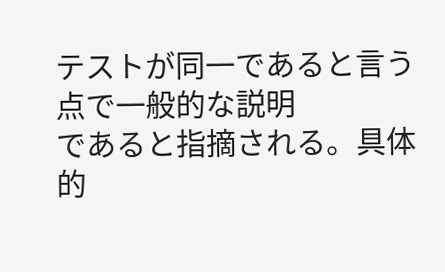テストが同一であると言う点で一般的な説明
であると指摘される。具体的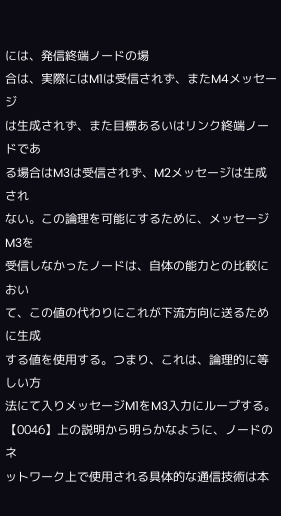には、発信終端ノードの場
合は、実際にはM1は受信されず、またM4メッセージ
は生成されず、また目標あるいはリンク終端ノードであ
る場合はM3は受信されず、M2メッセージは生成され
ない。この論理を可能にするために、メッセージM3を
受信しなかったノードは、自体の能力との比較におい
て、この値の代わりにこれが下流方向に送るために生成
する値を使用する。つまり、これは、論理的に等しい方
法にて入りメッセージM1をM3入力にループする。
【0046】上の説明から明らかなように、ノードのネ
ットワーク上で使用される具体的な通信技術は本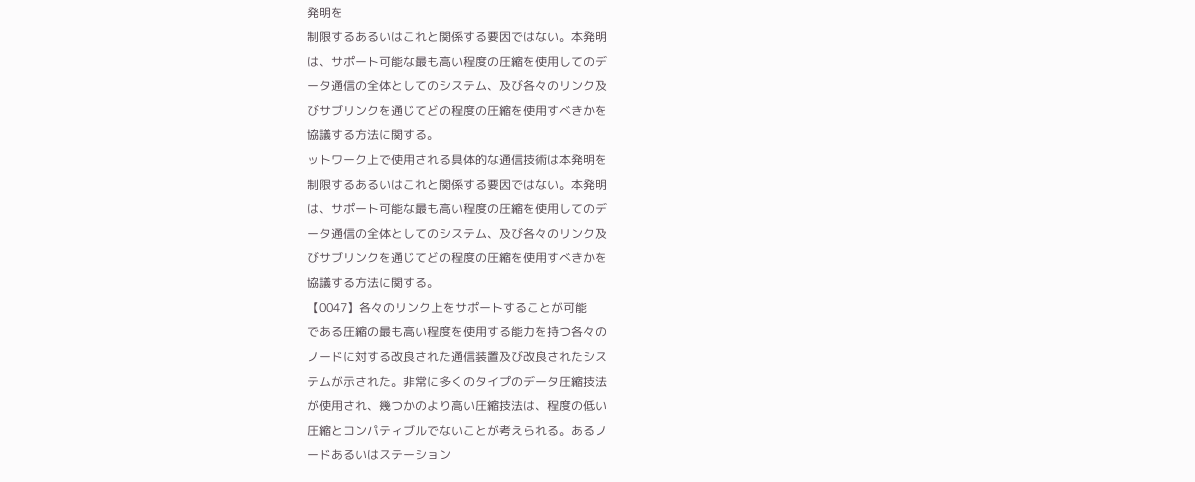発明を
制限するあるいはこれと関係する要因ではない。本発明
は、サポート可能な最も高い程度の圧縮を使用してのデ
ータ通信の全体としてのシステム、及び各々のリンク及
びサブリンクを通じてどの程度の圧縮を使用すべきかを
協議する方法に関する。
ットワーク上で使用される具体的な通信技術は本発明を
制限するあるいはこれと関係する要因ではない。本発明
は、サポート可能な最も高い程度の圧縮を使用してのデ
ータ通信の全体としてのシステム、及び各々のリンク及
びサブリンクを通じてどの程度の圧縮を使用すべきかを
協議する方法に関する。
【0047】各々のリンク上をサポートすることが可能
である圧縮の最も高い程度を使用する能力を持つ各々の
ノードに対する改良された通信装置及び改良されたシス
テムが示された。非常に多くのタイプのデータ圧縮技法
が使用され、幾つかのより高い圧縮技法は、程度の低い
圧縮とコンパティブルでないことが考えられる。あるノ
ードあるいはステーション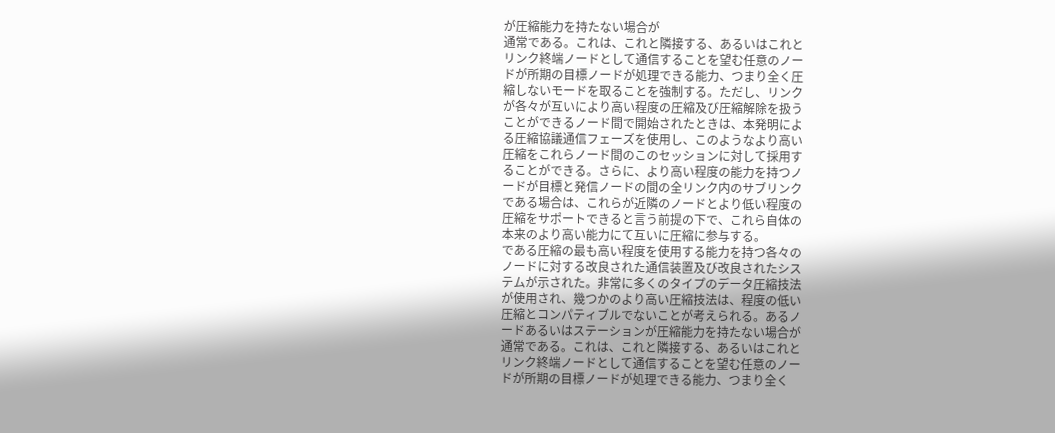が圧縮能力を持たない場合が
通常である。これは、これと隣接する、あるいはこれと
リンク終端ノードとして通信することを望む任意のノー
ドが所期の目標ノードが処理できる能力、つまり全く圧
縮しないモードを取ることを強制する。ただし、リンク
が各々が互いにより高い程度の圧縮及び圧縮解除を扱う
ことができるノード間で開始されたときは、本発明によ
る圧縮協議通信フェーズを使用し、このようなより高い
圧縮をこれらノード間のこのセッションに対して採用す
ることができる。さらに、より高い程度の能力を持つノ
ードが目標と発信ノードの間の全リンク内のサブリンク
である場合は、これらが近隣のノードとより低い程度の
圧縮をサポートできると言う前提の下で、これら自体の
本来のより高い能力にて互いに圧縮に参与する。
である圧縮の最も高い程度を使用する能力を持つ各々の
ノードに対する改良された通信装置及び改良されたシス
テムが示された。非常に多くのタイプのデータ圧縮技法
が使用され、幾つかのより高い圧縮技法は、程度の低い
圧縮とコンパティブルでないことが考えられる。あるノ
ードあるいはステーションが圧縮能力を持たない場合が
通常である。これは、これと隣接する、あるいはこれと
リンク終端ノードとして通信することを望む任意のノー
ドが所期の目標ノードが処理できる能力、つまり全く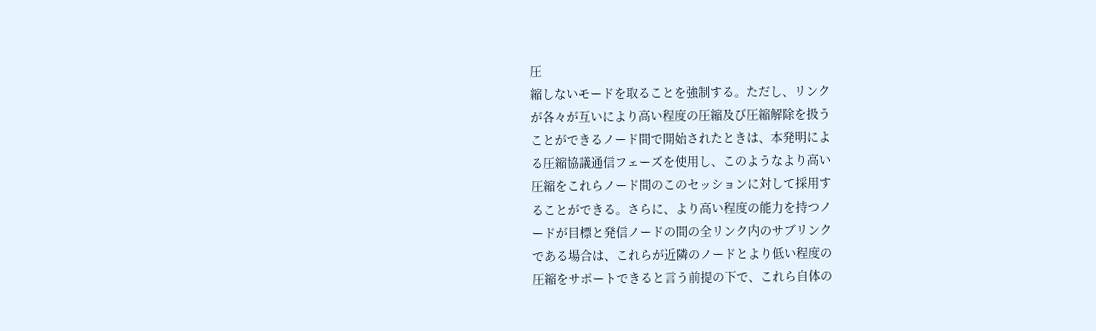圧
縮しないモードを取ることを強制する。ただし、リンク
が各々が互いにより高い程度の圧縮及び圧縮解除を扱う
ことができるノード間で開始されたときは、本発明によ
る圧縮協議通信フェーズを使用し、このようなより高い
圧縮をこれらノード間のこのセッションに対して採用す
ることができる。さらに、より高い程度の能力を持つノ
ードが目標と発信ノードの間の全リンク内のサブリンク
である場合は、これらが近隣のノードとより低い程度の
圧縮をサポートできると言う前提の下で、これら自体の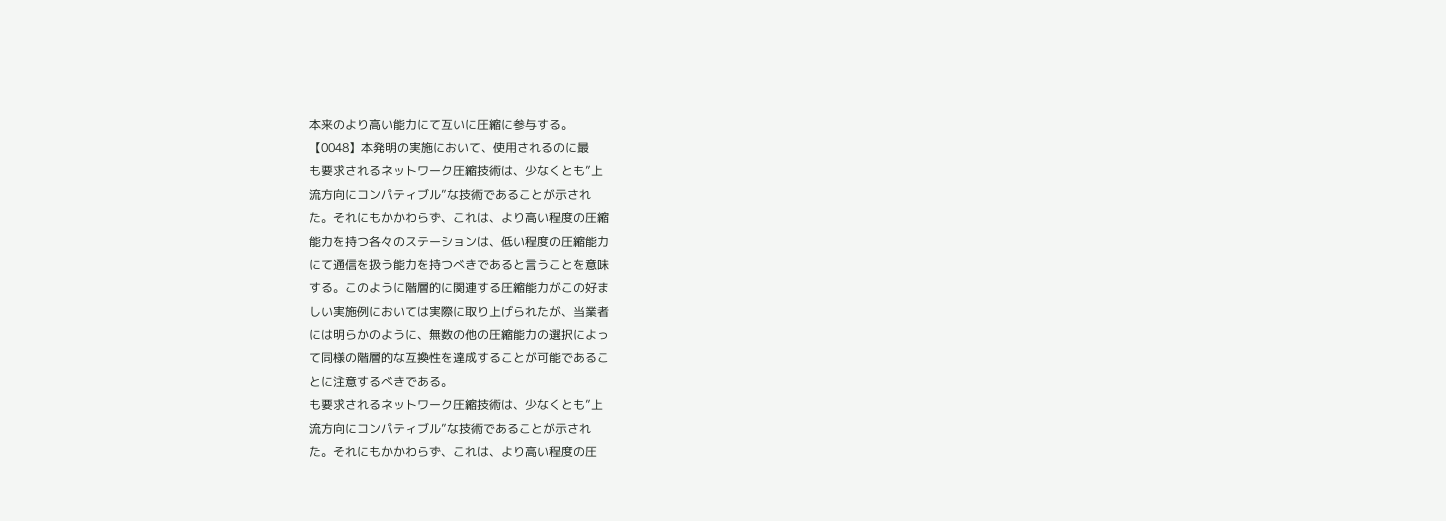本来のより高い能力にて互いに圧縮に参与する。
【0048】本発明の実施において、使用されるのに最
も要求されるネットワーク圧縮技術は、少なくとも”上
流方向にコンパティブル”な技術であることが示され
た。それにもかかわらず、これは、より高い程度の圧縮
能力を持つ各々のステーションは、低い程度の圧縮能力
にて通信を扱う能力を持つべきであると言うことを意味
する。このように階層的に関連する圧縮能力がこの好ま
しい実施例においては実際に取り上げられたが、当業者
には明らかのように、無数の他の圧縮能力の選択によっ
て同様の階層的な互換性を達成することが可能であるこ
とに注意するべきである。
も要求されるネットワーク圧縮技術は、少なくとも”上
流方向にコンパティブル”な技術であることが示され
た。それにもかかわらず、これは、より高い程度の圧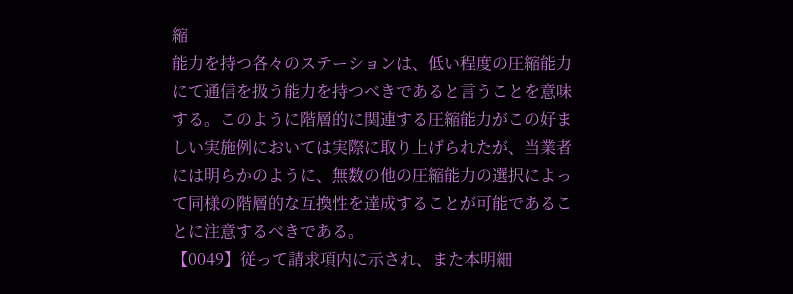縮
能力を持つ各々のステーションは、低い程度の圧縮能力
にて通信を扱う能力を持つべきであると言うことを意味
する。このように階層的に関連する圧縮能力がこの好ま
しい実施例においては実際に取り上げられたが、当業者
には明らかのように、無数の他の圧縮能力の選択によっ
て同様の階層的な互換性を達成することが可能であるこ
とに注意するべきである。
【0049】従って請求項内に示され、また本明細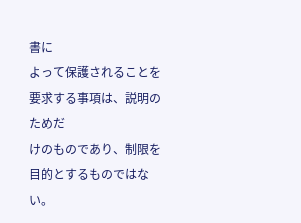書に
よって保護されることを要求する事項は、説明のためだ
けのものであり、制限を目的とするものではない。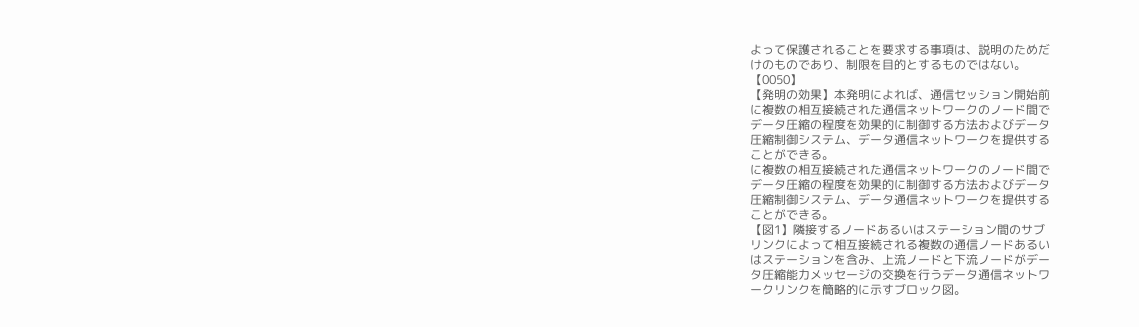よって保護されることを要求する事項は、説明のためだ
けのものであり、制限を目的とするものではない。
【0050】
【発明の効果】本発明によれば、通信セッション開始前
に複数の相互接続された通信ネットワークのノード間で
データ圧縮の程度を効果的に制御する方法およびデータ
圧縮制御システム、データ通信ネットワークを提供する
ことができる。
に複数の相互接続された通信ネットワークのノード間で
データ圧縮の程度を効果的に制御する方法およびデータ
圧縮制御システム、データ通信ネットワークを提供する
ことができる。
【図1】隣接するノードあるいはステーション間のサブ
リンクによって相互接続される複数の通信ノードあるい
はステーションを含み、上流ノードと下流ノードがデー
タ圧縮能力メッセージの交換を行うデータ通信ネットワ
ークリンクを簡略的に示すブロック図。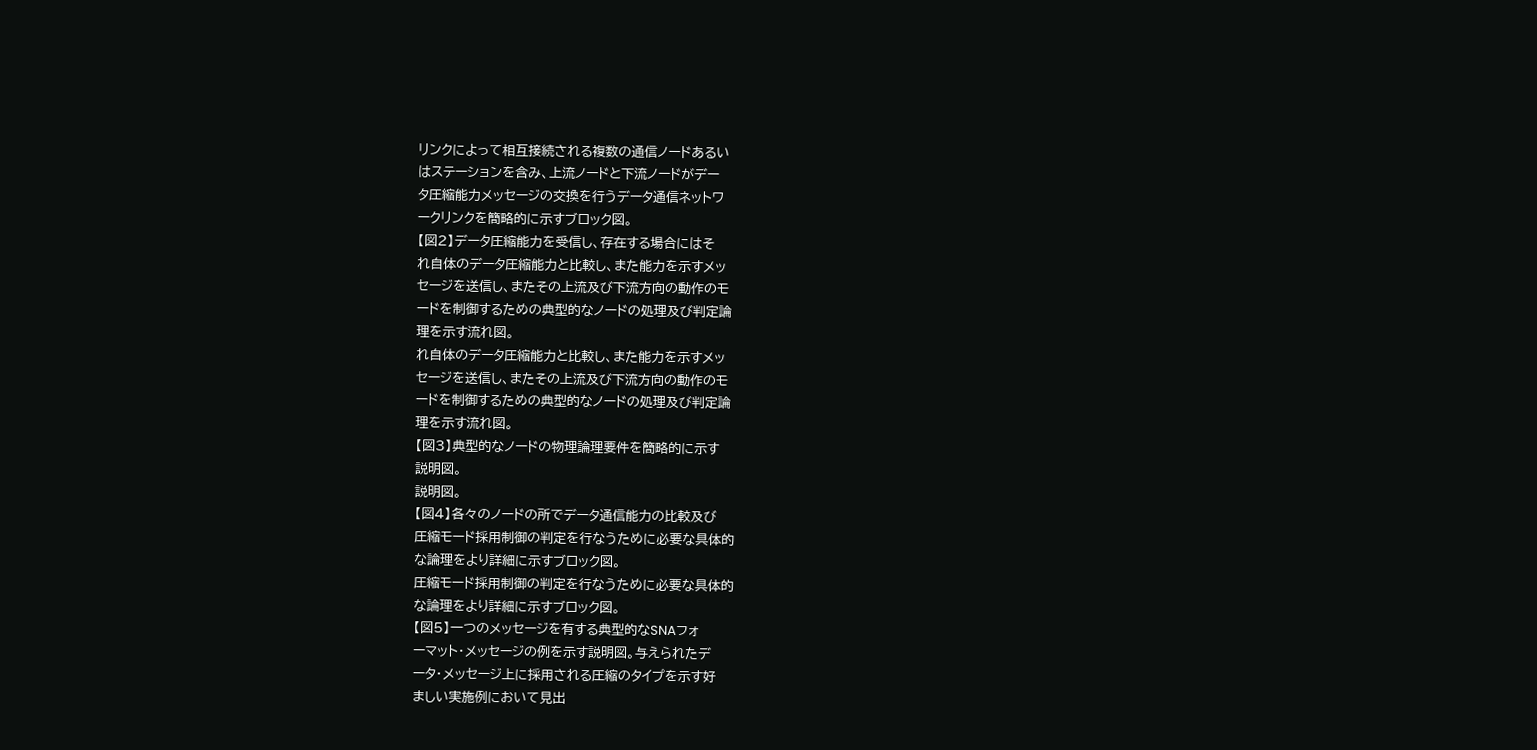リンクによって相互接続される複数の通信ノードあるい
はステーションを含み、上流ノードと下流ノードがデー
タ圧縮能力メッセージの交換を行うデータ通信ネットワ
ークリンクを簡略的に示すブロック図。
【図2】データ圧縮能力を受信し、存在する場合にはそ
れ自体のデータ圧縮能力と比較し、また能力を示すメッ
セージを送信し、またその上流及び下流方向の動作のモ
ードを制御するための典型的なノードの処理及び判定論
理を示す流れ図。
れ自体のデータ圧縮能力と比較し、また能力を示すメッ
セージを送信し、またその上流及び下流方向の動作のモ
ードを制御するための典型的なノードの処理及び判定論
理を示す流れ図。
【図3】典型的なノードの物理論理要件を簡略的に示す
説明図。
説明図。
【図4】各々のノードの所でデータ通信能力の比較及び
圧縮モード採用制御の判定を行なうために必要な具体的
な論理をより詳細に示すブロック図。
圧縮モード採用制御の判定を行なうために必要な具体的
な論理をより詳細に示すブロック図。
【図5】一つのメッセージを有する典型的なSNAフォ
ーマット・メッセージの例を示す説明図。与えられたデ
ータ・メッセージ上に採用される圧縮のタイプを示す好
ましい実施例において見出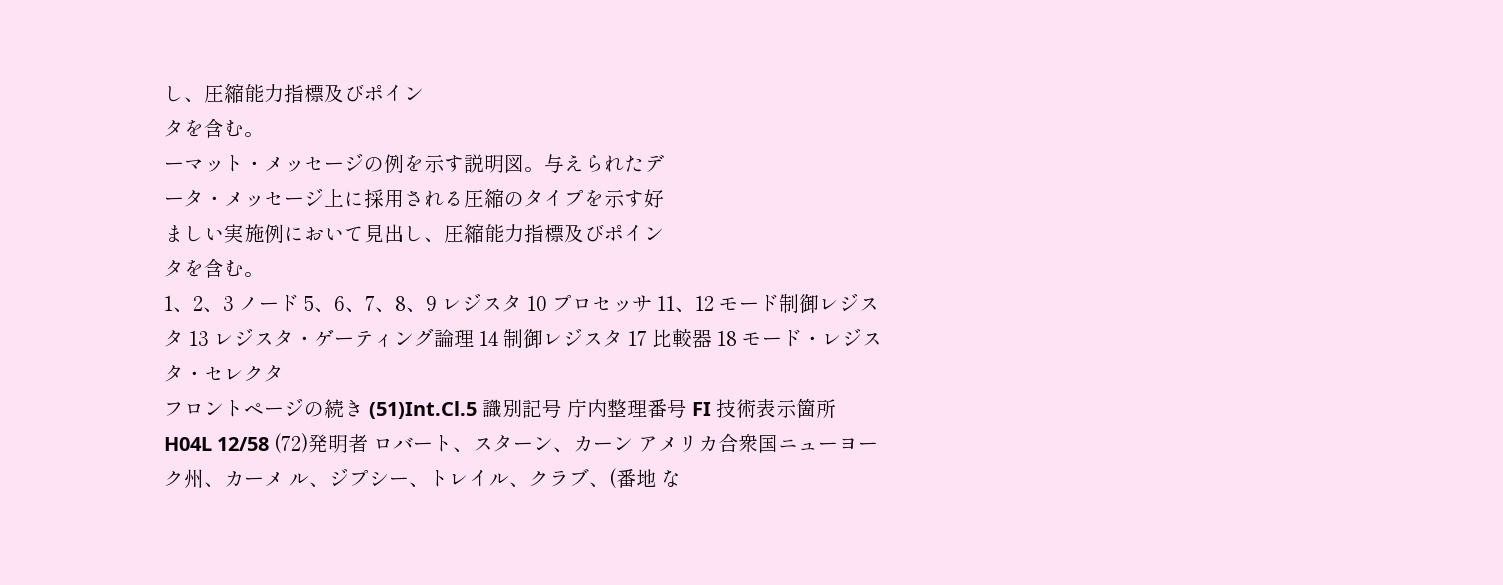し、圧縮能力指標及びポイン
タを含む。
ーマット・メッセージの例を示す説明図。与えられたデ
ータ・メッセージ上に採用される圧縮のタイプを示す好
ましい実施例において見出し、圧縮能力指標及びポイン
タを含む。
1、2、3 ノード 5、6、7、8、9 レジスタ 10 プロセッサ 11、12 モード制御レジスタ 13 レジスタ・ゲーティング論理 14 制御レジスタ 17 比較器 18 モード・レジスタ・セレクタ
フロントページの続き (51)Int.Cl.5 識別記号 庁内整理番号 FI 技術表示箇所 H04L 12/58 (72)発明者 ロバート、スターン、カーン アメリカ合衆国ニューヨーク州、カーメ ル、ジプシー、トレイル、クラブ、(番地 な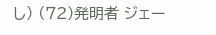し) (72)発明者 ジェー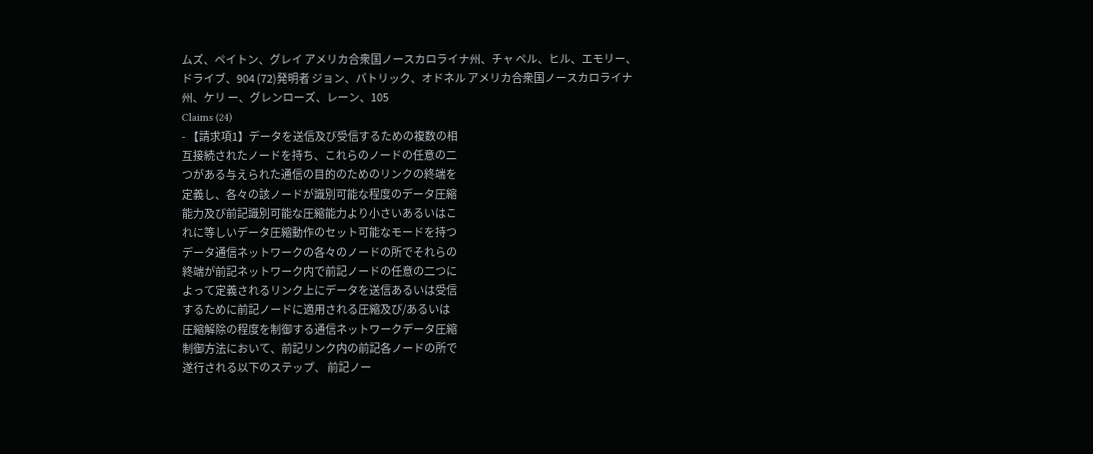ムズ、ペイトン、グレイ アメリカ合衆国ノースカロライナ州、チャ ペル、ヒル、エモリー、ドライブ、904 (72)発明者 ジョン、パトリック、オドネル アメリカ合衆国ノースカロライナ州、ケリ ー、グレンローズ、レーン、105
Claims (24)
- 【請求項1】データを送信及び受信するための複数の相
互接続されたノードを持ち、これらのノードの任意の二
つがある与えられた通信の目的のためのリンクの終端を
定義し、各々の該ノードが識別可能な程度のデータ圧縮
能力及び前記識別可能な圧縮能力より小さいあるいはこ
れに等しいデータ圧縮動作のセット可能なモードを持つ
データ通信ネットワークの各々のノードの所でそれらの
終端が前記ネットワーク内で前記ノードの任意の二つに
よって定義されるリンク上にデータを送信あるいは受信
するために前記ノードに適用される圧縮及び/あるいは
圧縮解除の程度を制御する通信ネットワークデータ圧縮
制御方法において、前記リンク内の前記各ノードの所で
遂行される以下のステップ、 前記ノー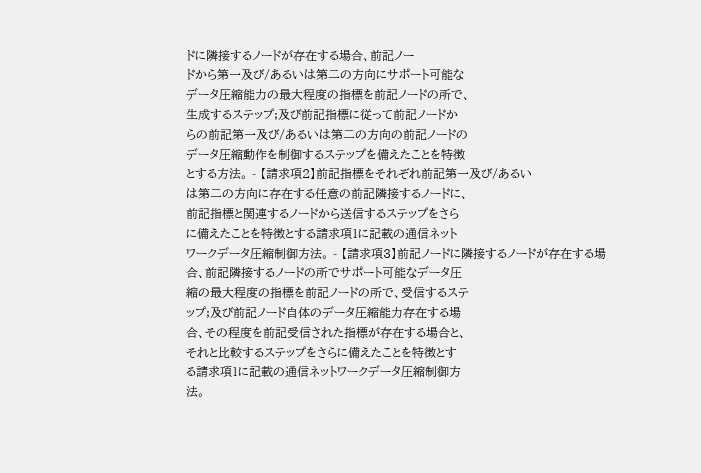ドに隣接するノードが存在する場合、前記ノー
ドから第一及び/あるいは第二の方向にサポート可能な
データ圧縮能力の最大程度の指標を前記ノードの所で、
生成するステップ;及び前記指標に従って前記ノードか
らの前記第一及び/あるいは第二の方向の前記ノードの
データ圧縮動作を制御するステップを備えたことを特徴
とする方法。 - 【請求項2】前記指標をそれぞれ前記第一及び/あるい
は第二の方向に存在する任意の前記隣接するノードに、
前記指標と関連するノードから送信するステップをさら
に備えたことを特徴とする請求項1に記載の通信ネット
ワークデータ圧縮制御方法。 - 【請求項3】前記ノードに隣接するノードが存在する場
合、前記隣接するノードの所でサポート可能なデータ圧
縮の最大程度の指標を前記ノードの所で、受信するステ
ップ;及び前記ノード自体のデータ圧縮能力存在する場
合、その程度を前記受信された指標が存在する場合と、
それと比較するステップをさらに備えたことを特徴とす
る請求項1に記載の通信ネットワークデータ圧縮制御方
法。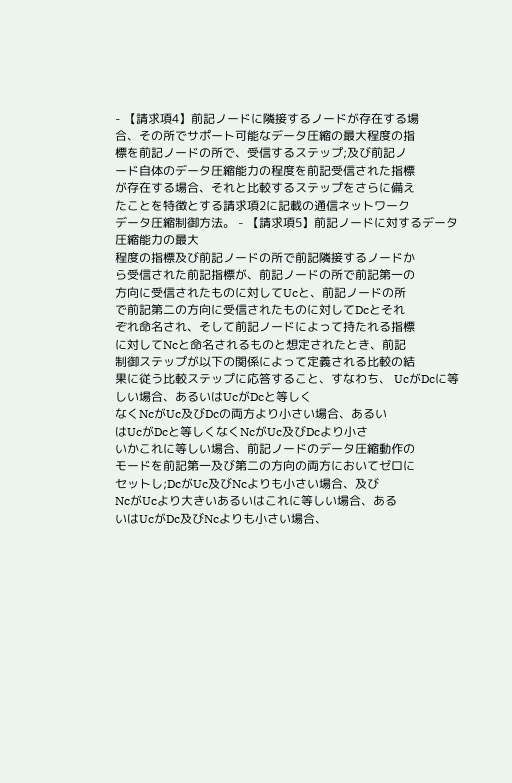- 【請求項4】前記ノードに隣接するノードが存在する場
合、その所でサポート可能なデータ圧縮の最大程度の指
標を前記ノードの所で、受信するステップ;及び前記ノ
ード自体のデータ圧縮能力の程度を前記受信された指標
が存在する場合、それと比較するステップをさらに備え
たことを特徴とする請求項2に記載の通信ネットワーク
データ圧縮制御方法。 - 【請求項5】前記ノードに対するデータ圧縮能力の最大
程度の指標及び前記ノードの所で前記隣接するノードか
ら受信された前記指標が、前記ノードの所で前記第一の
方向に受信されたものに対してUcと、前記ノードの所
で前記第二の方向に受信されたものに対してDcとそれ
ぞれ命名され、そして前記ノードによって持たれる指標
に対してNcと命名されるものと想定されたとき、前記
制御ステップが以下の関係によって定義される比較の結
果に従う比較ステップに応答すること、すなわち、 UcがDcに等しい場合、あるいはUcがDcと等しく
なくNcがUc及びDcの両方より小さい場合、あるい
はUcがDcと等しくなくNcがUc及びDcより小さ
いかこれに等しい場合、前記ノードのデータ圧縮動作の
モードを前記第一及び第二の方向の両方においてゼロに
セットし;DcがUc及びNcよりも小さい場合、及び
NcがUcより大きいあるいはこれに等しい場合、ある
いはUcがDc及びNcよりも小さい場合、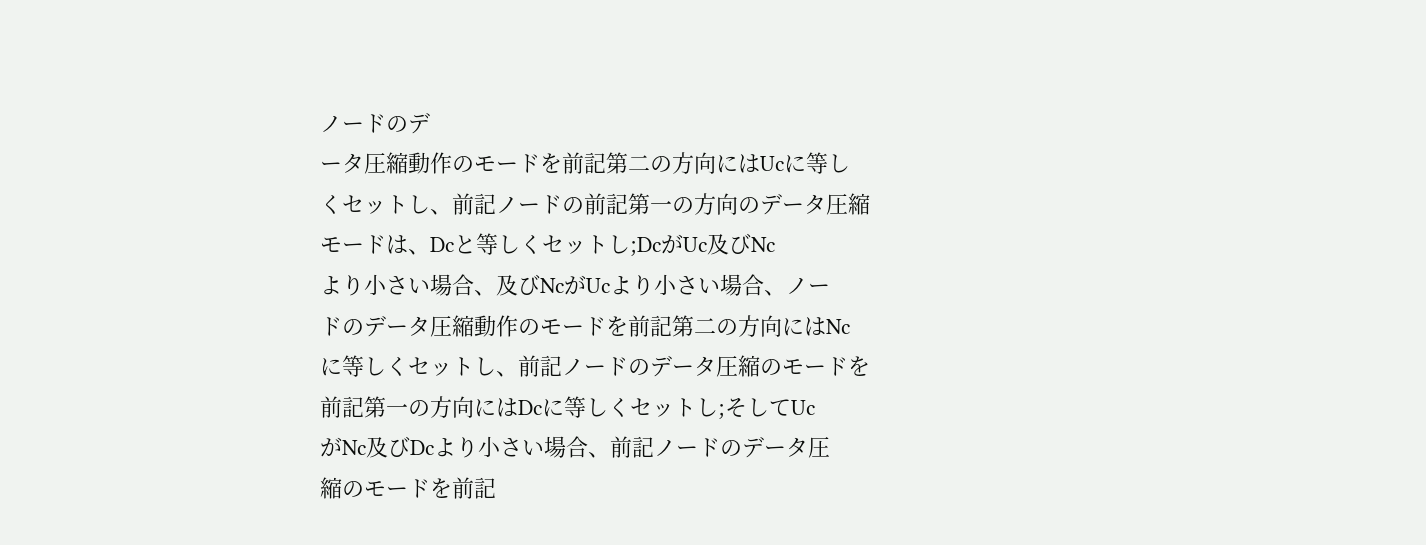ノードのデ
ータ圧縮動作のモードを前記第二の方向にはUcに等し
くセットし、前記ノードの前記第一の方向のデータ圧縮
モードは、Dcと等しくセットし;DcがUc及びNc
より小さい場合、及びNcがUcより小さい場合、ノー
ドのデータ圧縮動作のモードを前記第二の方向にはNc
に等しくセットし、前記ノードのデータ圧縮のモードを
前記第一の方向にはDcに等しくセットし;そしてUc
がNc及びDcより小さい場合、前記ノードのデータ圧
縮のモードを前記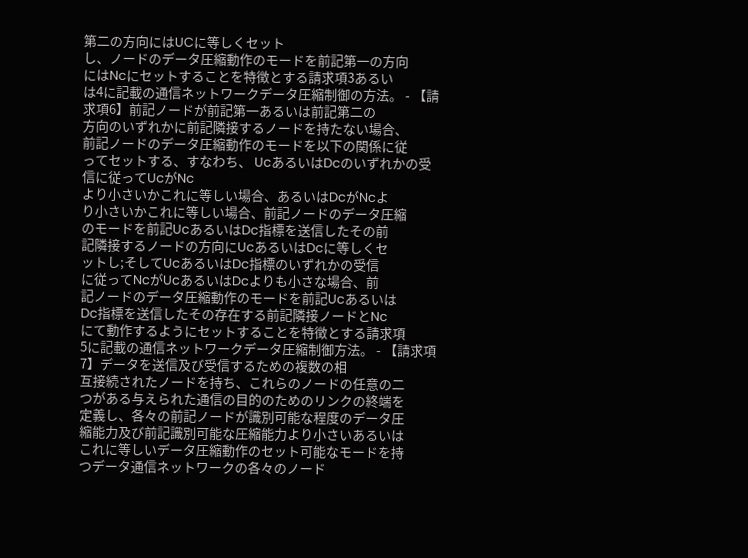第二の方向にはUCに等しくセット
し、ノードのデータ圧縮動作のモードを前記第一の方向
にはNcにセットすることを特徴とする請求項3あるい
は4に記載の通信ネットワークデータ圧縮制御の方法。 - 【請求項6】前記ノードが前記第一あるいは前記第二の
方向のいずれかに前記隣接するノードを持たない場合、
前記ノードのデータ圧縮動作のモードを以下の関係に従
ってセットする、すなわち、 UcあるいはDcのいずれかの受信に従ってUcがNc
より小さいかこれに等しい場合、あるいはDcがNcよ
り小さいかこれに等しい場合、前記ノードのデータ圧縮
のモードを前記UcあるいはDc指標を送信したその前
記隣接するノードの方向にUcあるいはDcに等しくセ
ットし;そしてUcあるいはDc指標のいずれかの受信
に従ってNcがUcあるいはDcよりも小さな場合、前
記ノードのデータ圧縮動作のモードを前記Ucあるいは
Dc指標を送信したその存在する前記隣接ノードとNc
にて動作するようにセットすることを特徴とする請求項
5に記載の通信ネットワークデータ圧縮制御方法。 - 【請求項7】データを送信及び受信するための複数の相
互接続されたノードを持ち、これらのノードの任意の二
つがある与えられた通信の目的のためのリンクの終端を
定義し、各々の前記ノードが識別可能な程度のデータ圧
縮能力及び前記識別可能な圧縮能力より小さいあるいは
これに等しいデータ圧縮動作のセット可能なモードを持
つデータ通信ネットワークの各々のノード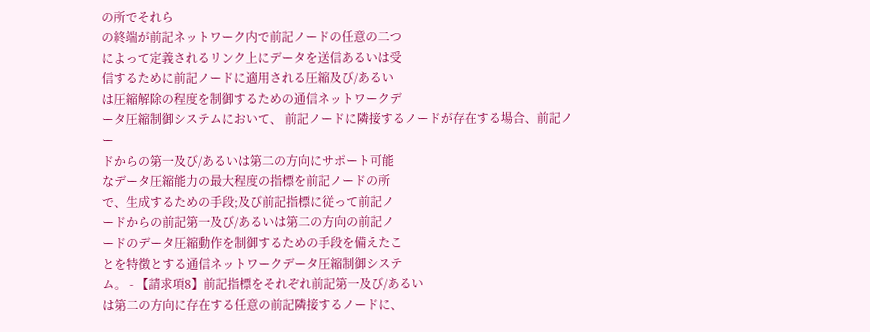の所でそれら
の終端が前記ネットワーク内で前記ノードの任意の二つ
によって定義されるリンク上にデータを送信あるいは受
信するために前記ノードに適用される圧縮及び/あるい
は圧縮解除の程度を制御するための通信ネットワークデ
ータ圧縮制御システムにおいて、 前記ノードに隣接するノードが存在する場合、前記ノー
ドからの第一及び/あるいは第二の方向にサポート可能
なデータ圧縮能力の最大程度の指標を前記ノードの所
で、生成するための手段;及び前記指標に従って前記ノ
ードからの前記第一及び/あるいは第二の方向の前記ノ
ードのデータ圧縮動作を制御するための手段を備えたこ
とを特徴とする通信ネットワークデータ圧縮制御システ
ム。 - 【請求項8】前記指標をそれぞれ前記第一及び/あるい
は第二の方向に存在する任意の前記隣接するノードに、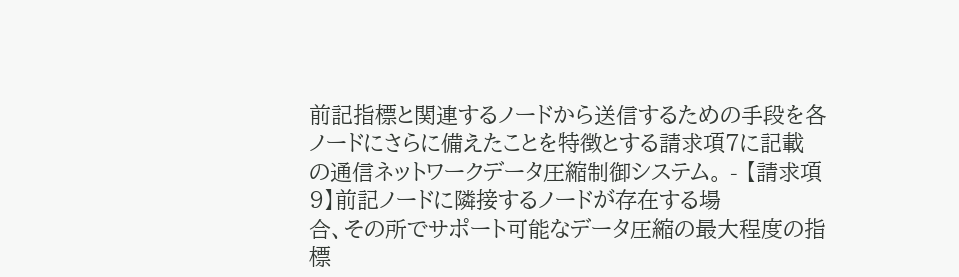前記指標と関連するノードから送信するための手段を各
ノードにさらに備えたことを特徴とする請求項7に記載
の通信ネットワークデータ圧縮制御システム。 - 【請求項9】前記ノードに隣接するノードが存在する場
合、その所でサポート可能なデータ圧縮の最大程度の指
標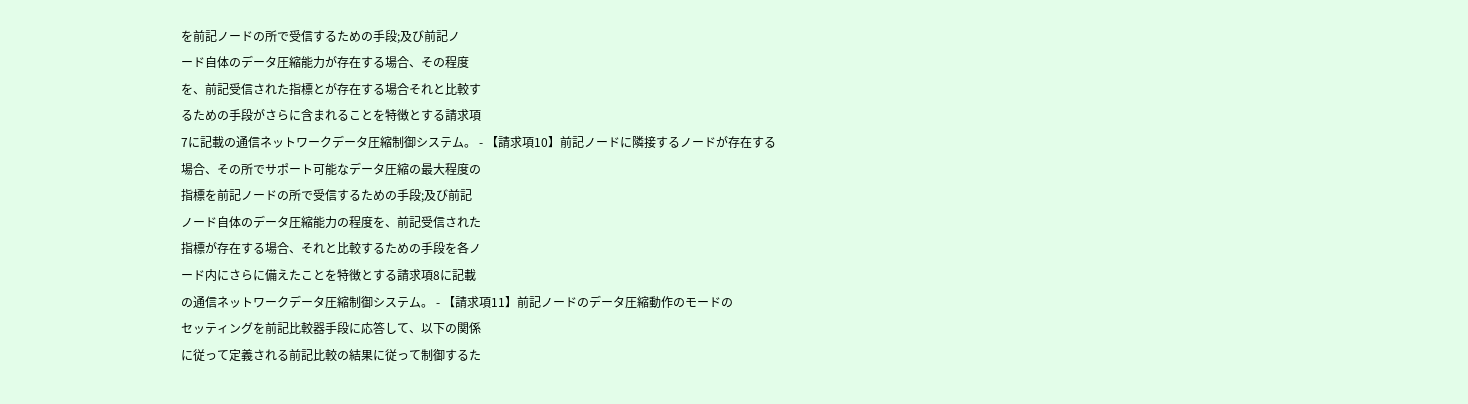を前記ノードの所で受信するための手段;及び前記ノ
ード自体のデータ圧縮能力が存在する場合、その程度
を、前記受信された指標とが存在する場合それと比較す
るための手段がさらに含まれることを特徴とする請求項
7に記載の通信ネットワークデータ圧縮制御システム。 - 【請求項10】前記ノードに隣接するノードが存在する
場合、その所でサポート可能なデータ圧縮の最大程度の
指標を前記ノードの所で受信するための手段;及び前記
ノード自体のデータ圧縮能力の程度を、前記受信された
指標が存在する場合、それと比較するための手段を各ノ
ード内にさらに備えたことを特徴とする請求項8に記載
の通信ネットワークデータ圧縮制御システム。 - 【請求項11】前記ノードのデータ圧縮動作のモードの
セッティングを前記比較器手段に応答して、以下の関係
に従って定義される前記比較の結果に従って制御するた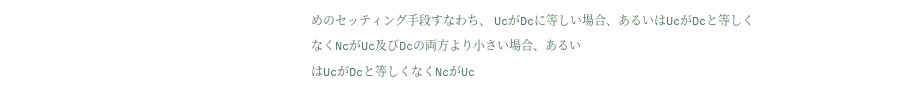めのセッティング手段すなわち、 UcがDcに等しい場合、あるいはUcがDcと等しく
なくNcがUc及びDcの両方より小さい場合、あるい
はUcがDcと等しくなくNcがUc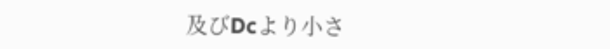及びDcより小さ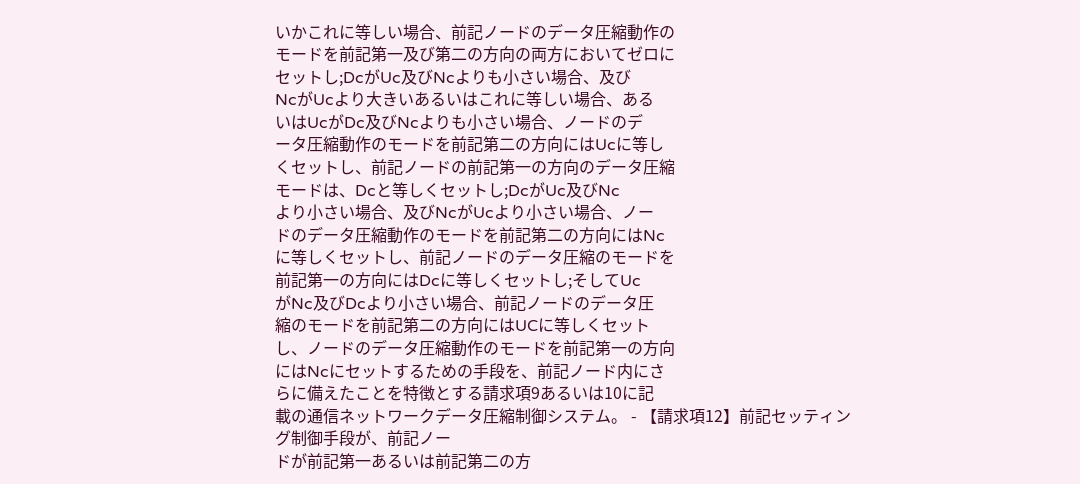いかこれに等しい場合、前記ノードのデータ圧縮動作の
モードを前記第一及び第二の方向の両方においてゼロに
セットし;DcがUc及びNcよりも小さい場合、及び
NcがUcより大きいあるいはこれに等しい場合、ある
いはUcがDc及びNcよりも小さい場合、ノードのデ
ータ圧縮動作のモードを前記第二の方向にはUcに等し
くセットし、前記ノードの前記第一の方向のデータ圧縮
モードは、Dcと等しくセットし;DcがUc及びNc
より小さい場合、及びNcがUcより小さい場合、ノー
ドのデータ圧縮動作のモードを前記第二の方向にはNc
に等しくセットし、前記ノードのデータ圧縮のモードを
前記第一の方向にはDcに等しくセットし;そしてUc
がNc及びDcより小さい場合、前記ノードのデータ圧
縮のモードを前記第二の方向にはUCに等しくセット
し、ノードのデータ圧縮動作のモードを前記第一の方向
にはNcにセットするための手段を、前記ノード内にさ
らに備えたことを特徴とする請求項9あるいは10に記
載の通信ネットワークデータ圧縮制御システム。 - 【請求項12】前記セッティング制御手段が、前記ノー
ドが前記第一あるいは前記第二の方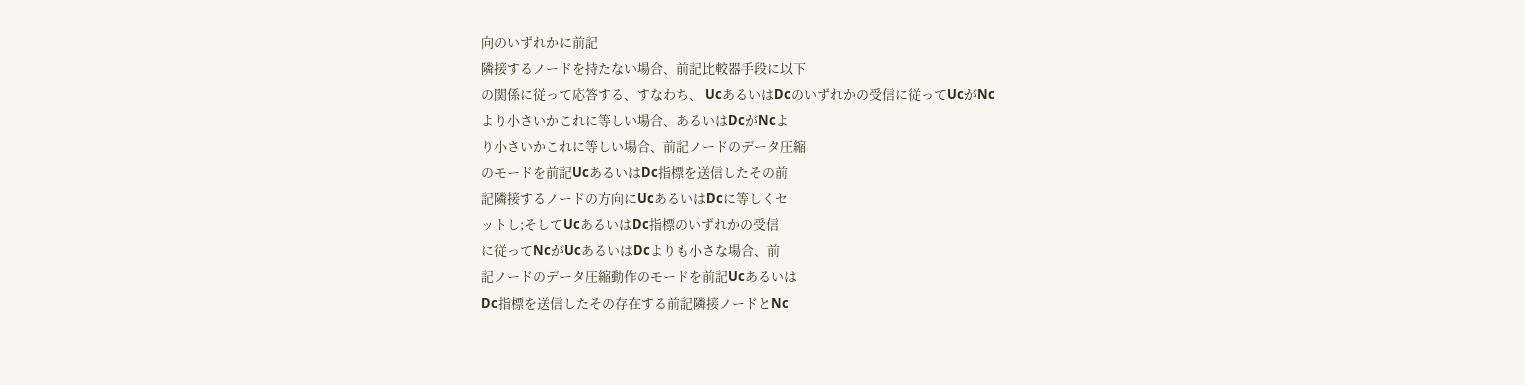向のいずれかに前記
隣接するノードを持たない場合、前記比較器手段に以下
の関係に従って応答する、すなわち、 UcあるいはDcのいずれかの受信に従ってUcがNc
より小さいかこれに等しい場合、あるいはDcがNcよ
り小さいかこれに等しい場合、前記ノードのデータ圧縮
のモードを前記UcあるいはDc指標を送信したその前
記隣接するノードの方向にUcあるいはDcに等しくセ
ットし;そしてUcあるいはDc指標のいずれかの受信
に従ってNcがUcあるいはDcよりも小さな場合、前
記ノードのデータ圧縮動作のモードを前記Ucあるいは
Dc指標を送信したその存在する前記隣接ノードとNc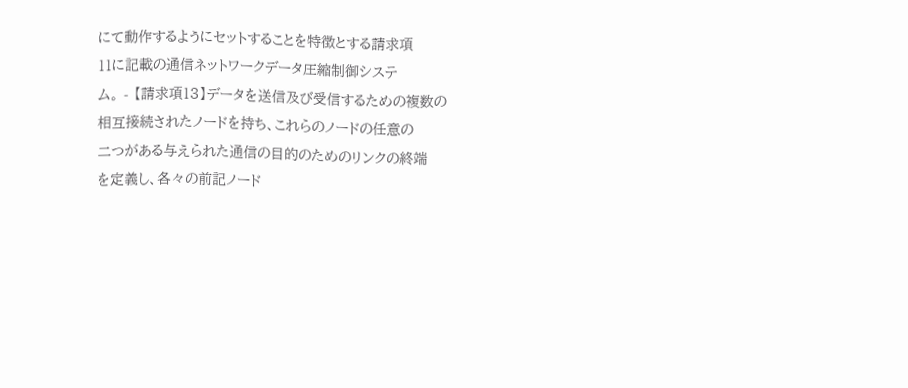にて動作するようにセットすることを特徴とする請求項
11に記載の通信ネットワークデータ圧縮制御システ
ム。 - 【請求項13】データを送信及び受信するための複数の
相互接続されたノードを持ち、これらのノードの任意の
二つがある与えられた通信の目的のためのリンクの終端
を定義し、各々の前記ノード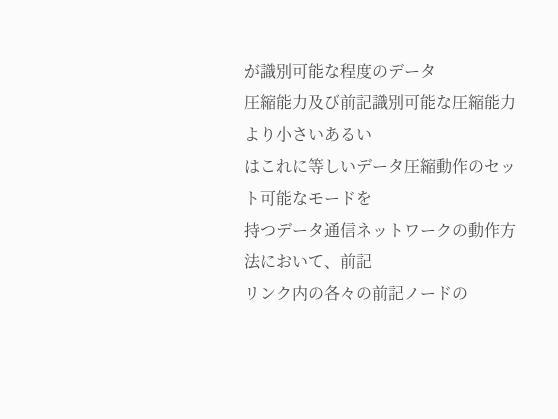が識別可能な程度のデータ
圧縮能力及び前記識別可能な圧縮能力より小さいあるい
はこれに等しいデータ圧縮動作のセット可能なモードを
持つデータ通信ネットワークの動作方法において、前記
リンク内の各々の前記ノードの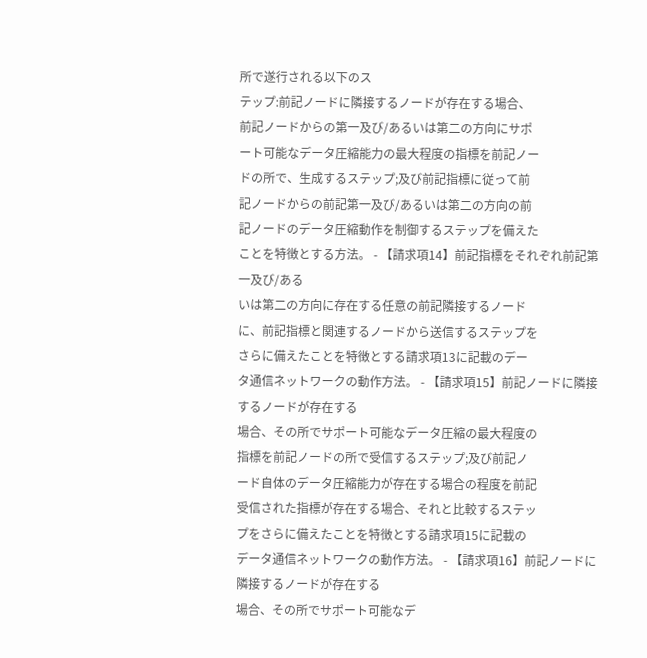所で遂行される以下のス
テップ:前記ノードに隣接するノードが存在する場合、
前記ノードからの第一及び/あるいは第二の方向にサポ
ート可能なデータ圧縮能力の最大程度の指標を前記ノー
ドの所で、生成するステップ;及び前記指標に従って前
記ノードからの前記第一及び/あるいは第二の方向の前
記ノードのデータ圧縮動作を制御するステップを備えた
ことを特徴とする方法。 - 【請求項14】前記指標をそれぞれ前記第一及び/ある
いは第二の方向に存在する任意の前記隣接するノード
に、前記指標と関連するノードから送信するステップを
さらに備えたことを特徴とする請求項13に記載のデー
タ通信ネットワークの動作方法。 - 【請求項15】前記ノードに隣接するノードが存在する
場合、その所でサポート可能なデータ圧縮の最大程度の
指標を前記ノードの所で受信するステップ;及び前記ノ
ード自体のデータ圧縮能力が存在する場合の程度を前記
受信された指標が存在する場合、それと比較するステッ
プをさらに備えたことを特徴とする請求項15に記載の
データ通信ネットワークの動作方法。 - 【請求項16】前記ノードに隣接するノードが存在する
場合、その所でサポート可能なデ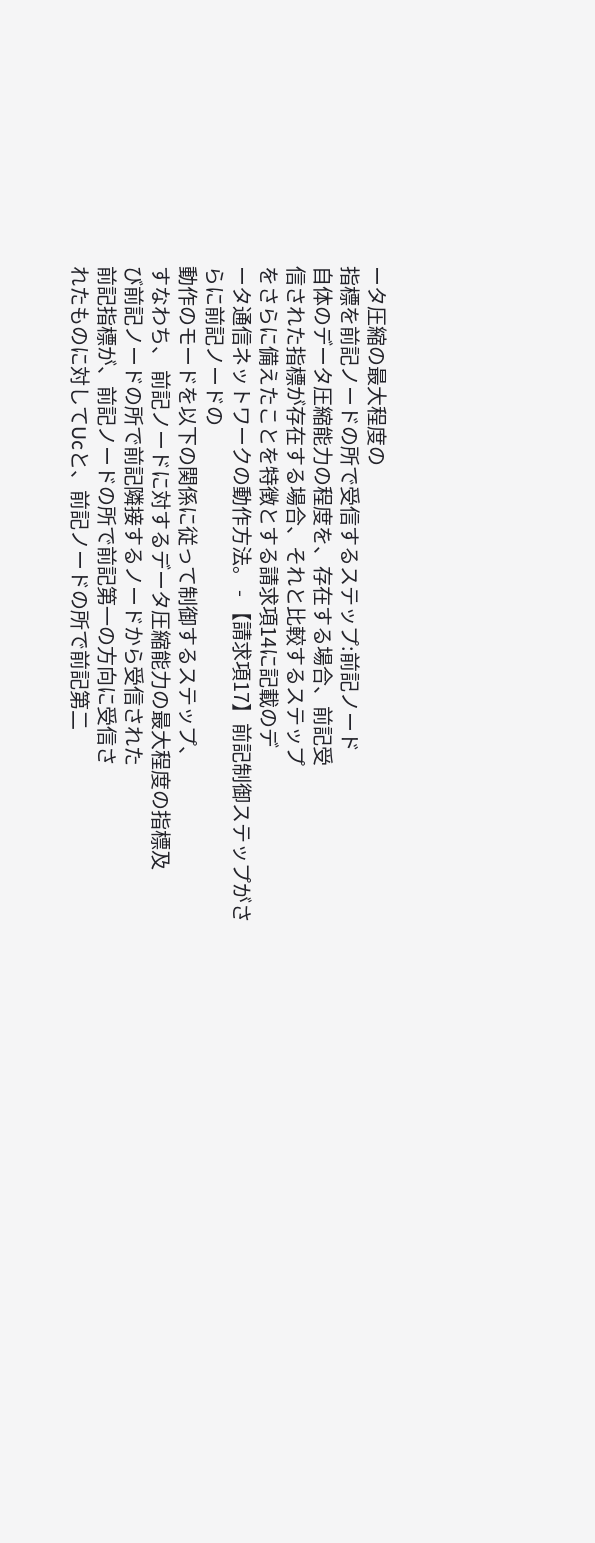ータ圧縮の最大程度の
指標を前記ノードの所で受信するステップ:前記ノード
自体のデータ圧縮能力の程度を、存在する場合、前記受
信された指標が存在する場合、それと比較するステップ
をさらに備えたことを特徴とする請求項14に記載のデ
ータ通信ネットワークの動作方法。 - 【請求項17】前記制御ステップがさらに前記ノードの
動作のモードを以下の関係に従って制御するステップ、
すなわち、 前記ノードに対するデータ圧縮能力の最大程度の指標及
び前記ノードの所で前記隣接するノードから受信された
前記指標が、前記ノードの所で前記第一の方向に受信さ
れたものに対してUcと、前記ノードの所で前記第二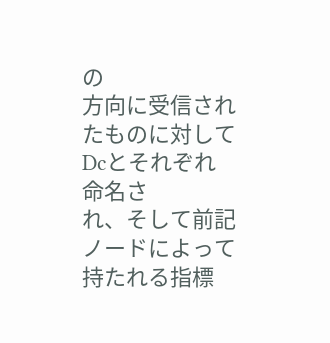の
方向に受信されたものに対してDcとそれぞれ命名さ
れ、そして前記ノードによって持たれる指標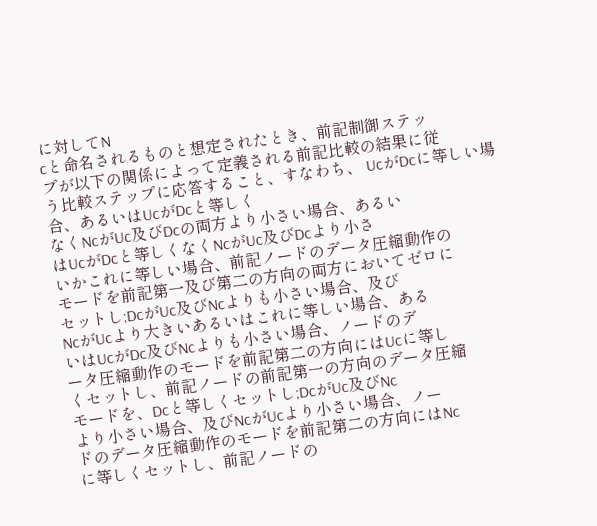に対してN
cと命名されるものと想定されたとき、前記制御ステッ
プが以下の関係によって定義される前記比較の結果に従
う比較ステップに応答すること、すなわち、 UcがDcに等しい場合、あるいはUcがDcと等しく
なくNcがUc及びDcの両方より小さい場合、あるい
はUcがDcと等しくなくNcがUc及びDcより小さ
いかこれに等しい場合、前記ノードのデータ圧縮動作の
モードを前記第一及び第二の方向の両方においてゼロに
セットし;DcがUc及びNcよりも小さい場合、及び
NcがUcより大きいあるいはこれに等しい場合、ある
いはUcがDc及びNcよりも小さい場合、ノードのデ
ータ圧縮動作のモードを前記第二の方向にはUcに等し
くセットし、前記ノードの前記第一の方向のデータ圧縮
モードを、Dcと等しくセットし;DcがUc及びNc
より小さい場合、及びNcがUcより小さい場合、ノー
ドのデータ圧縮動作のモードを前記第二の方向にはNc
に等しくセットし、前記ノードの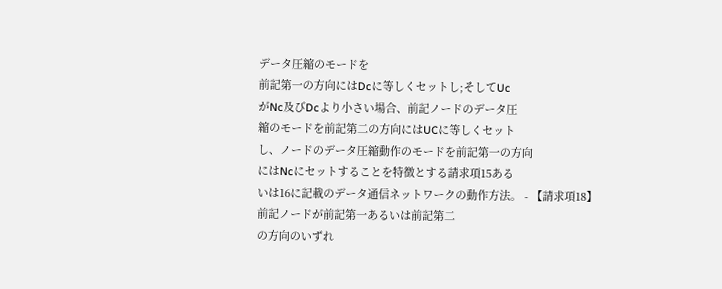データ圧縮のモードを
前記第一の方向にはDcに等しくセットし;そしてUc
がNc及びDcより小さい場合、前記ノードのデータ圧
縮のモードを前記第二の方向にはUCに等しくセット
し、ノードのデータ圧縮動作のモードを前記第一の方向
にはNcにセットすることを特徴とする請求項15ある
いは16に記載のデータ通信ネットワークの動作方法。 - 【請求項18】前記ノードが前記第一あるいは前記第二
の方向のいずれ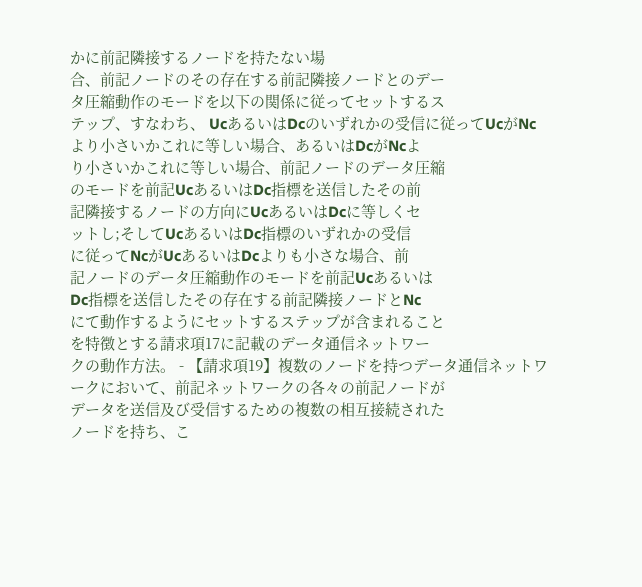かに前記隣接するノードを持たない場
合、前記ノードのその存在する前記隣接ノードとのデー
タ圧縮動作のモードを以下の関係に従ってセットするス
テップ、すなわち、 UcあるいはDcのいずれかの受信に従ってUcがNc
より小さいかこれに等しい場合、あるいはDcがNcよ
り小さいかこれに等しい場合、前記ノードのデータ圧縮
のモードを前記UcあるいはDc指標を送信したその前
記隣接するノードの方向にUcあるいはDcに等しくセ
ットし;そしてUcあるいはDc指標のいずれかの受信
に従ってNcがUcあるいはDcよりも小さな場合、前
記ノードのデータ圧縮動作のモードを前記Ucあるいは
Dc指標を送信したその存在する前記隣接ノードとNc
にて動作するようにセットするステップが含まれること
を特徴とする請求項17に記載のデータ通信ネットワー
クの動作方法。 - 【請求項19】複数のノードを持つデータ通信ネットワ
ークにおいて、前記ネットワークの各々の前記ノードが
データを送信及び受信するための複数の相互接続された
ノードを持ち、こ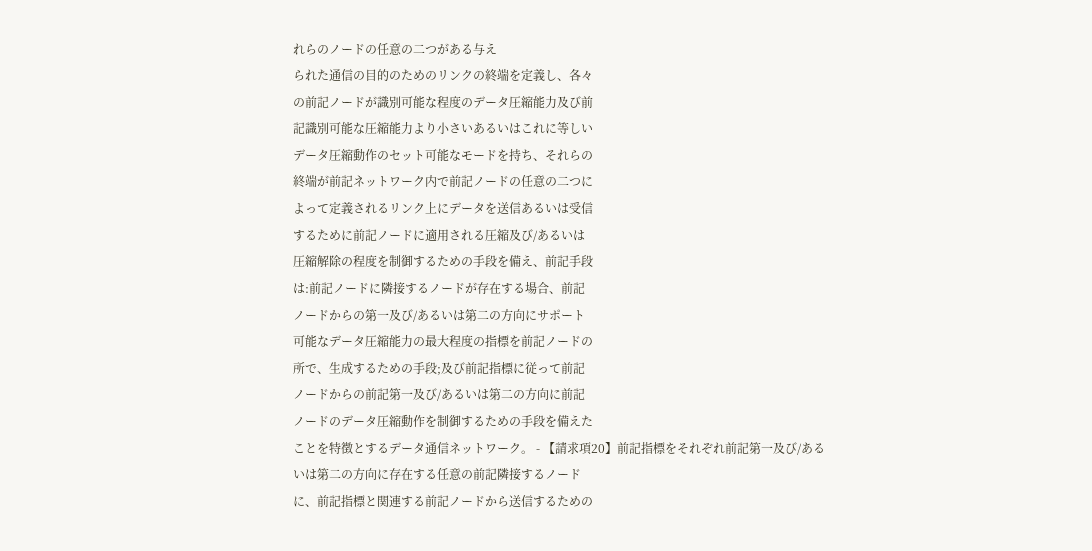れらのノードの任意の二つがある与え
られた通信の目的のためのリンクの終端を定義し、各々
の前記ノードが識別可能な程度のデータ圧縮能力及び前
記識別可能な圧縮能力より小さいあるいはこれに等しい
データ圧縮動作のセット可能なモードを持ち、それらの
終端が前記ネットワーク内で前記ノードの任意の二つに
よって定義されるリンク上にデータを送信あるいは受信
するために前記ノードに適用される圧縮及び/あるいは
圧縮解除の程度を制御するための手段を備え、前記手段
は:前記ノードに隣接するノードが存在する場合、前記
ノードからの第一及び/あるいは第二の方向にサポート
可能なデータ圧縮能力の最大程度の指標を前記ノードの
所で、生成するための手段;及び前記指標に従って前記
ノードからの前記第一及び/あるいは第二の方向に前記
ノードのデータ圧縮動作を制御するための手段を備えた
ことを特徴とするデータ通信ネットワーク。 - 【請求項20】前記指標をそれぞれ前記第一及び/ある
いは第二の方向に存在する任意の前記隣接するノード
に、前記指標と関連する前記ノードから送信するための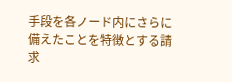手段を各ノード内にさらに備えたことを特徴とする請求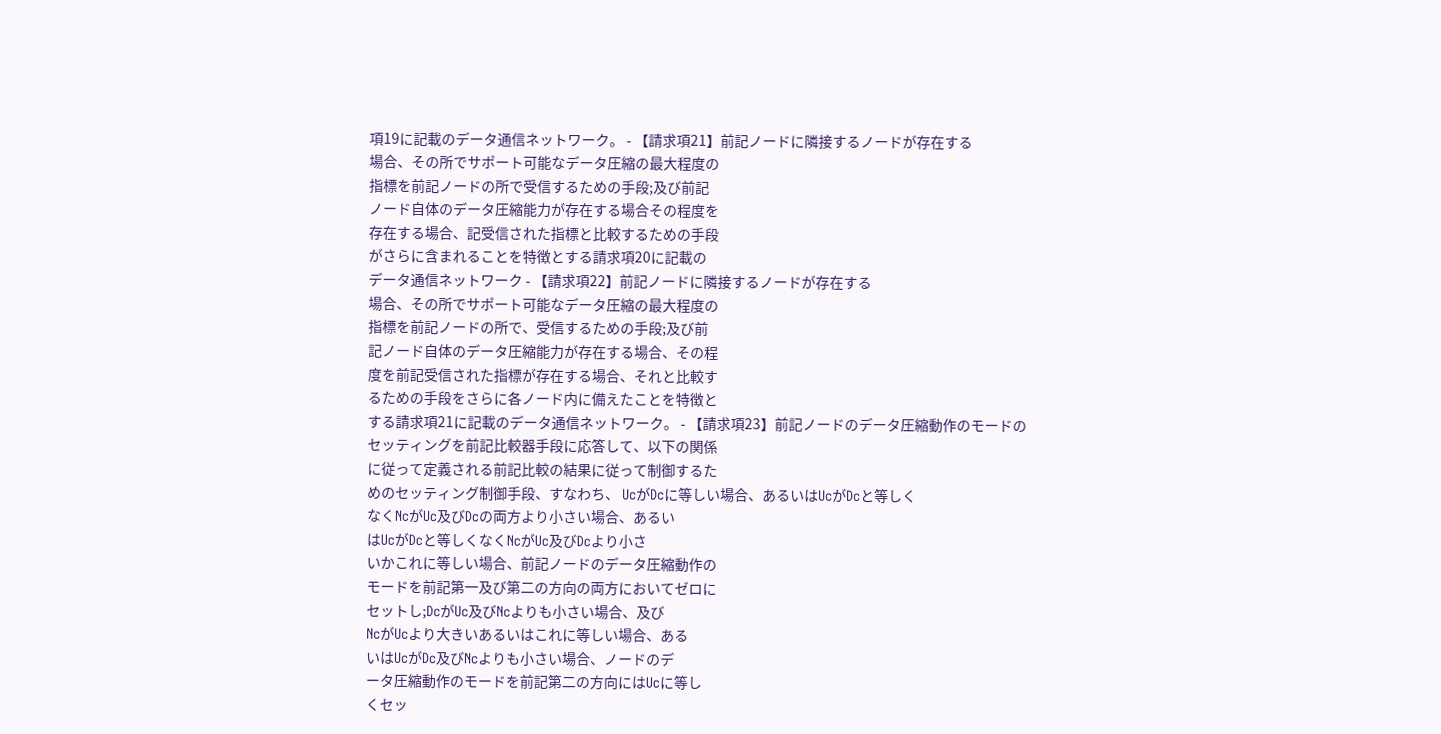項19に記載のデータ通信ネットワーク。 - 【請求項21】前記ノードに隣接するノードが存在する
場合、その所でサポート可能なデータ圧縮の最大程度の
指標を前記ノードの所で受信するための手段;及び前記
ノード自体のデータ圧縮能力が存在する場合その程度を
存在する場合、記受信された指標と比較するための手段
がさらに含まれることを特徴とする請求項20に記載の
データ通信ネットワーク - 【請求項22】前記ノードに隣接するノードが存在する
場合、その所でサポート可能なデータ圧縮の最大程度の
指標を前記ノードの所で、受信するための手段;及び前
記ノード自体のデータ圧縮能力が存在する場合、その程
度を前記受信された指標が存在する場合、それと比較す
るための手段をさらに各ノード内に備えたことを特徴と
する請求項21に記載のデータ通信ネットワーク。 - 【請求項23】前記ノードのデータ圧縮動作のモードの
セッティングを前記比較器手段に応答して、以下の関係
に従って定義される前記比較の結果に従って制御するた
めのセッティング制御手段、すなわち、 UcがDcに等しい場合、あるいはUcがDcと等しく
なくNcがUc及びDcの両方より小さい場合、あるい
はUcがDcと等しくなくNcがUc及びDcより小さ
いかこれに等しい場合、前記ノードのデータ圧縮動作の
モードを前記第一及び第二の方向の両方においてゼロに
セットし;DcがUc及びNcよりも小さい場合、及び
NcがUcより大きいあるいはこれに等しい場合、ある
いはUcがDc及びNcよりも小さい場合、ノードのデ
ータ圧縮動作のモードを前記第二の方向にはUcに等し
くセッ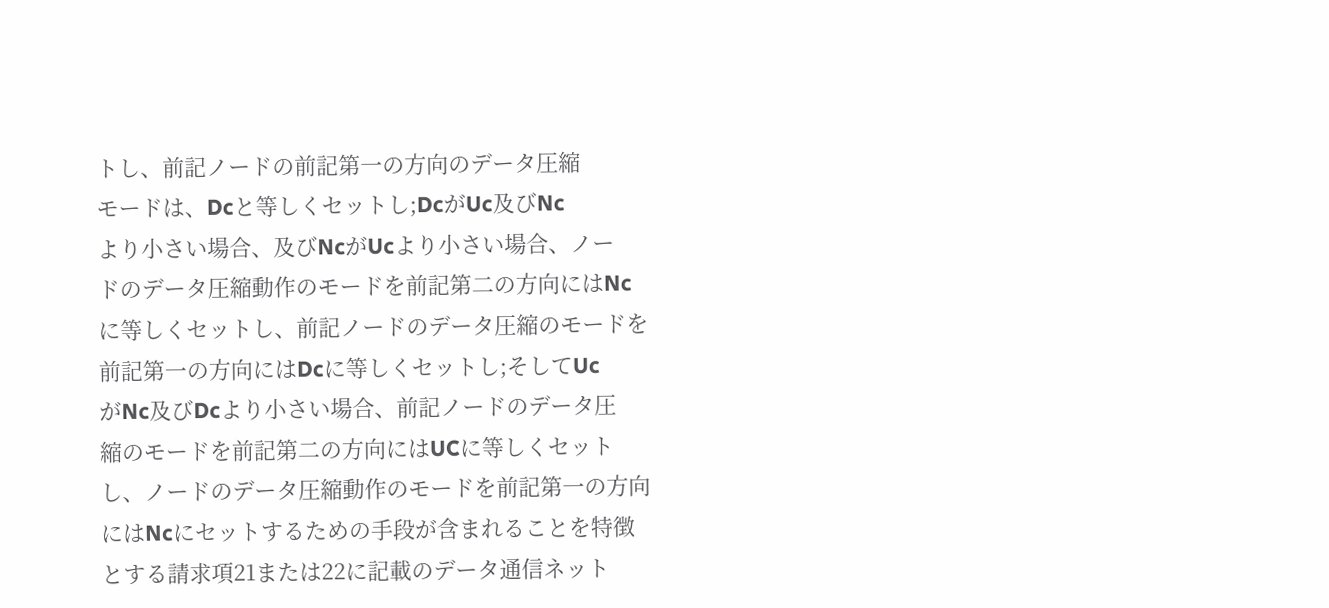トし、前記ノードの前記第一の方向のデータ圧縮
モードは、Dcと等しくセットし;DcがUc及びNc
より小さい場合、及びNcがUcより小さい場合、ノー
ドのデータ圧縮動作のモードを前記第二の方向にはNc
に等しくセットし、前記ノードのデータ圧縮のモードを
前記第一の方向にはDcに等しくセットし;そしてUc
がNc及びDcより小さい場合、前記ノードのデータ圧
縮のモードを前記第二の方向にはUCに等しくセット
し、ノードのデータ圧縮動作のモードを前記第一の方向
にはNcにセットするための手段が含まれることを特徴
とする請求項21または22に記載のデータ通信ネット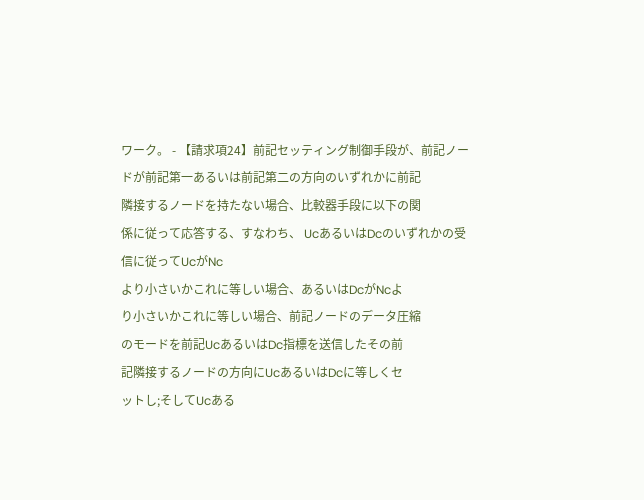ワーク。 - 【請求項24】前記セッティング制御手段が、前記ノー
ドが前記第一あるいは前記第二の方向のいずれかに前記
隣接するノードを持たない場合、比較器手段に以下の関
係に従って応答する、すなわち、 UcあるいはDcのいずれかの受信に従ってUcがNc
より小さいかこれに等しい場合、あるいはDcがNcよ
り小さいかこれに等しい場合、前記ノードのデータ圧縮
のモードを前記UcあるいはDc指標を送信したその前
記隣接するノードの方向にUcあるいはDcに等しくセ
ットし;そしてUcある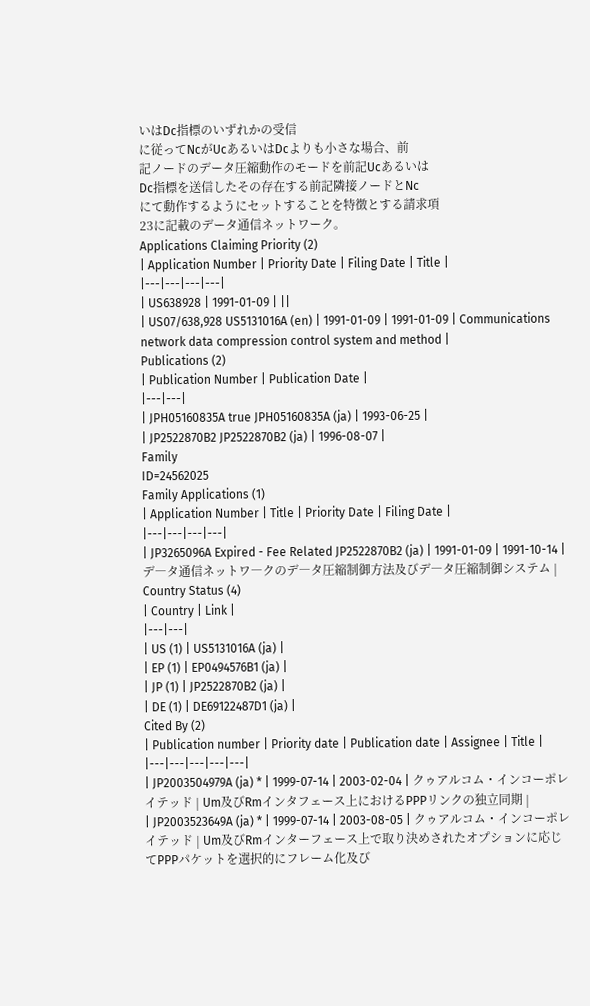いはDc指標のいずれかの受信
に従ってNcがUcあるいはDcよりも小さな場合、前
記ノードのデータ圧縮動作のモードを前記Ucあるいは
Dc指標を送信したその存在する前記隣接ノードとNc
にて動作するようにセットすることを特徴とする請求項
23に記載のデータ通信ネットワーク。
Applications Claiming Priority (2)
| Application Number | Priority Date | Filing Date | Title |
|---|---|---|---|
| US638928 | 1991-01-09 | ||
| US07/638,928 US5131016A (en) | 1991-01-09 | 1991-01-09 | Communications network data compression control system and method |
Publications (2)
| Publication Number | Publication Date |
|---|---|
| JPH05160835A true JPH05160835A (ja) | 1993-06-25 |
| JP2522870B2 JP2522870B2 (ja) | 1996-08-07 |
Family
ID=24562025
Family Applications (1)
| Application Number | Title | Priority Date | Filing Date |
|---|---|---|---|
| JP3265096A Expired - Fee Related JP2522870B2 (ja) | 1991-01-09 | 1991-10-14 | デ―タ通信ネットワ―クのデ―タ圧縮制御方法及びデ―タ圧縮制御システム |
Country Status (4)
| Country | Link |
|---|---|
| US (1) | US5131016A (ja) |
| EP (1) | EP0494576B1 (ja) |
| JP (1) | JP2522870B2 (ja) |
| DE (1) | DE69122487D1 (ja) |
Cited By (2)
| Publication number | Priority date | Publication date | Assignee | Title |
|---|---|---|---|---|
| JP2003504979A (ja) * | 1999-07-14 | 2003-02-04 | クゥアルコム・インコーポレイテッド | Um及びRmインタフェース上におけるPPPリンクの独立同期 |
| JP2003523649A (ja) * | 1999-07-14 | 2003-08-05 | クゥアルコム・インコーポレイテッド | Um及びRmインターフェース上で取り決めされたオプションに応じてPPPパケットを選択的にフレーム化及び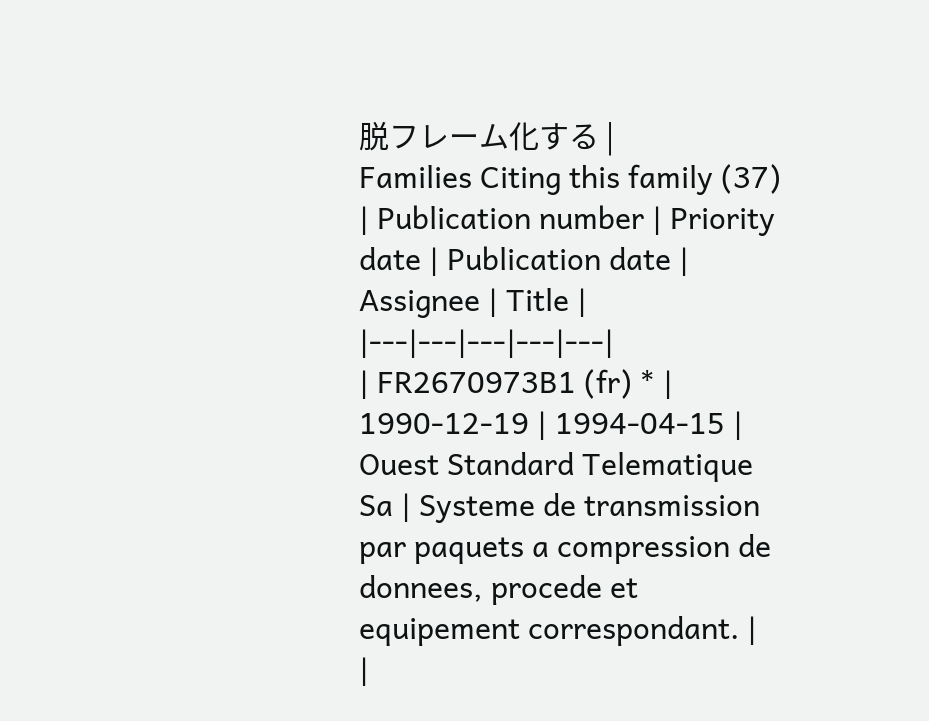脱フレーム化する |
Families Citing this family (37)
| Publication number | Priority date | Publication date | Assignee | Title |
|---|---|---|---|---|
| FR2670973B1 (fr) * | 1990-12-19 | 1994-04-15 | Ouest Standard Telematique Sa | Systeme de transmission par paquets a compression de donnees, procede et equipement correspondant. |
|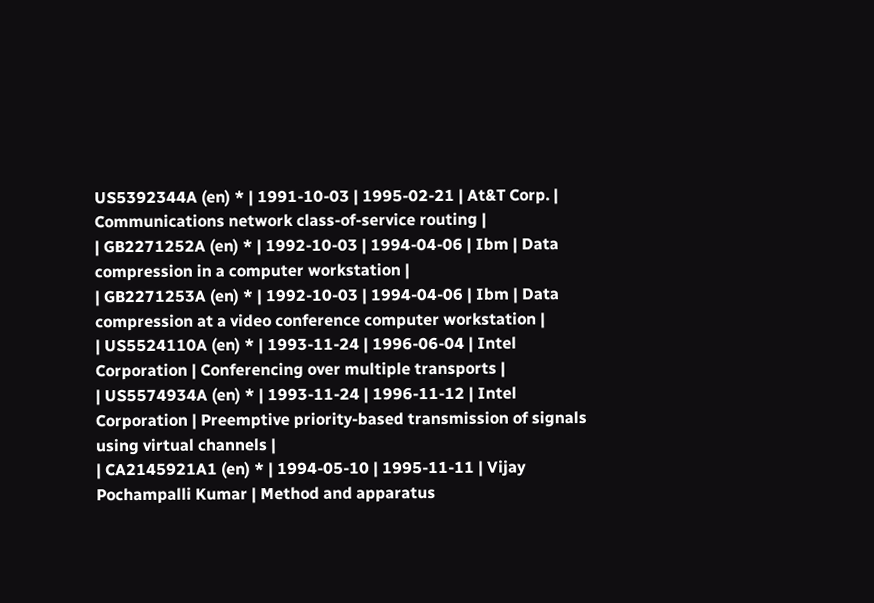US5392344A (en) * | 1991-10-03 | 1995-02-21 | At&T Corp. | Communications network class-of-service routing |
| GB2271252A (en) * | 1992-10-03 | 1994-04-06 | Ibm | Data compression in a computer workstation |
| GB2271253A (en) * | 1992-10-03 | 1994-04-06 | Ibm | Data compression at a video conference computer workstation |
| US5524110A (en) * | 1993-11-24 | 1996-06-04 | Intel Corporation | Conferencing over multiple transports |
| US5574934A (en) * | 1993-11-24 | 1996-11-12 | Intel Corporation | Preemptive priority-based transmission of signals using virtual channels |
| CA2145921A1 (en) * | 1994-05-10 | 1995-11-11 | Vijay Pochampalli Kumar | Method and apparatus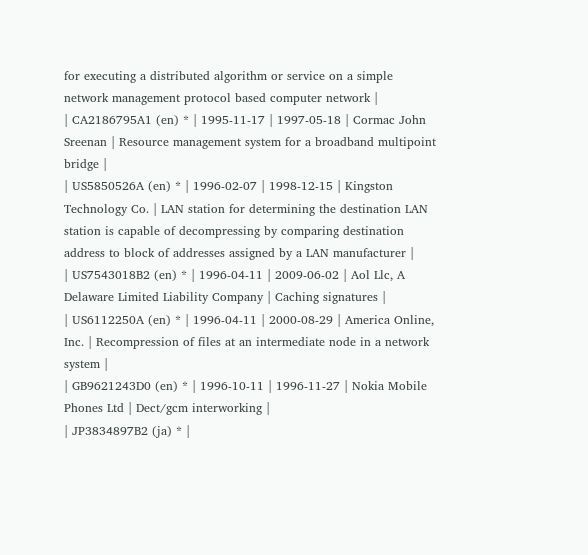for executing a distributed algorithm or service on a simple network management protocol based computer network |
| CA2186795A1 (en) * | 1995-11-17 | 1997-05-18 | Cormac John Sreenan | Resource management system for a broadband multipoint bridge |
| US5850526A (en) * | 1996-02-07 | 1998-12-15 | Kingston Technology Co. | LAN station for determining the destination LAN station is capable of decompressing by comparing destination address to block of addresses assigned by a LAN manufacturer |
| US7543018B2 (en) * | 1996-04-11 | 2009-06-02 | Aol Llc, A Delaware Limited Liability Company | Caching signatures |
| US6112250A (en) * | 1996-04-11 | 2000-08-29 | America Online, Inc. | Recompression of files at an intermediate node in a network system |
| GB9621243D0 (en) * | 1996-10-11 | 1996-11-27 | Nokia Mobile Phones Ltd | Dect/gcm interworking |
| JP3834897B2 (ja) * |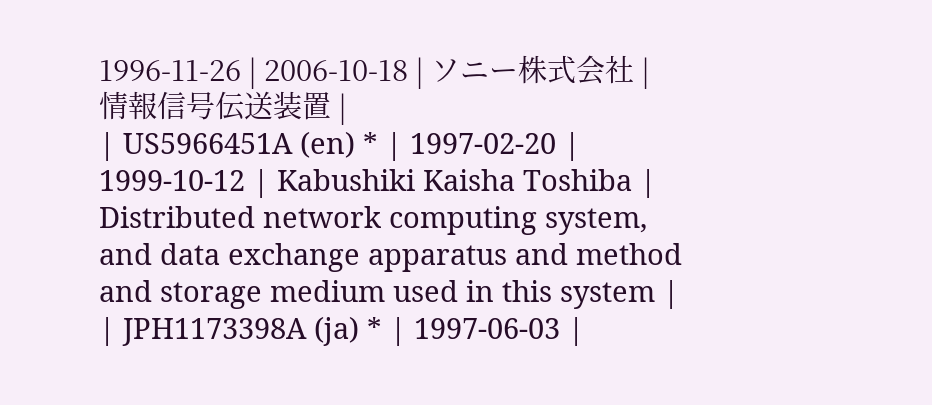1996-11-26 | 2006-10-18 | ソニー株式会社 | 情報信号伝送装置 |
| US5966451A (en) * | 1997-02-20 | 1999-10-12 | Kabushiki Kaisha Toshiba | Distributed network computing system, and data exchange apparatus and method and storage medium used in this system |
| JPH1173398A (ja) * | 1997-06-03 |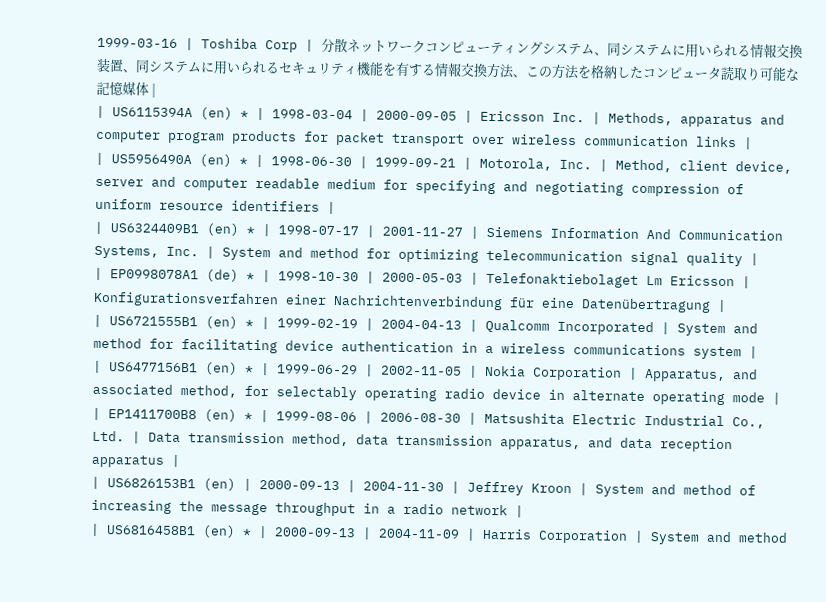1999-03-16 | Toshiba Corp | 分散ネットワークコンピューティングシステム、同システムに用いられる情報交換装置、同システムに用いられるセキュリティ機能を有する情報交換方法、この方法を格納したコンピュータ読取り可能な記憶媒体 |
| US6115394A (en) * | 1998-03-04 | 2000-09-05 | Ericsson Inc. | Methods, apparatus and computer program products for packet transport over wireless communication links |
| US5956490A (en) * | 1998-06-30 | 1999-09-21 | Motorola, Inc. | Method, client device, server and computer readable medium for specifying and negotiating compression of uniform resource identifiers |
| US6324409B1 (en) * | 1998-07-17 | 2001-11-27 | Siemens Information And Communication Systems, Inc. | System and method for optimizing telecommunication signal quality |
| EP0998078A1 (de) * | 1998-10-30 | 2000-05-03 | Telefonaktiebolaget Lm Ericsson | Konfigurationsverfahren einer Nachrichtenverbindung für eine Datenübertragung |
| US6721555B1 (en) * | 1999-02-19 | 2004-04-13 | Qualcomm Incorporated | System and method for facilitating device authentication in a wireless communications system |
| US6477156B1 (en) * | 1999-06-29 | 2002-11-05 | Nokia Corporation | Apparatus, and associated method, for selectably operating radio device in alternate operating mode |
| EP1411700B8 (en) * | 1999-08-06 | 2006-08-30 | Matsushita Electric Industrial Co., Ltd. | Data transmission method, data transmission apparatus, and data reception apparatus |
| US6826153B1 (en) | 2000-09-13 | 2004-11-30 | Jeffrey Kroon | System and method of increasing the message throughput in a radio network |
| US6816458B1 (en) * | 2000-09-13 | 2004-11-09 | Harris Corporation | System and method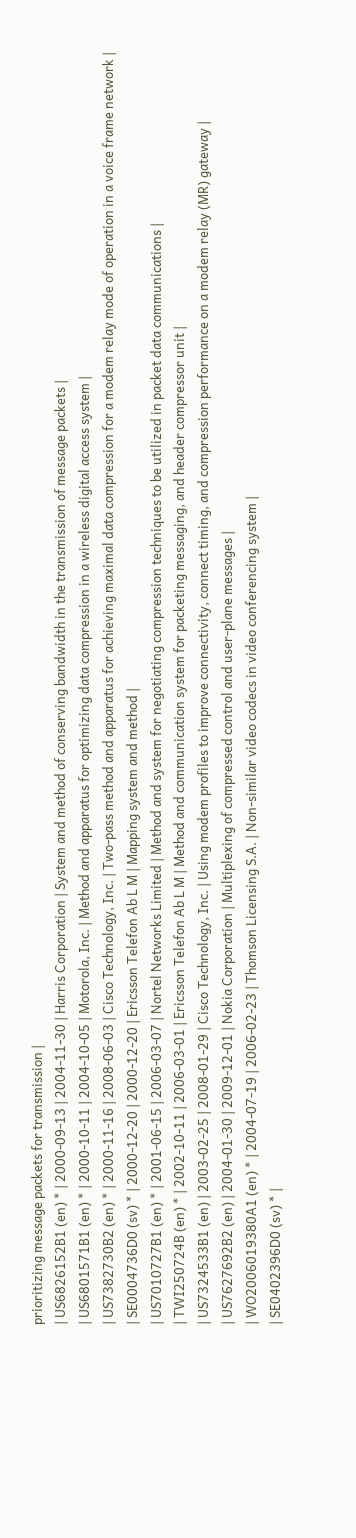prioritizing message packets for transmission |
| US6826152B1 (en) * | 2000-09-13 | 2004-11-30 | Harris Corporation | System and method of conserving bandwidth in the transmission of message packets |
| US6801571B1 (en) * | 2000-10-11 | 2004-10-05 | Motorola, Inc. | Method and apparatus for optimizing data compression in a wireless digital access system |
| US7382730B2 (en) * | 2000-11-16 | 2008-06-03 | Cisco Technology, Inc. | Two-pass method and apparatus for achieving maximal data compression for a modem relay mode of operation in a voice frame network |
| SE0004736D0 (sv) * | 2000-12-20 | 2000-12-20 | Ericsson Telefon Ab L M | Mapping system and method |
| US7010727B1 (en) * | 2001-06-15 | 2006-03-07 | Nortel Networks Limited | Method and system for negotiating compression techniques to be utilized in packet data communications |
| TWI250724B (en) * | 2002-10-11 | 2006-03-01 | Ericsson Telefon Ab L M | Method and communication system for packeting messaging, and header compressor unit |
| US7324533B1 (en) | 2003-02-25 | 2008-01-29 | Cisco Technology, Inc. | Using modem profiles to improve connectivity, connect timing, and compression performance on a modem relay (MR) gateway |
| US7627692B2 (en) | 2004-01-30 | 2009-12-01 | Nokia Corporation | Multiplexing of compressed control and user-plane messages |
| WO2006019380A1 (en) * | 2004-07-19 | 2006-02-23 | Thomson Licensing S.A. | Non-similar video codecs in video conferencing system |
| SE0402396D0 (sv) * |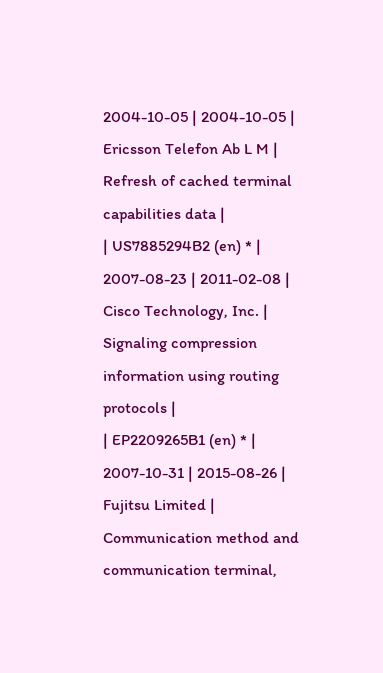2004-10-05 | 2004-10-05 | Ericsson Telefon Ab L M | Refresh of cached terminal capabilities data |
| US7885294B2 (en) * | 2007-08-23 | 2011-02-08 | Cisco Technology, Inc. | Signaling compression information using routing protocols |
| EP2209265B1 (en) * | 2007-10-31 | 2015-08-26 | Fujitsu Limited | Communication method and communication terminal,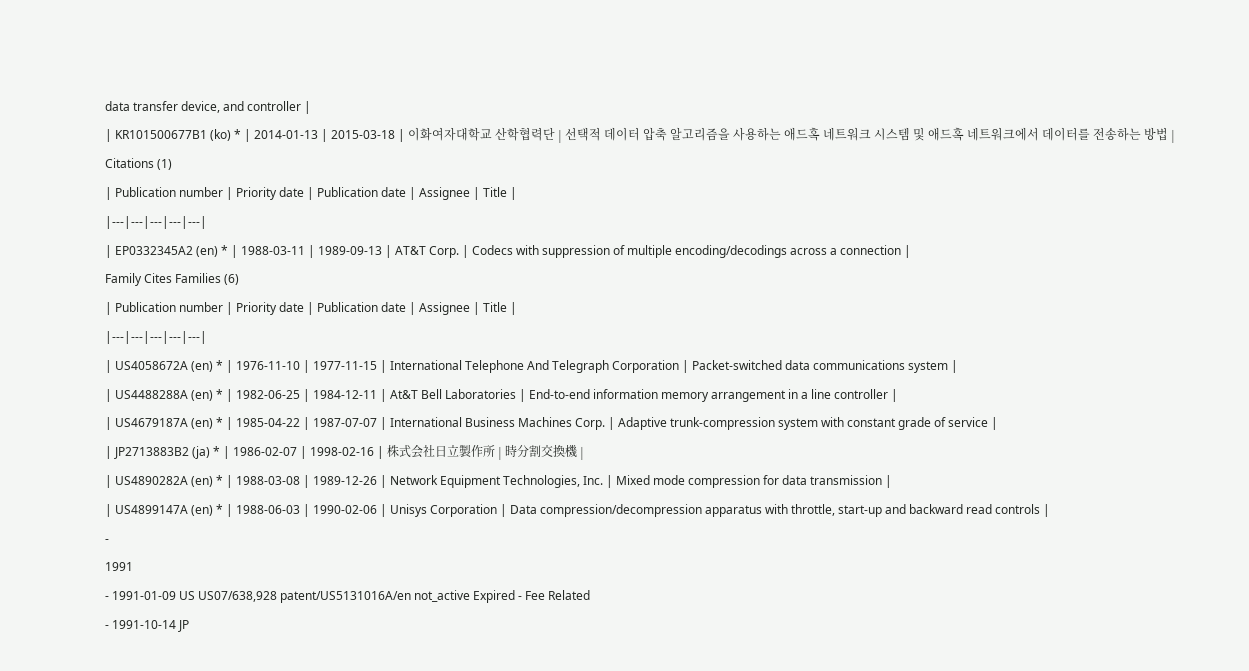data transfer device, and controller |
| KR101500677B1 (ko) * | 2014-01-13 | 2015-03-18 | 이화여자대학교 산학협력단 | 선택적 데이터 압축 알고리즘을 사용하는 애드혹 네트워크 시스템 및 애드혹 네트워크에서 데이터를 전송하는 방법 |
Citations (1)
| Publication number | Priority date | Publication date | Assignee | Title |
|---|---|---|---|---|
| EP0332345A2 (en) * | 1988-03-11 | 1989-09-13 | AT&T Corp. | Codecs with suppression of multiple encoding/decodings across a connection |
Family Cites Families (6)
| Publication number | Priority date | Publication date | Assignee | Title |
|---|---|---|---|---|
| US4058672A (en) * | 1976-11-10 | 1977-11-15 | International Telephone And Telegraph Corporation | Packet-switched data communications system |
| US4488288A (en) * | 1982-06-25 | 1984-12-11 | At&T Bell Laboratories | End-to-end information memory arrangement in a line controller |
| US4679187A (en) * | 1985-04-22 | 1987-07-07 | International Business Machines Corp. | Adaptive trunk-compression system with constant grade of service |
| JP2713883B2 (ja) * | 1986-02-07 | 1998-02-16 | 株式会社日立製作所 | 時分割交換機 |
| US4890282A (en) * | 1988-03-08 | 1989-12-26 | Network Equipment Technologies, Inc. | Mixed mode compression for data transmission |
| US4899147A (en) * | 1988-06-03 | 1990-02-06 | Unisys Corporation | Data compression/decompression apparatus with throttle, start-up and backward read controls |
-
1991
- 1991-01-09 US US07/638,928 patent/US5131016A/en not_active Expired - Fee Related
- 1991-10-14 JP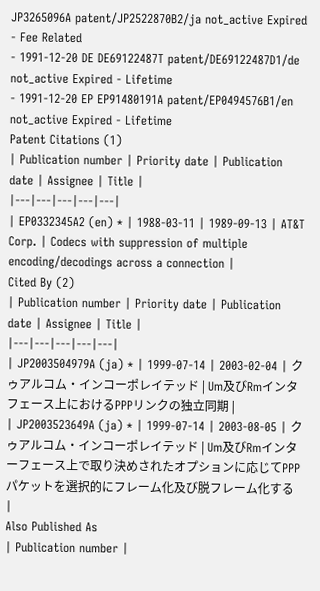JP3265096A patent/JP2522870B2/ja not_active Expired - Fee Related
- 1991-12-20 DE DE69122487T patent/DE69122487D1/de not_active Expired - Lifetime
- 1991-12-20 EP EP91480191A patent/EP0494576B1/en not_active Expired - Lifetime
Patent Citations (1)
| Publication number | Priority date | Publication date | Assignee | Title |
|---|---|---|---|---|
| EP0332345A2 (en) * | 1988-03-11 | 1989-09-13 | AT&T Corp. | Codecs with suppression of multiple encoding/decodings across a connection |
Cited By (2)
| Publication number | Priority date | Publication date | Assignee | Title |
|---|---|---|---|---|
| JP2003504979A (ja) * | 1999-07-14 | 2003-02-04 | クゥアルコム・インコーポレイテッド | Um及びRmインタフェース上におけるPPPリンクの独立同期 |
| JP2003523649A (ja) * | 1999-07-14 | 2003-08-05 | クゥアルコム・インコーポレイテッド | Um及びRmインターフェース上で取り決めされたオプションに応じてPPPパケットを選択的にフレーム化及び脱フレーム化する |
Also Published As
| Publication number |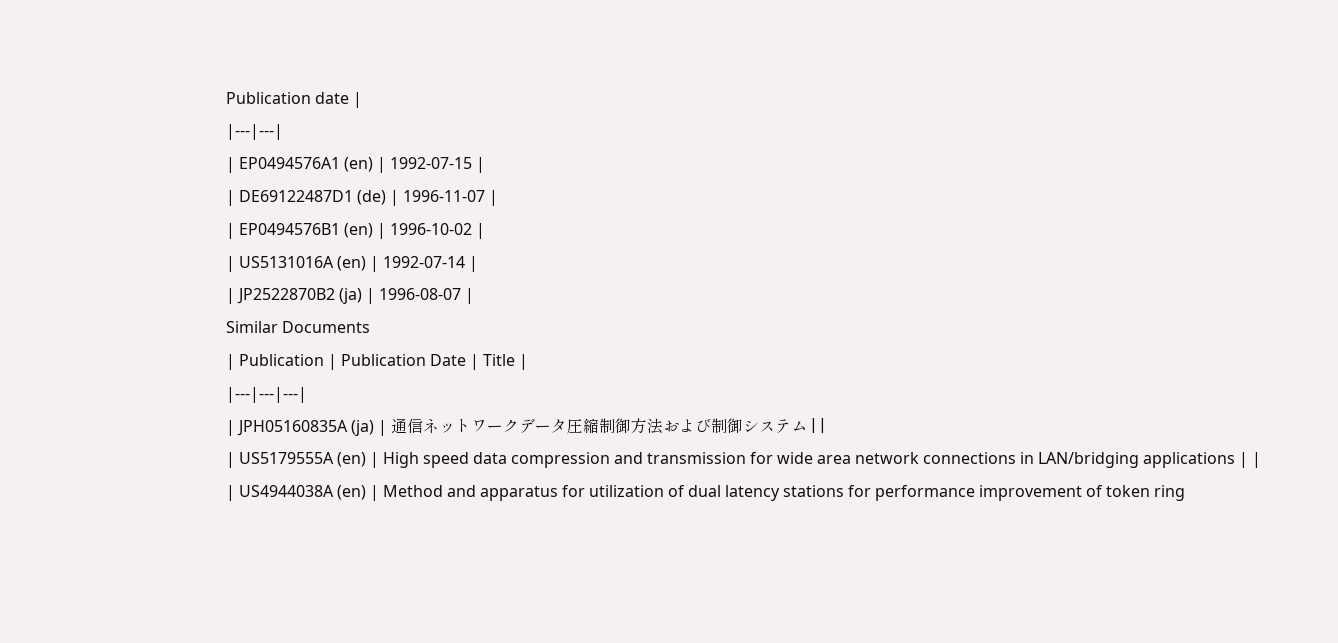Publication date |
|---|---|
| EP0494576A1 (en) | 1992-07-15 |
| DE69122487D1 (de) | 1996-11-07 |
| EP0494576B1 (en) | 1996-10-02 |
| US5131016A (en) | 1992-07-14 |
| JP2522870B2 (ja) | 1996-08-07 |
Similar Documents
| Publication | Publication Date | Title |
|---|---|---|
| JPH05160835A (ja) | 通信ネットワークデータ圧縮制御方法および制御システム | |
| US5179555A (en) | High speed data compression and transmission for wide area network connections in LAN/bridging applications | |
| US4944038A (en) | Method and apparatus for utilization of dual latency stations for performance improvement of token ring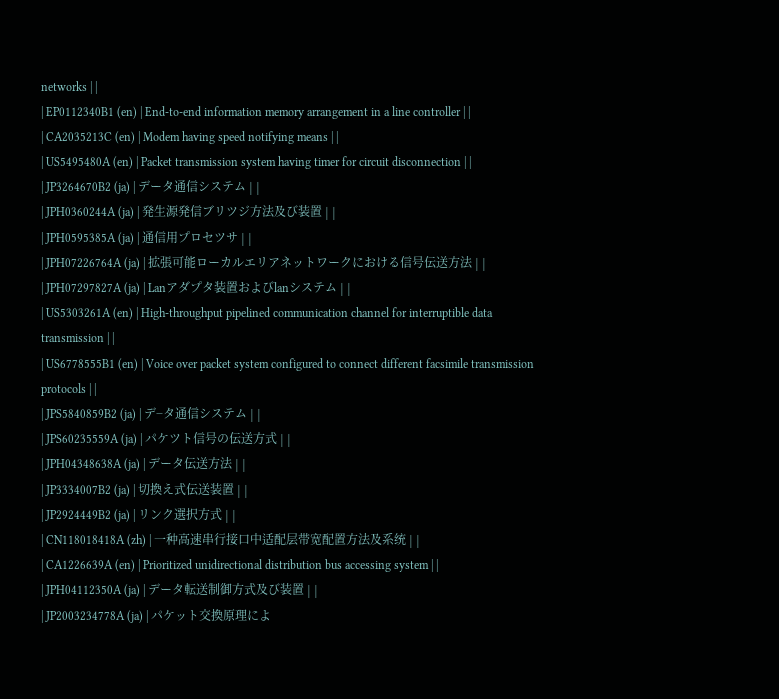networks | |
| EP0112340B1 (en) | End-to-end information memory arrangement in a line controller | |
| CA2035213C (en) | Modem having speed notifying means | |
| US5495480A (en) | Packet transmission system having timer for circuit disconnection | |
| JP3264670B2 (ja) | データ通信システム | |
| JPH0360244A (ja) | 発生源発信ブリツジ方法及び装置 | |
| JPH0595385A (ja) | 通信用プロセツサ | |
| JPH07226764A (ja) | 拡張可能ローカルエリアネットワークにおける信号伝送方法 | |
| JPH07297827A (ja) | Lanアダプタ装置およびlanシステム | |
| US5303261A (en) | High-throughput pipelined communication channel for interruptible data transmission | |
| US6778555B1 (en) | Voice over packet system configured to connect different facsimile transmission protocols | |
| JPS5840859B2 (ja) | デ−タ通信システム | |
| JPS60235559A (ja) | パケツト信号の伝送方式 | |
| JPH04348638A (ja) | データ伝送方法 | |
| JP3334007B2 (ja) | 切換え式伝送装置 | |
| JP2924449B2 (ja) | リンク選択方式 | |
| CN118018418A (zh) | 一种高速串行接口中适配层带宽配置方法及系统 | |
| CA1226639A (en) | Prioritized unidirectional distribution bus accessing system | |
| JPH04112350A (ja) | データ転送制御方式及び装置 | |
| JP2003234778A (ja) | パケット交換原理によ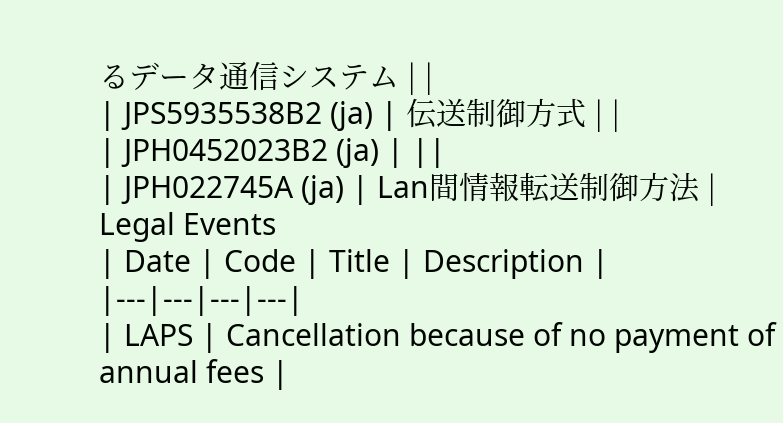るデータ通信システム | |
| JPS5935538B2 (ja) | 伝送制御方式 | |
| JPH0452023B2 (ja) | ||
| JPH022745A (ja) | Lan間情報転送制御方法 |
Legal Events
| Date | Code | Title | Description |
|---|---|---|---|
| LAPS | Cancellation because of no payment of annual fees |